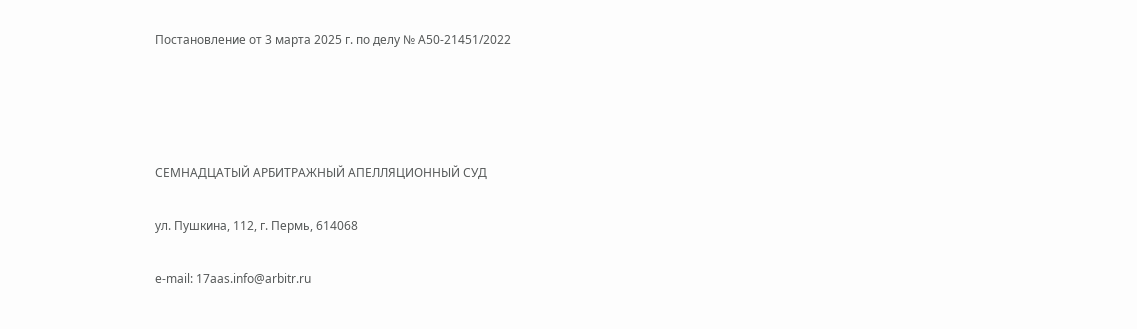Постановление от 3 марта 2025 г. по делу № А50-21451/2022




СЕМНАДЦАТЫЙ АРБИТРАЖНЫЙ АПЕЛЛЯЦИОННЫЙ СУД

ул. Пушкина, 112, г. Пермь, 614068

e-mail: 17aas.info@arbitr.ru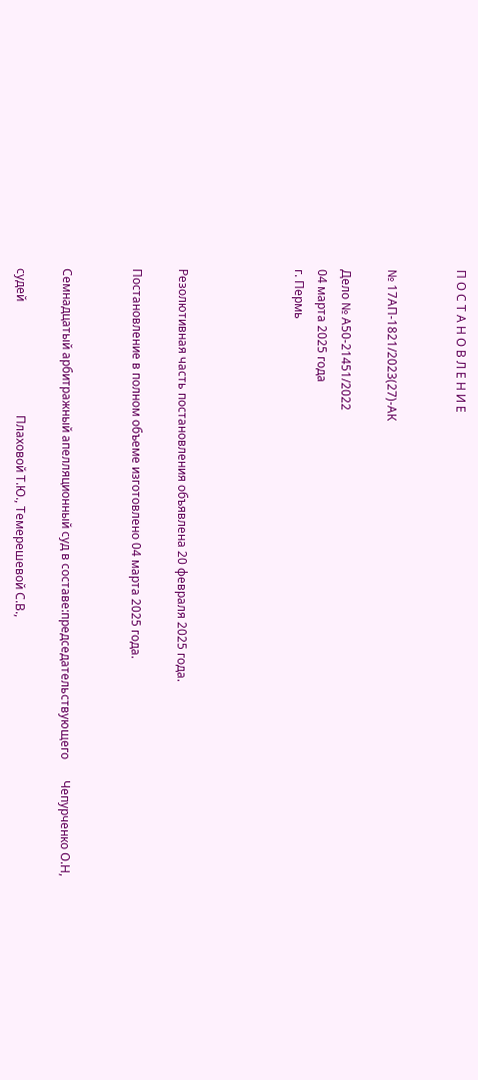П О С Т А Н О В Л Е Н И Е


№ 17АП-1821/2023(27)-АК

Дело № А50-21451/2022
04 марта 2025 года
г. Пермь




Резолютивная часть постановления объявлена 20 февраля 2025 года.

Постановление в полном объеме изготовлено 04 марта 2025 года.


Семнадцатый арбитражный апелляционный суд в составе:председательствующего       Чепурченко О.Н,

судей                                      Плаховой Т.Ю., Темерешевой С.В.,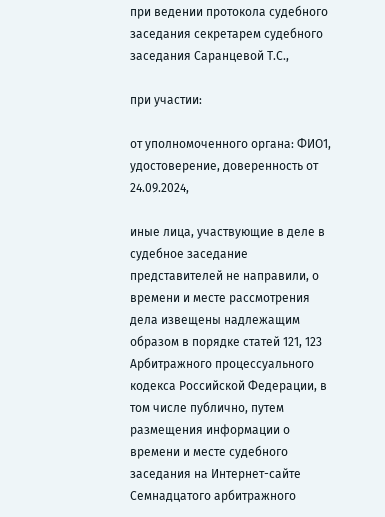при ведении протокола судебного заседания секретарем судебного заседания Саранцевой Т.С.,

при участии:

от уполномоченного органа: ФИО1, удостоверение, доверенность от 24.09.2024,

иные лица, участвующие в деле в судебное заседание представителей не направили, о времени и месте рассмотрения дела извещены надлежащим образом в порядке статей 121, 123 Арбитражного процессуального кодекса Российской Федерации, в том числе публично, путем размещения информации о времени и месте судебного заседания на Интернет-сайте Семнадцатого арбитражного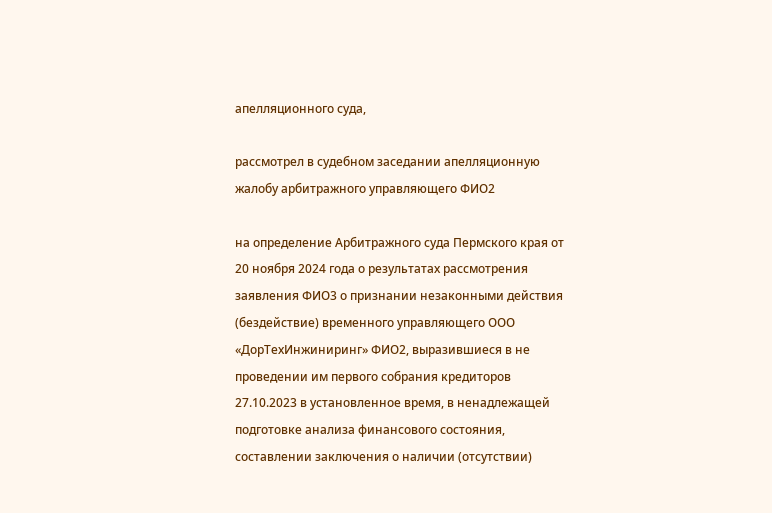апелляционного суда,

рассмотрел в судебном заседании апелляционную жалобу арбитражного управляющего ФИО2

на определение Арбитражного суда Пермского края от 20 ноября 2024 года о результатах рассмотрения заявления ФИО3 о признании незаконными действия (бездействие) временного управляющего ООО «ДорТехИнжиниринг» ФИО2, выразившиеся в не проведении им первого собрания кредиторов 27.10.2023 в установленное время, в ненадлежащей подготовке анализа финансового состояния, составлении заключения о наличии (отсутствии)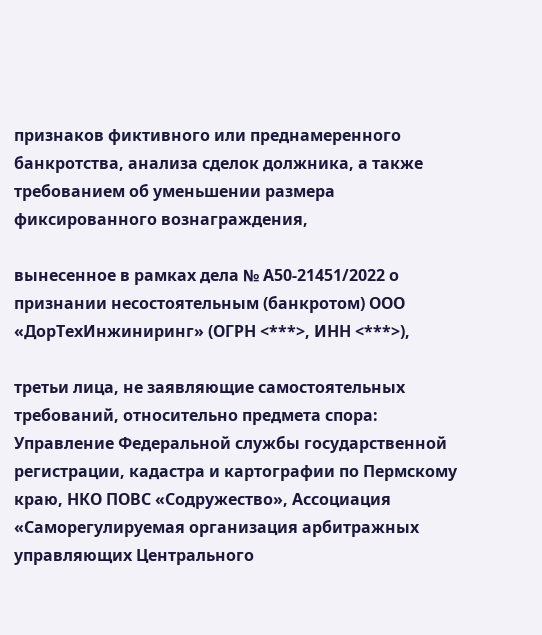признаков фиктивного или преднамеренного банкротства, анализа сделок должника, а также требованием об уменьшении размера фиксированного вознаграждения,

вынесенное в рамках дела № А50-21451/2022 о признании несостоятельным (банкротом) ООО «ДорТехИнжиниринг» (ОГРН <***>, ИНН <***>),

третьи лица, не заявляющие самостоятельных требований, относительно предмета спора: Управление Федеральной службы государственной регистрации, кадастра и картографии по Пермскому краю, НКО ПОВС «Содружество», Ассоциация «Саморегулируемая организация арбитражных управляющих Центрального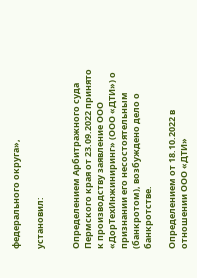федерального округа»,

установил:


Определением Арбитражного суда Пермского края от 23.09.2022 принято к производству заявление ООО «ДорТехИнжиниринг» (ООО «ДТИ») о признании его несостоятельным (банкротом), возбуждено дело о банкротстве.

Определением от 18.10.2022 в отношении ООО «ДТИ»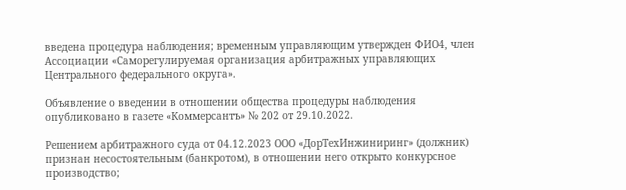введена процедура наблюдения; временным управляющим утвержден ФИО4, член Ассоциации «Саморегулируемая организация арбитражных управляющих Центрального федерального округа».

Объявление о введении в отношении общества процедуры наблюдения опубликовано в газете «Коммерсантъ» № 202 от 29.10.2022.

Решением арбитражного суда от 04.12.2023 ООО «ДорТехИнжиниринг» (должник) признан несостоятельным (банкротом), в отношении него открыто конкурсное производство;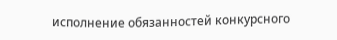исполнение обязанностей конкурсного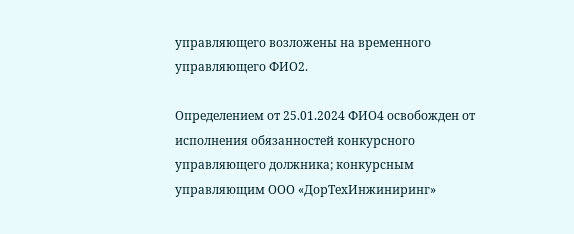управляющего возложены на временного управляющего ФИО2.

Определением от 25.01.2024 ФИО4 освобожден от исполнения обязанностей конкурсного управляющего должника; конкурсным управляющим ООО «ДорТехИнжиниринг»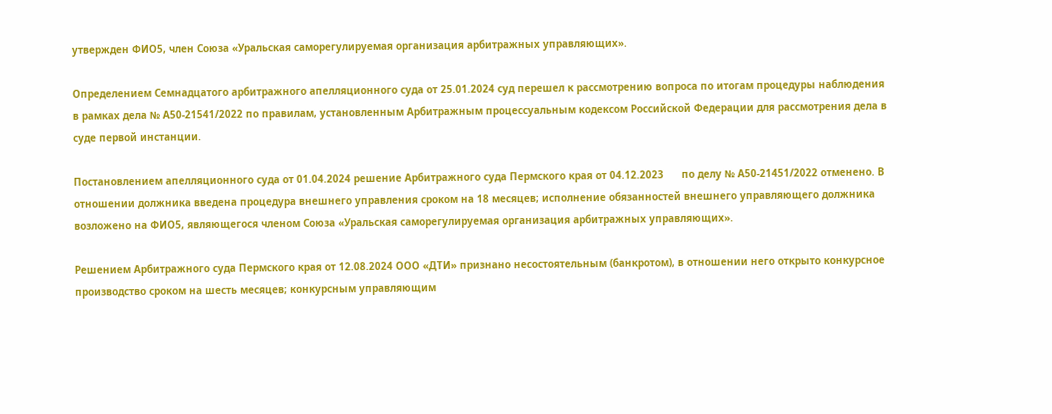утвержден ФИО5, член Союза «Уральская саморегулируемая организация арбитражных управляющих».

Определением Семнадцатого арбитражного апелляционного суда от 25.01.2024 суд перешел к рассмотрению вопроса по итогам процедуры наблюдения в рамках дела № А50-21541/2022 по правилам, установленным Арбитражным процессуальным кодексом Российской Федерации для рассмотрения дела в суде первой инстанции.

Постановлением апелляционного суда от 01.04.2024 решение Арбитражного суда Пермского края от 04.12.2023      по делу № А50-21451/2022 отменено. В отношении должника введена процедура внешнего управления сроком на 18 месяцев; исполнение обязанностей внешнего управляющего должника возложено на ФИО5, являющегося членом Союза «Уральская саморегулируемая организация арбитражных управляющих».

Решением Арбитражного суда Пермского края от 12.08.2024 ООО «ДТИ» признано несостоятельным (банкротом), в отношении него открыто конкурсное производство сроком на шесть месяцев; конкурсным управляющим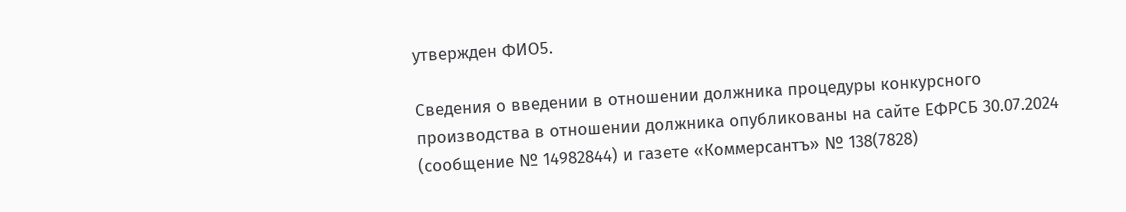утвержден ФИО5.

Сведения о введении в отношении должника процедуры конкурсного производства в отношении должника опубликованы на сайте ЕФРСБ 30.07.2024 (сообщение № 14982844) и газете «Коммерсантъ» № 138(7828)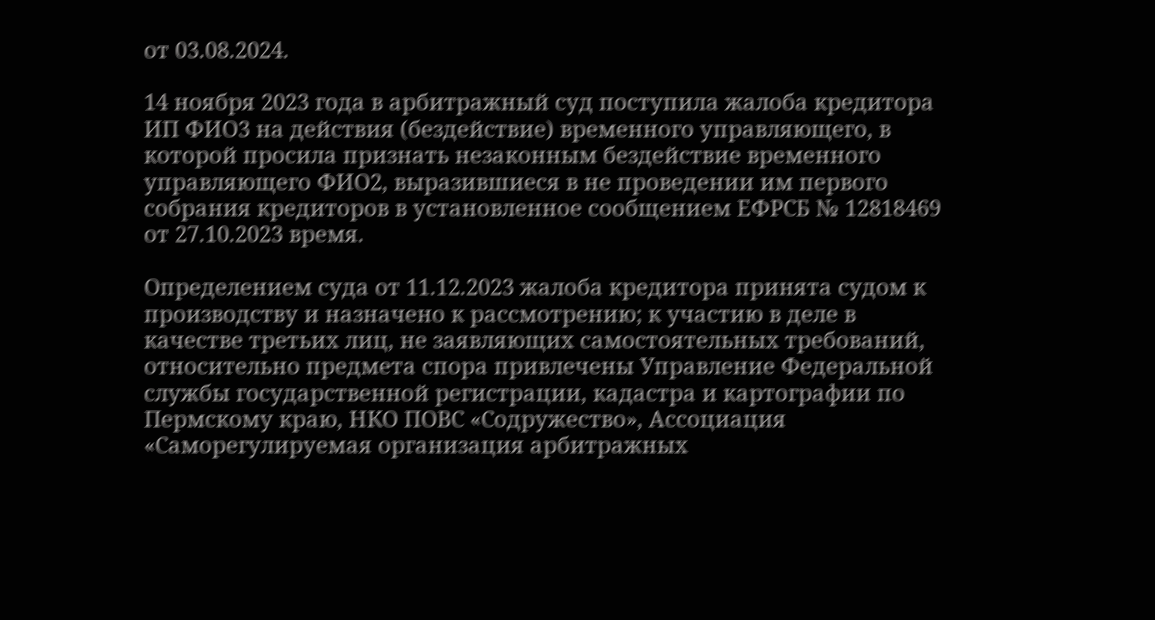от 03.08.2024.

14 ноября 2023 года в арбитражный суд поступила жалоба кредитора ИП ФИО3 на действия (бездействие) временного управляющего, в которой просила признать незаконным бездействие временного управляющего ФИО2, выразившиеся в не проведении им первого собрания кредиторов в установленное сообщением ЕФРСБ № 12818469 от 27.10.2023 время.

Определением суда от 11.12.2023 жалоба кредитора принята судом к производству и назначено к рассмотрению; к участию в деле в качестве третьих лиц, не заявляющих самостоятельных требований, относительно предмета спора привлечены Управление Федеральной службы государственной регистрации, кадастра и картографии по Пермскому краю, НКО ПОВС «Содружество», Ассоциация «Саморегулируемая организация арбитражных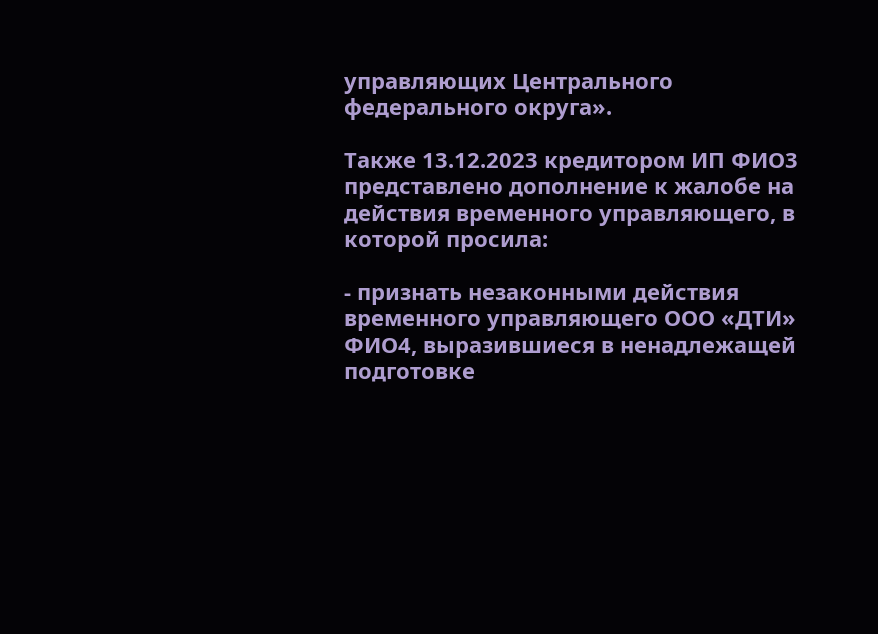управляющих Центрального федерального округа».

Также 13.12.2023 кредитором ИП ФИО3 представлено дополнение к жалобе на действия временного управляющего, в которой просила:

- признать незаконными действия временного управляющего ООО «ДТИ» ФИО4, выразившиеся в ненадлежащей подготовке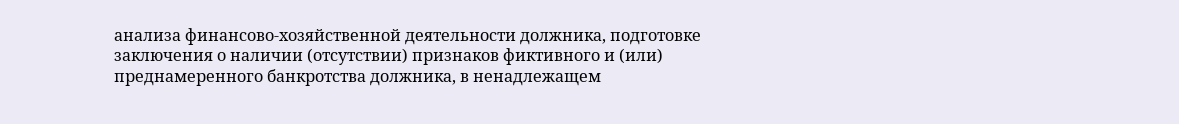анализа финансово-хозяйственной деятельности должника, подготовке заключения о наличии (отсутствии) признаков фиктивного и (или) преднамеренного банкротства должника, в ненадлежащем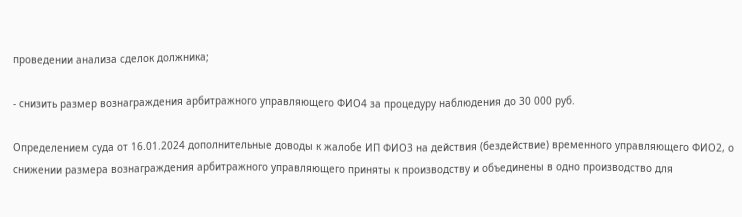проведении анализа сделок должника;

- снизить размер вознаграждения арбитражного управляющего ФИО4 за процедуру наблюдения до 30 000 руб.

Определением суда от 16.01.2024 дополнительные доводы к жалобе ИП ФИО3 на действия (бездействие) временного управляющего ФИО2, о снижении размера вознаграждения арбитражного управляющего приняты к производству и объединены в одно производство для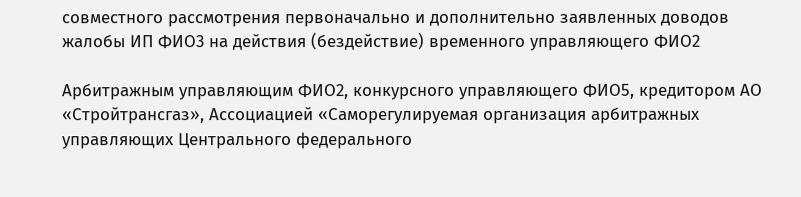совместного рассмотрения первоначально и дополнительно заявленных доводов жалобы ИП ФИО3 на действия (бездействие) временного управляющего ФИО2

Арбитражным управляющим ФИО2, конкурсного управляющего ФИО5, кредитором АО «Стройтрансгаз», Ассоциацией «Саморегулируемая организация арбитражных управляющих Центрального федерального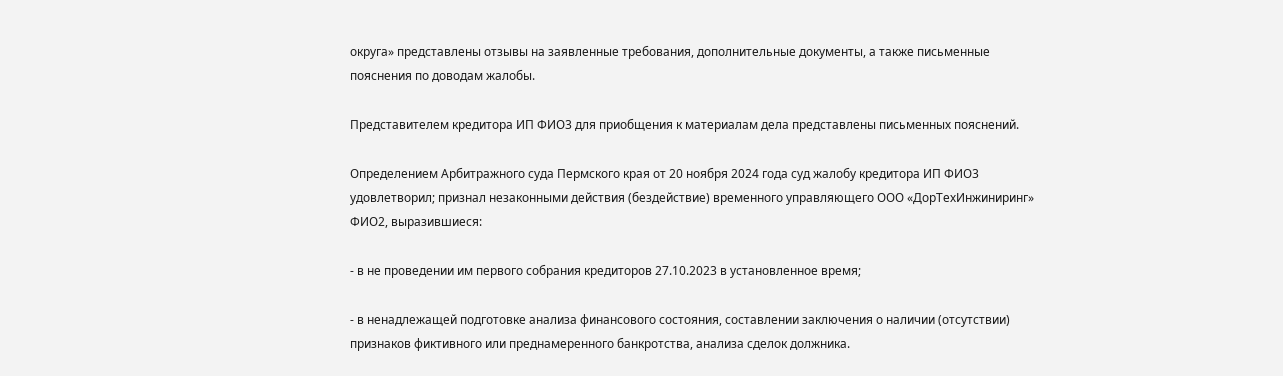округа» представлены отзывы на заявленные требования, дополнительные документы, а также письменные пояснения по доводам жалобы.

Представителем кредитора ИП ФИО3 для приобщения к материалам дела представлены письменных пояснений.

Определением Арбитражного суда Пермского края от 20 ноября 2024 года суд жалобу кредитора ИП ФИО3 удовлетворил; признал незаконными действия (бездействие) временного управляющего ООО «ДорТехИнжиниринг» ФИО2, выразившиеся:

- в не проведении им первого собрания кредиторов 27.10.2023 в установленное время;

- в ненадлежащей подготовке анализа финансового состояния, составлении заключения о наличии (отсутствии) признаков фиктивного или преднамеренного банкротства, анализа сделок должника.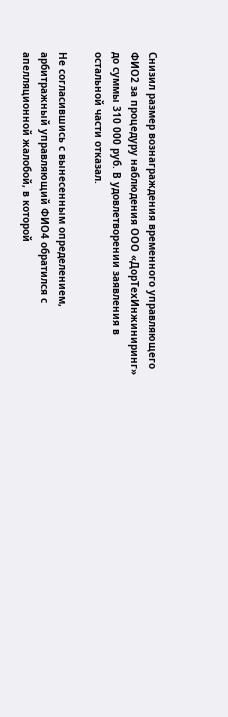Снизил размер вознаграждения временного управляющего ФИО2 за процедуру наблюдения ООО «ДорТехИнжиниринг» до суммы 310 000 руб. В удовлетворении заявления в остальной части отказал.

Не согласившись с вынесенным определением, арбитражный управляющий ФИО4 обратился с апелляционной жалобой, в которой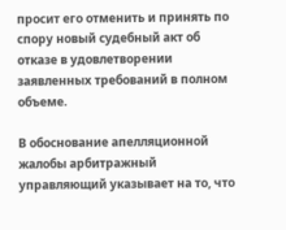просит его отменить и принять по спору новый судебный акт об отказе в удовлетворении заявленных требований в полном объеме.

В обоснование апелляционной жалобы арбитражный управляющий указывает на то, что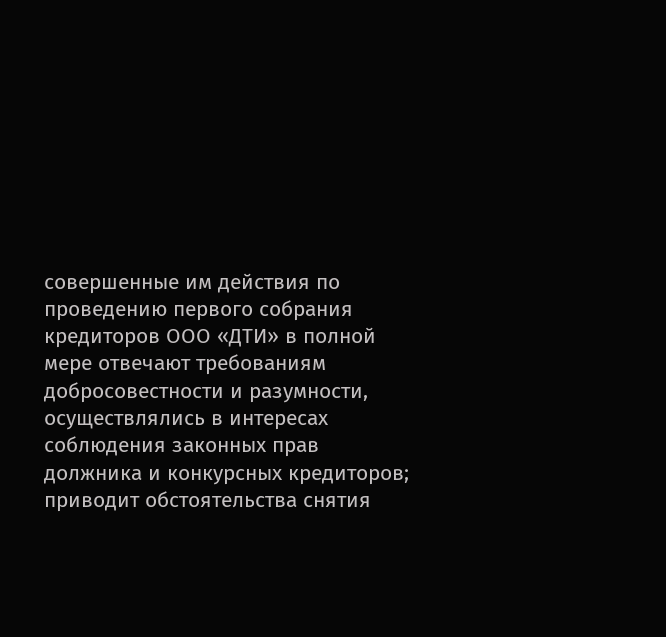совершенные им действия по проведению первого собрания кредиторов ООО «ДТИ» в полной мере отвечают требованиям добросовестности и разумности, осуществлялись в интересах соблюдения законных прав должника и конкурсных кредиторов; приводит обстоятельства снятия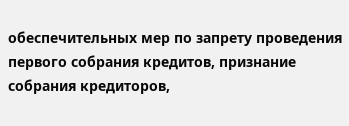обеспечительных мер по запрету проведения первого собрания кредитов, признание собрания кредиторов,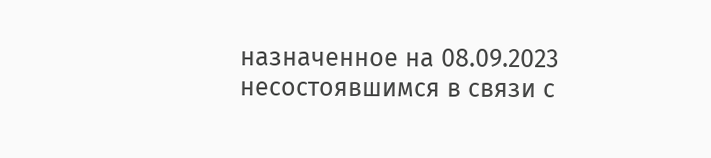назначенное на 08.09.2023 несостоявшимся в связи с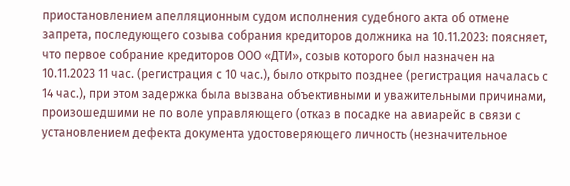приостановлением апелляционным судом исполнения судебного акта об отмене запрета, последующего созыва собрания кредиторов должника на 10.11.2023: поясняет, что первое собрание кредиторов ООО «ДТИ», созыв которого был назначен на 10.11.2023 11 час. (регистрация с 10 час.), было открыто позднее (регистрация началась с 14 час.), при этом задержка была вызвана объективными и уважительными причинами, произошедшими не по воле управляющего (отказ в посадке на авиарейс в связи с установлением дефекта документа удостоверяющего личность (незначительное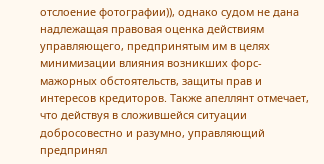отслоение фотографии)), однако судом не дана надлежащая правовая оценка действиям управляющего, предпринятым им в целях минимизации влияния возникших форс-мажорных обстоятельств, защиты прав и интересов кредиторов. Также апеллянт отмечает, что действуя в сложившейся ситуации добросовестно и разумно, управляющий предпринял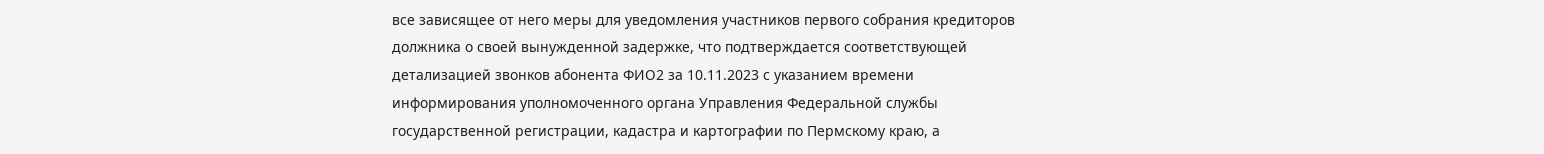все зависящее от него меры для уведомления участников первого собрания кредиторов должника о своей вынужденной задержке, что подтверждается соответствующей детализацией звонков абонента ФИО2 за 10.11.2023 с указанием времени информирования уполномоченного органа Управления Федеральной службы государственной регистрации, кадастра и картографии по Пермскому краю, а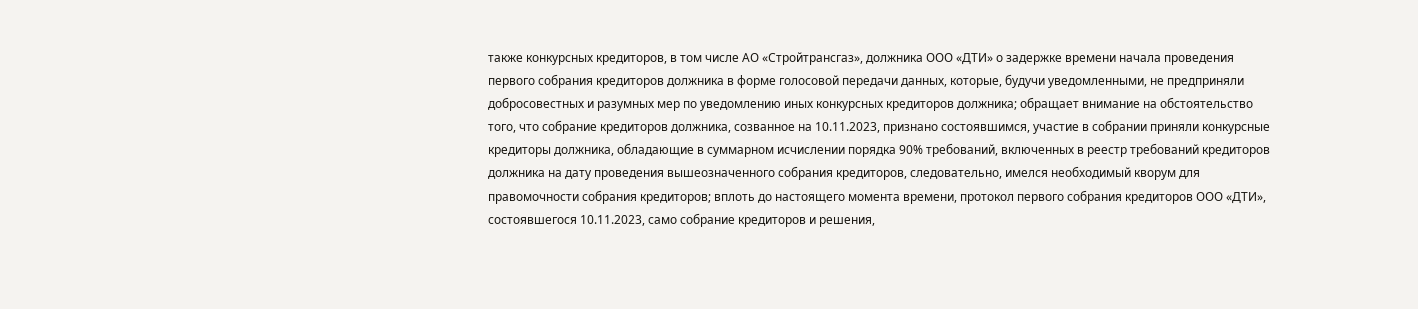также конкурсных кредиторов, в том числе АО «Стройтрансгаз», должника ООО «ДТИ» о задержке времени начала проведения первого собрания кредиторов должника в форме голосовой передачи данных, которые, будучи уведомленными, не предприняли добросовестных и разумных мер по уведомлению иных конкурсных кредиторов должника; обращает внимание на обстоятельство того, что собрание кредиторов должника, созванное на 10.11.2023, признано состоявшимся, участие в собрании приняли конкурсные кредиторы должника, обладающие в суммарном исчислении порядка 90% требований, включенных в реестр требований кредиторов должника на дату проведения вышеозначенного собрания кредиторов, следовательно, имелся необходимый кворум для правомочности собрания кредиторов; вплоть до настоящего момента времени, протокол первого собрания кредиторов ООО «ДТИ», состоявшегося 10.11.2023, само собрание кредиторов и решения,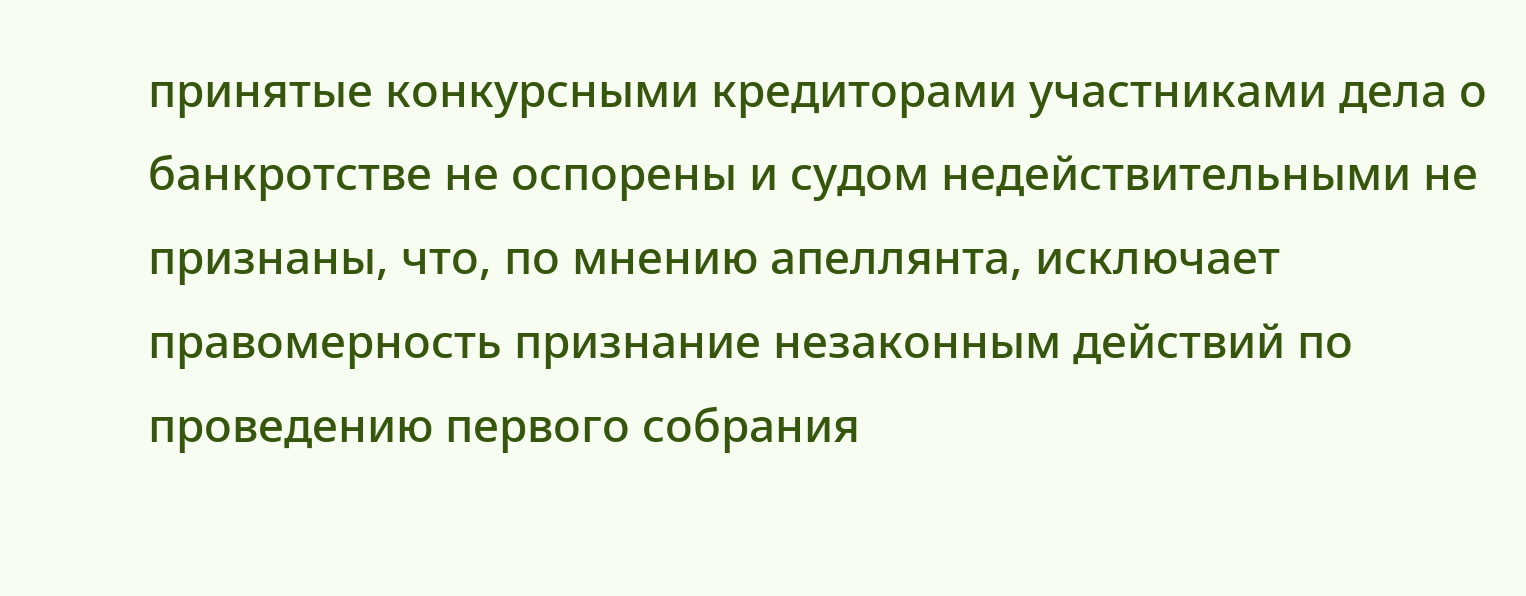принятые конкурсными кредиторами участниками дела о банкротстве не оспорены и судом недействительными не признаны, что, по мнению апеллянта, исключает правомерность признание незаконным действий по проведению первого собрания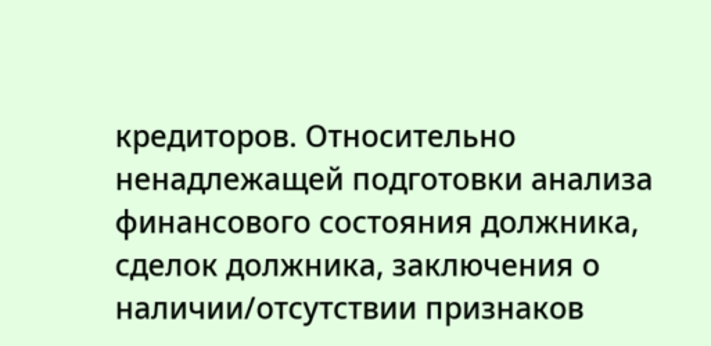кредиторов. Относительно ненадлежащей подготовки анализа финансового состояния должника, сделок должника, заключения о наличии/отсутствии признаков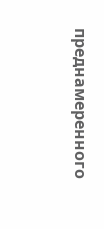преднамеренного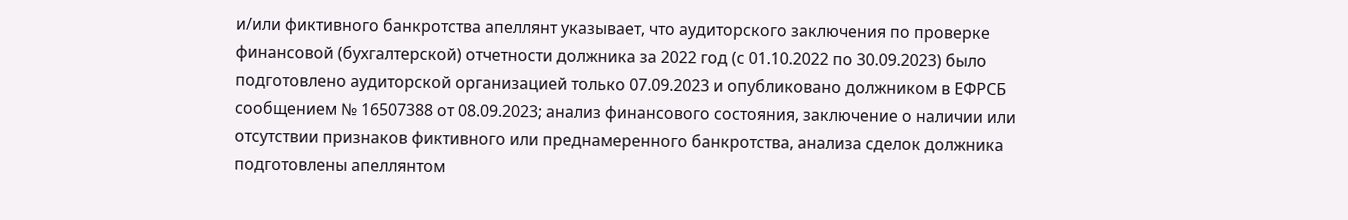и/или фиктивного банкротства апеллянт указывает, что аудиторского заключения по проверке финансовой (бухгалтерской) отчетности должника за 2022 год (с 01.10.2022 по 30.09.2023) было подготовлено аудиторской организацией только 07.09.2023 и опубликовано должником в ЕФРСБ сообщением № 16507388 от 08.09.2023; анализ финансового состояния, заключение о наличии или отсутствии признаков фиктивного или преднамеренного банкротства, анализа сделок должника подготовлены апеллянтом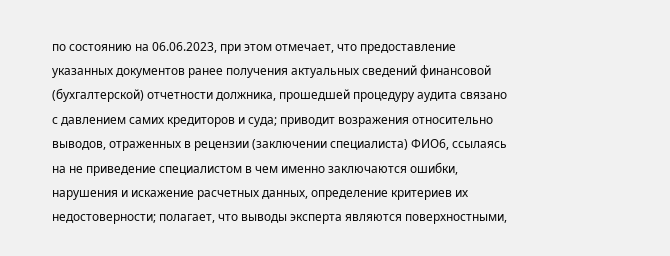по состоянию на 06.06.2023, при этом отмечает, что предоставление указанных документов ранее получения актуальных сведений финансовой (бухгалтерской) отчетности должника, прошедшей процедуру аудита связано с давлением самих кредиторов и суда; приводит возражения относительно выводов, отраженных в рецензии (заключении специалиста) ФИО6, ссылаясь на не приведение специалистом в чем именно заключаются ошибки, нарушения и искажение расчетных данных, определение критериев их недостоверности; полагает, что выводы эксперта являются поверхностными,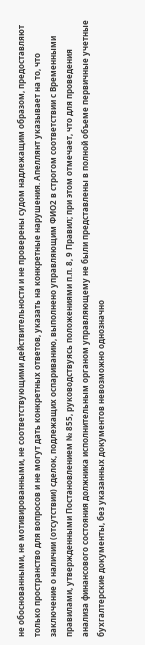не обоснованными, не мотивированными, не соответствующими действительности и не проверены судом надлежащим образом, предоставляют только пространство для вопросов и не могут дать конкретных ответов, указать на конкретные нарушения. Апеллянт указывает на то, что заключение о наличии (отсутствии) сделок, подлежащих оспариванию, выполнено управляющим ФИО2 в строгом соответствии с Временными правилами, утвержденными Постановлением № 855, руководствуясь положениями п.п. 8, 9 Правил; при этом отмечает, что для проведения анализа финансового состояния должника исполнительным органом управляющему не были представлены в полной объеме первичные учетные бухгалтерские документы, без указанных документов невозможно однозначно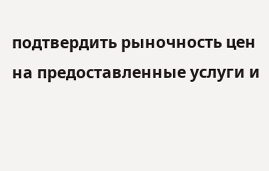подтвердить рыночность цен на предоставленные услуги и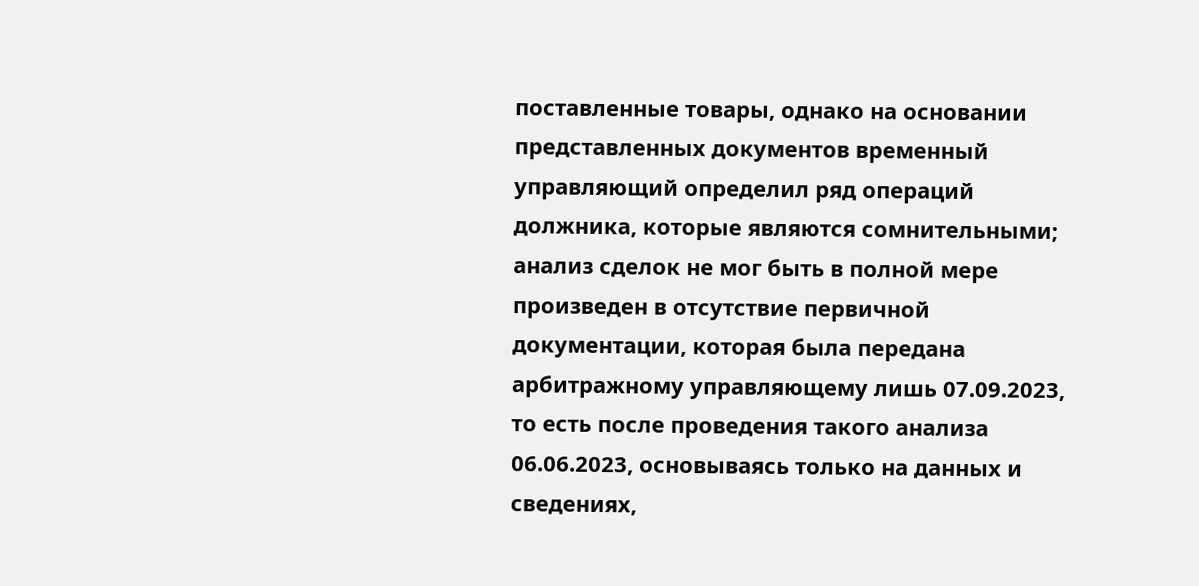поставленные товары, однако на основании представленных документов временный управляющий определил ряд операций должника, которые являются сомнительными; анализ сделок не мог быть в полной мере произведен в отсутствие первичной документации, которая была передана арбитражному управляющему лишь 07.09.2023, то есть после проведения такого анализа 06.06.2023, основываясь только на данных и сведениях,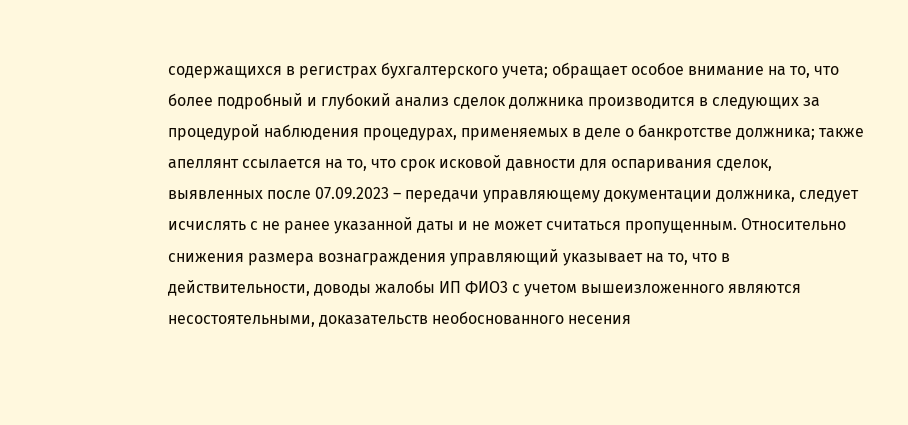содержащихся в регистрах бухгалтерского учета; обращает особое внимание на то, что более подробный и глубокий анализ сделок должника производится в следующих за процедурой наблюдения процедурах, применяемых в деле о банкротстве должника; также апеллянт ссылается на то, что срок исковой давности для оспаривания сделок, выявленных после 07.09.2023 – передачи управляющему документации должника, следует исчислять с не ранее указанной даты и не может считаться пропущенным. Относительно снижения размера вознаграждения управляющий указывает на то, что в действительности, доводы жалобы ИП ФИО3 с учетом вышеизложенного являются несостоятельными, доказательств необоснованного несения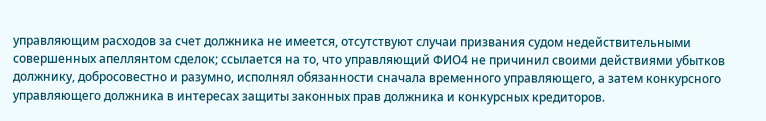управляющим расходов за счет должника не имеется, отсутствуют случаи призвания судом недействительными совершенных апеллянтом сделок; ссылается на то, что управляющий ФИО4 не причинил своими действиями убытков должнику, добросовестно и разумно, исполнял обязанности сначала временного управляющего, а затем конкурсного управляющего должника в интересах защиты законных прав должника и конкурсных кредиторов.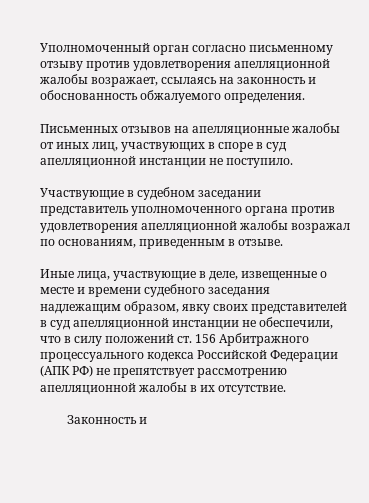Уполномоченный орган согласно письменному отзыву против удовлетворения апелляционной жалобы возражает, ссылаясь на законность и обоснованность обжалуемого определения.

Письменных отзывов на апелляционные жалобы от иных лиц, участвующих в споре в суд апелляционной инстанции не поступило.

Участвующие в судебном заседании представитель уполномоченного органа против удовлетворения апелляционной жалобы возражал по основаниям, приведенным в отзыве.

Иные лица, участвующие в деле, извещенные о месте и времени судебного заседания надлежащим образом, явку своих представителей в суд апелляционной инстанции не обеспечили, что в силу положений ст. 156 Арбитражного процессуального кодекса Российской Федерации (АПК РФ) не препятствует рассмотрению апелляционной жалобы в их отсутствие.

         Законность и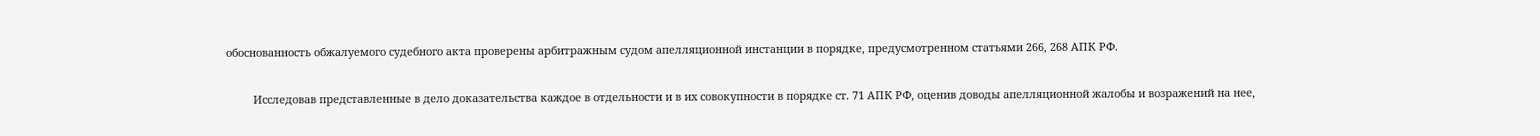обоснованность обжалуемого судебного акта проверены арбитражным судом апелляционной инстанции в порядке, предусмотренном статьями 266, 268 АПК РФ.

         Исследовав представленные в дело доказательства каждое в отдельности и в их совокупности в порядке ст. 71 АПК РФ, оценив доводы апелляционной жалобы и возражений на нее,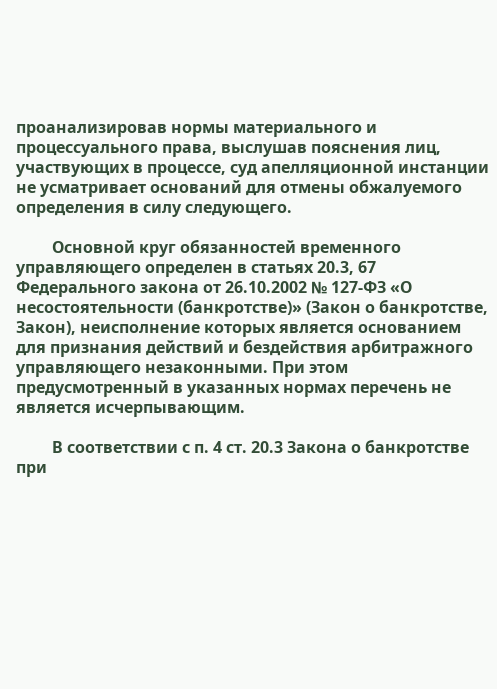проанализировав нормы материального и процессуального права, выслушав пояснения лиц, участвующих в процессе, суд апелляционной инстанции не усматривает оснований для отмены обжалуемого определения в силу следующего.

         Основной круг обязанностей временного управляющего определен в статьях 20.3, 67 Федерального закона от 26.10.2002 № 127-ФЗ «О несостоятельности (банкротстве)» (Закон о банкротстве, Закон), неисполнение которых является основанием для признания действий и бездействия арбитражного управляющего незаконными. При этом предусмотренный в указанных нормах перечень не является исчерпывающим.

         В соответствии с п. 4 ст. 20.3 Закона о банкротстве при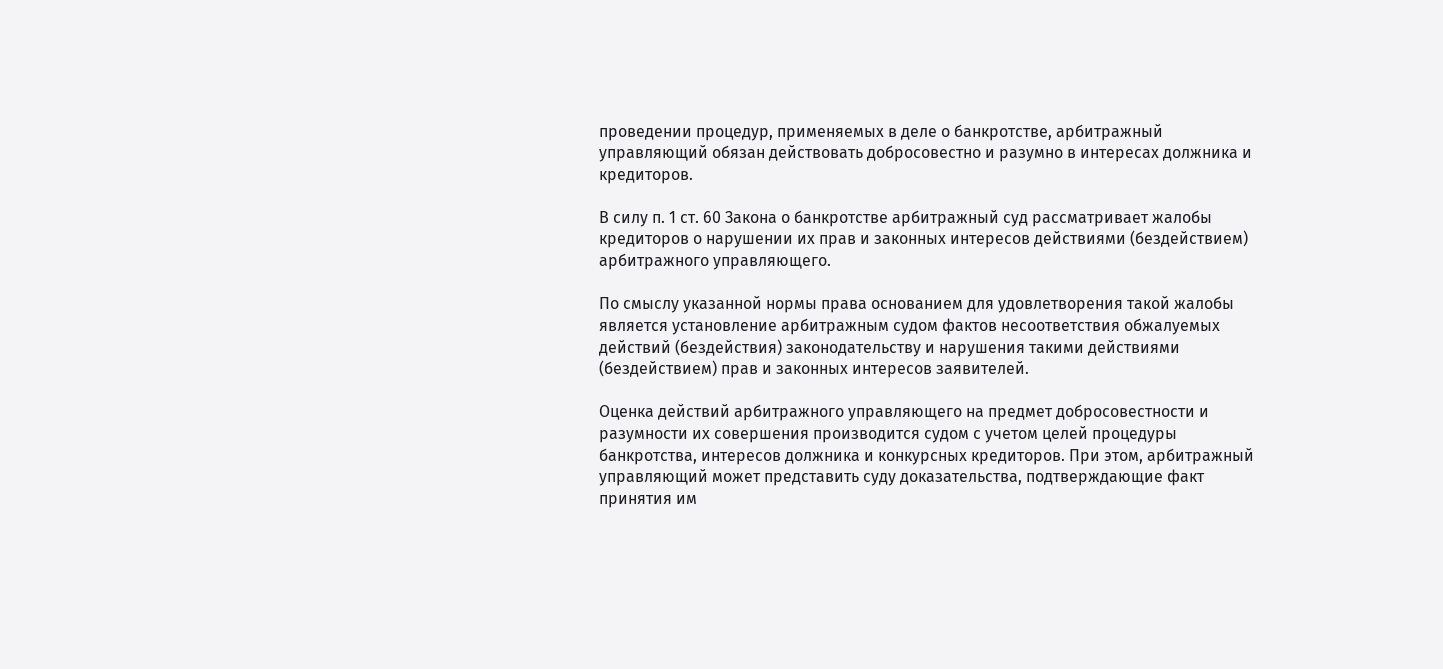проведении процедур, применяемых в деле о банкротстве, арбитражный управляющий обязан действовать добросовестно и разумно в интересах должника и кредиторов.

В силу п. 1 ст. 60 Закона о банкротстве арбитражный суд рассматривает жалобы кредиторов о нарушении их прав и законных интересов действиями (бездействием) арбитражного управляющего.

По смыслу указанной нормы права основанием для удовлетворения такой жалобы является установление арбитражным судом фактов несоответствия обжалуемых действий (бездействия) законодательству и нарушения такими действиями (бездействием) прав и законных интересов заявителей.

Оценка действий арбитражного управляющего на предмет добросовестности и разумности их совершения производится судом с учетом целей процедуры банкротства, интересов должника и конкурсных кредиторов. При этом, арбитражный управляющий может представить суду доказательства, подтверждающие факт принятия им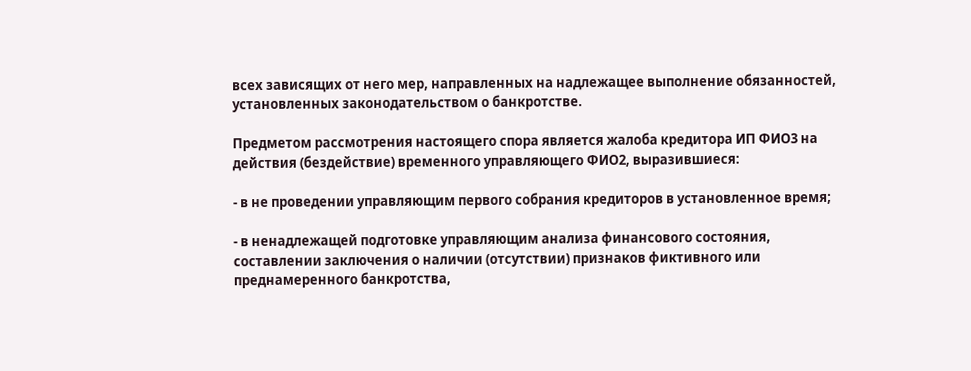всех зависящих от него мер, направленных на надлежащее выполнение обязанностей, установленных законодательством о банкротстве.

Предметом рассмотрения настоящего спора является жалоба кредитора ИП ФИО3 на действия (бездействие) временного управляющего ФИО2, выразившиеся:

- в не проведении управляющим первого собрания кредиторов в установленное время;

- в ненадлежащей подготовке управляющим анализа финансового состояния, составлении заключения о наличии (отсутствии) признаков фиктивного или преднамеренного банкротства,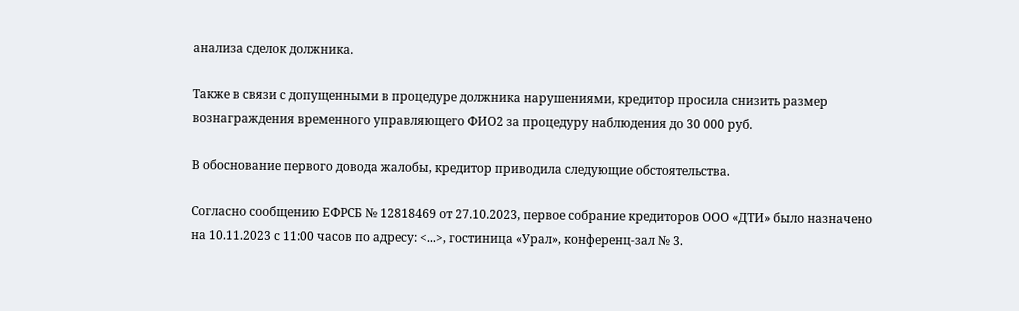анализа сделок должника.

Также в связи с допущенными в процедуре должника нарушениями, кредитор просила снизить размер вознаграждения временного управляющего ФИО2 за процедуру наблюдения до 30 000 руб.

В обоснование первого довода жалобы, кредитор приводила следующие обстоятельства.

Согласно сообщению ЕФРСБ № 12818469 от 27.10.2023, первое собрание кредиторов ООО «ДТИ» было назначено на 10.11.2023 с 11:00 часов по адресу: <...>, гостиница «Урал», конференц-зал № 3.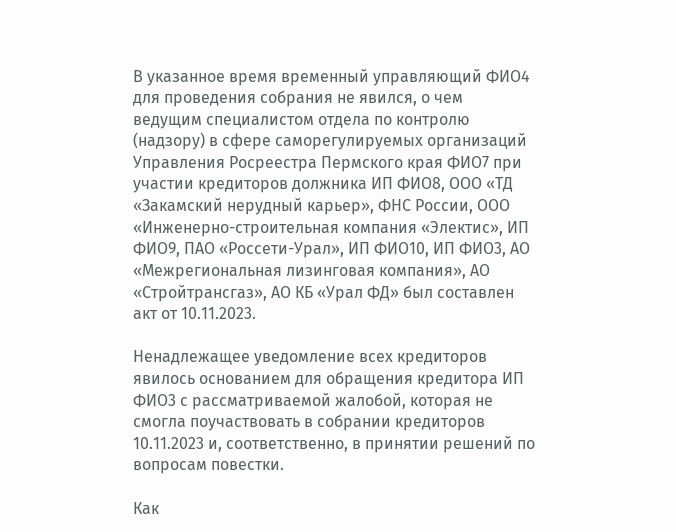В указанное время временный управляющий ФИО4 для проведения собрания не явился, о чем ведущим специалистом отдела по контролю (надзору) в сфере саморегулируемых организаций Управления Росреестра Пермского края ФИО7 при участии кредиторов должника ИП ФИО8, ООО «ТД «Закамский нерудный карьер», ФНС России, ООО «Инженерно-строительная компания «Электис», ИП ФИО9, ПАО «Россети-Урал», ИП ФИО10, ИП ФИО3, АО «Межрегиональная лизинговая компания», АО «Стройтрансгаз», АО КБ «Урал ФД» был составлен акт от 10.11.2023.

Ненадлежащее уведомление всех кредиторов явилось основанием для обращения кредитора ИП ФИО3 с рассматриваемой жалобой, которая не смогла поучаствовать в собрании кредиторов 10.11.2023 и, соответственно, в принятии решений по вопросам повестки.

Как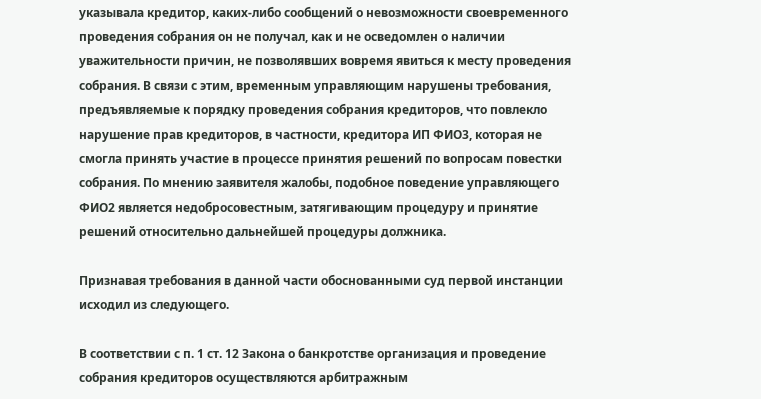указывала кредитор, каких-либо сообщений о невозможности своевременного проведения собрания он не получал, как и не осведомлен о наличии уважительности причин, не позволявших вовремя явиться к месту проведения собрания. В связи с этим, временным управляющим нарушены требования, предъявляемые к порядку проведения собрания кредиторов, что повлекло нарушение прав кредиторов, в частности, кредитора ИП ФИО3, которая не смогла принять участие в процессе принятия решений по вопросам повестки собрания. По мнению заявителя жалобы, подобное поведение управляющего ФИО2 является недобросовестным, затягивающим процедуру и принятие решений относительно дальнейшей процедуры должника.

Признавая требования в данной части обоснованными суд первой инстанции исходил из следующего.

В соответствии с п. 1 ст. 12 Закона о банкротстве организация и проведение собрания кредиторов осуществляются арбитражным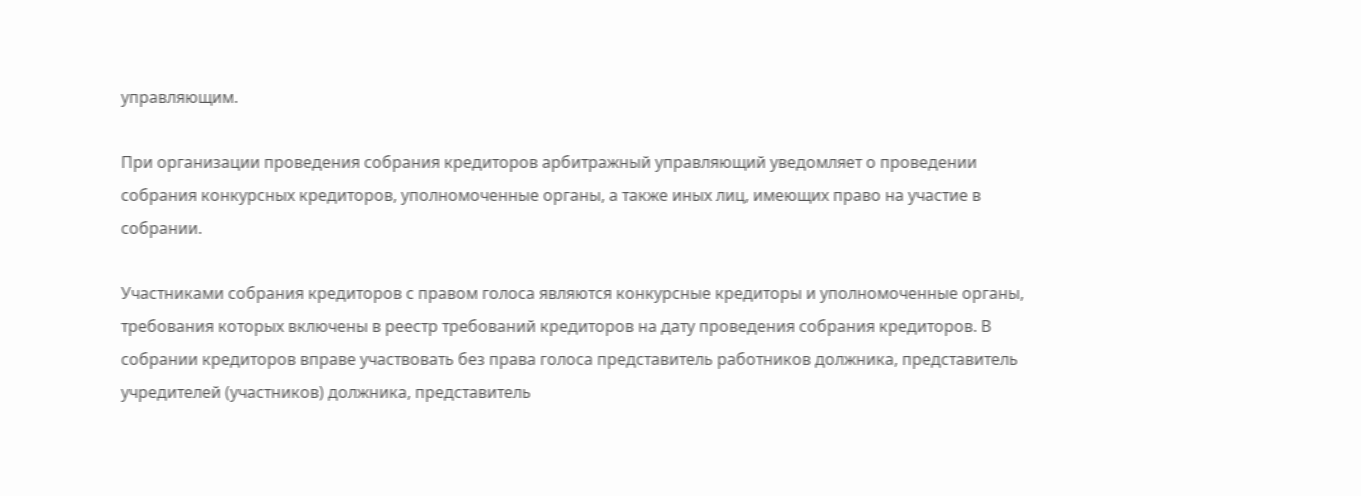управляющим.

При организации проведения собрания кредиторов арбитражный управляющий уведомляет о проведении собрания конкурсных кредиторов, уполномоченные органы, а также иных лиц, имеющих право на участие в собрании.

Участниками собрания кредиторов с правом голоса являются конкурсные кредиторы и уполномоченные органы, требования которых включены в реестр требований кредиторов на дату проведения собрания кредиторов. В собрании кредиторов вправе участвовать без права голоса представитель работников должника, представитель учредителей (участников) должника, представитель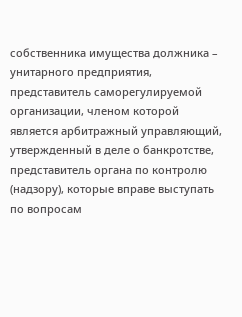собственника имущества должника – унитарного предприятия, представитель саморегулируемой организации, членом которой является арбитражный управляющий, утвержденный в деле о банкротстве, представитель органа по контролю (надзору), которые вправе выступать по вопросам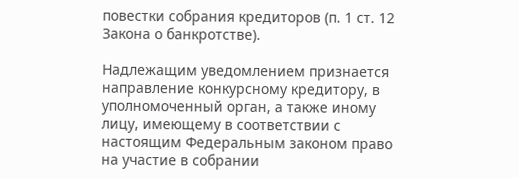повестки собрания кредиторов (п. 1 ст. 12 Закона о банкротстве).

Надлежащим уведомлением признается направление конкурсному кредитору, в уполномоченный орган, а также иному лицу, имеющему в соответствии с настоящим Федеральным законом право на участие в собрании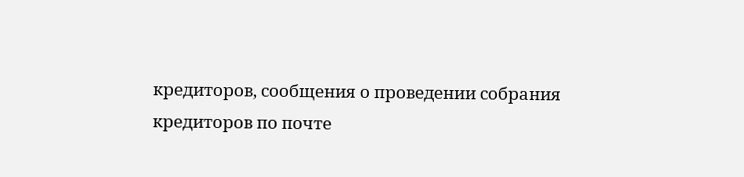кредиторов, сообщения о проведении собрания кредиторов по почте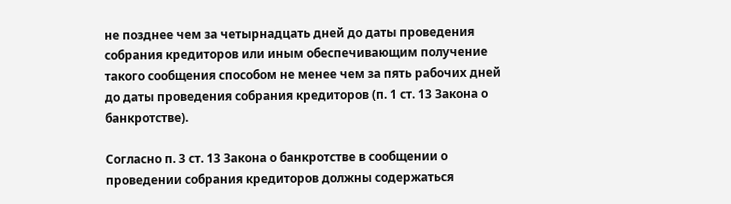не позднее чем за четырнадцать дней до даты проведения собрания кредиторов или иным обеспечивающим получение такого сообщения способом не менее чем за пять рабочих дней до даты проведения собрания кредиторов (п. 1 ст. 13 Закона о банкротстве).

Согласно п. 3 ст. 13 Закона о банкротстве в сообщении о проведении собрания кредиторов должны содержаться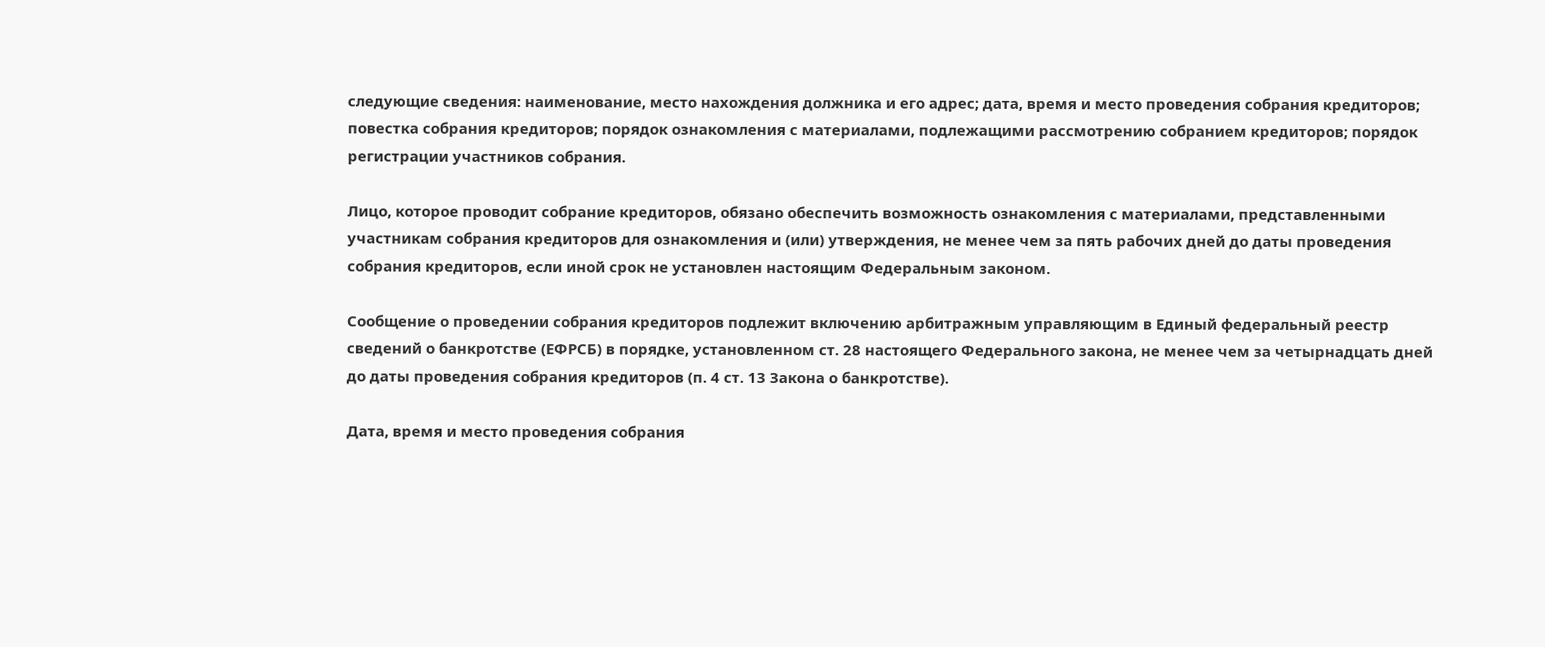следующие сведения: наименование, место нахождения должника и его адрес; дата, время и место проведения собрания кредиторов; повестка собрания кредиторов; порядок ознакомления с материалами, подлежащими рассмотрению собранием кредиторов; порядок регистрации участников собрания.

Лицо, которое проводит собрание кредиторов, обязано обеспечить возможность ознакомления с материалами, представленными участникам собрания кредиторов для ознакомления и (или) утверждения, не менее чем за пять рабочих дней до даты проведения собрания кредиторов, если иной срок не установлен настоящим Федеральным законом.

Сообщение о проведении собрания кредиторов подлежит включению арбитражным управляющим в Единый федеральный реестр сведений о банкротстве (ЕФРСБ) в порядке, установленном ст. 28 настоящего Федерального закона, не менее чем за четырнадцать дней до даты проведения собрания кредиторов (п. 4 ст. 13 Закона о банкротстве).

Дата, время и место проведения собрания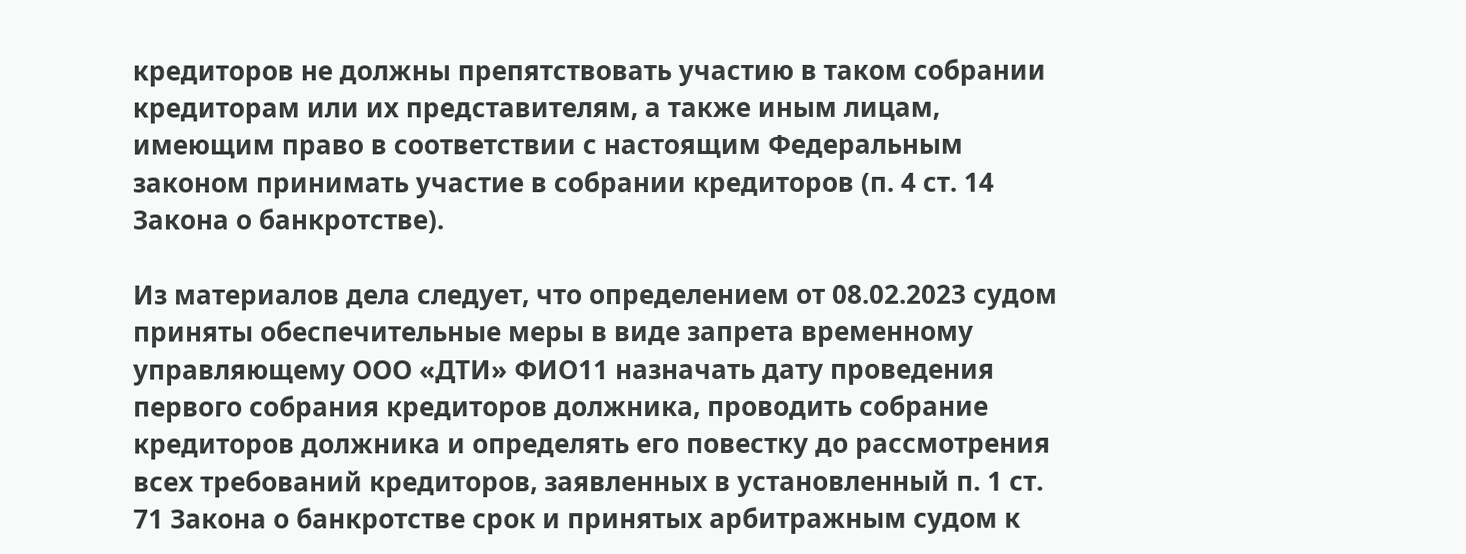кредиторов не должны препятствовать участию в таком собрании кредиторам или их представителям, а также иным лицам, имеющим право в соответствии с настоящим Федеральным законом принимать участие в собрании кредиторов (п. 4 ст. 14 Закона о банкротстве).

Из материалов дела следует, что определением от 08.02.2023 судом приняты обеспечительные меры в виде запрета временному управляющему ООО «ДТИ» ФИО11 назначать дату проведения первого собрания кредиторов должника, проводить собрание кредиторов должника и определять его повестку до рассмотрения всех требований кредиторов, заявленных в установленный п. 1 ст. 71 Закона о банкротстве срок и принятых арбитражным судом к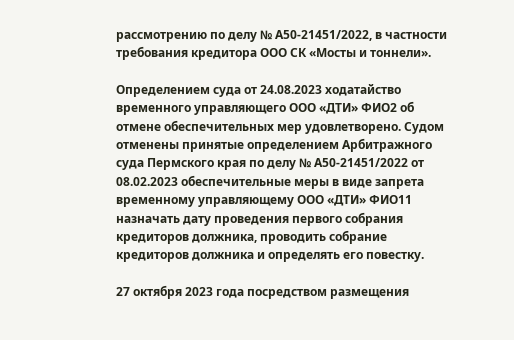рассмотрению по делу № А50-21451/2022, в частности требования кредитора ООО СК «Мосты и тоннели».

Определением суда от 24.08.2023 ходатайство временного управляющего ООО «ДТИ» ФИО2 об отмене обеспечительных мер удовлетворено. Судом отменены принятые определением Арбитражного суда Пермского края по делу № А50-21451/2022 от 08.02.2023 обеспечительные меры в виде запрета временному управляющему ООО «ДТИ» ФИО11 назначать дату проведения первого собрания кредиторов должника, проводить собрание кредиторов должника и определять его повестку.

27 октября 2023 года посредством размещения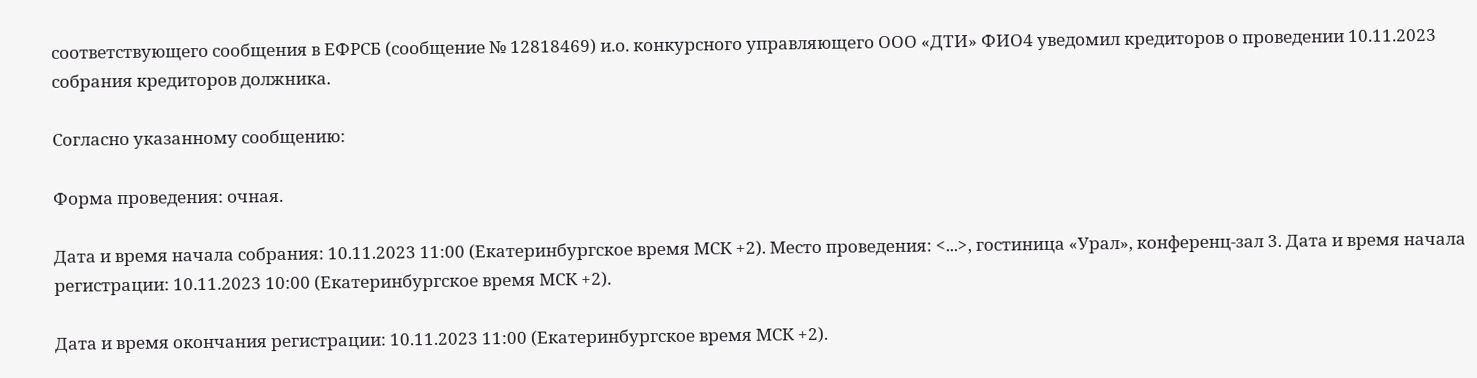соответствующего сообщения в ЕФРСБ (сообщение № 12818469) и.о. конкурсного управляющего ООО «ДТИ» ФИО4 уведомил кредиторов о проведении 10.11.2023 собрания кредиторов должника.

Согласно указанному сообщению:

Форма проведения: очная.

Дата и время начала собрания: 10.11.2023 11:00 (Екатеринбургское время МСК +2). Место проведения: <...>, гостиница «Урал», конференц-зал 3. Дата и время начала регистрации: 10.11.2023 10:00 (Екатеринбургское время МСК +2).

Дата и время окончания регистрации: 10.11.2023 11:00 (Екатеринбургское время МСК +2).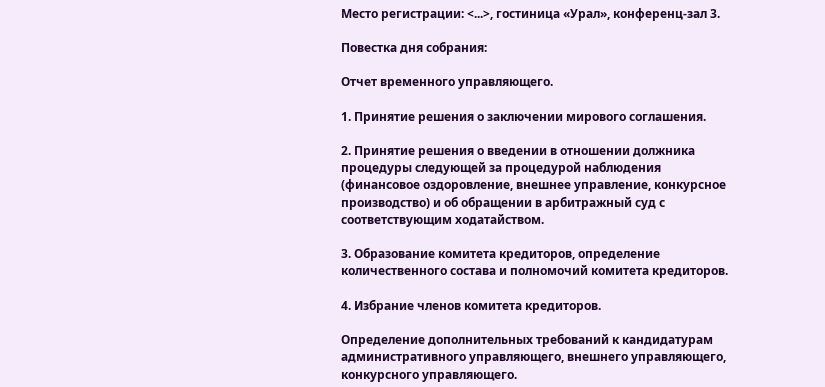Место регистрации: <...>, гостиница «Урал», конференц-зал 3.

Повестка дня собрания:

Отчет временного управляющего.

1. Принятие решения о заключении мирового соглашения.

2. Принятие решения о введении в отношении должника процедуры следующей за процедурой наблюдения (финансовое оздоровление, внешнее управление, конкурсное производство) и об обращении в арбитражный суд с соответствующим ходатайством.

3. Образование комитета кредиторов, определение количественного состава и полномочий комитета кредиторов.

4. Избрание членов комитета кредиторов.

Определение дополнительных требований к кандидатурам административного управляющего, внешнего управляющего, конкурсного управляющего.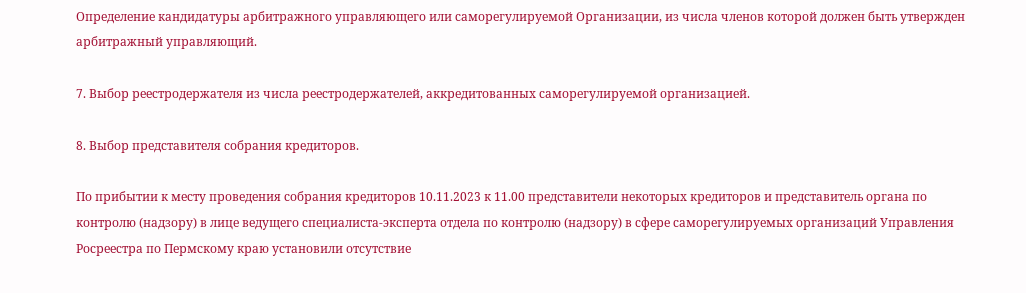Определение кандидатуры арбитражного управляющего или саморегулируемой Организации, из числа членов которой должен быть утвержден арбитражный управляющий.

7. Выбор реестродержателя из числа реестродержателей, аккредитованных саморегулируемой организацией.

8. Выбор представителя собрания кредиторов.

По прибытии к месту проведения собрания кредиторов 10.11.2023 к 11.00 представители некоторых кредиторов и представитель органа по контролю (надзору) в лице ведущего специалиста-эксперта отдела по контролю (надзору) в сфере саморегулируемых организаций Управления Росреестра по Пермскому краю установили отсутствие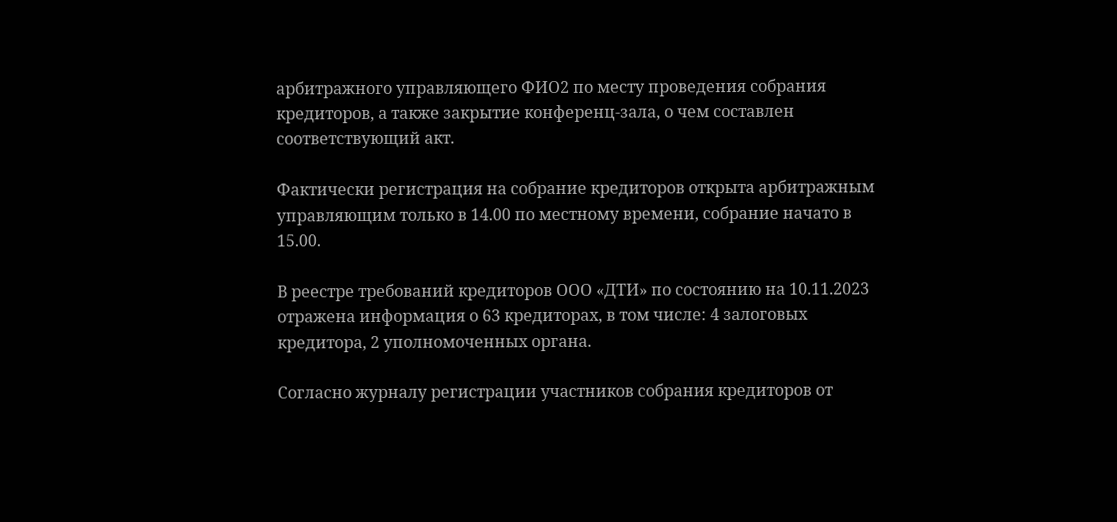арбитражного управляющего ФИО2 по месту проведения собрания кредиторов, а также закрытие конференц-зала, о чем составлен соответствующий акт.

Фактически регистрация на собрание кредиторов открыта арбитражным управляющим только в 14.00 по местному времени, собрание начато в 15.00.

В реестре требований кредиторов ООО «ДТИ» по состоянию на 10.11.2023 отражена информация о 63 кредиторах, в том числе: 4 залоговых кредитора, 2 уполномоченных органа.

Согласно журналу регистрации участников собрания кредиторов от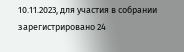10.11.2023, для участия в собрании зарегистрировано 24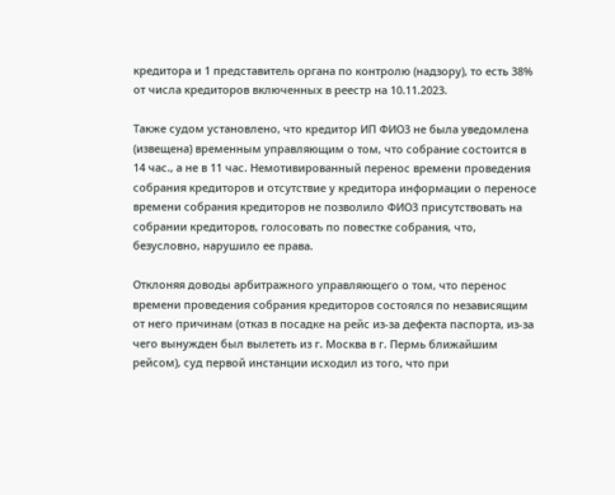кредитора и 1 представитель органа по контролю (надзору), то есть 38% от числа кредиторов включенных в реестр на 10.11.2023.

Также судом установлено, что кредитор ИП ФИО3 не была уведомлена (извещена) временным управляющим о том, что собрание состоится в 14 час., а не в 11 час. Немотивированный перенос времени проведения собрания кредиторов и отсутствие у кредитора информации о переносе времени собрания кредиторов не позволило ФИО3 присутствовать на собрании кредиторов, голосовать по повестке собрания, что, безусловно, нарушило ее права.

Отклоняя доводы арбитражного управляющего о том, что перенос времени проведения собрания кредиторов состоялся по независящим от него причинам (отказ в посадке на рейс из-за дефекта паспорта, из-за чего вынужден был вылететь из г. Москва в г. Пермь ближайшим рейсом), суд первой инстанции исходил из того, что при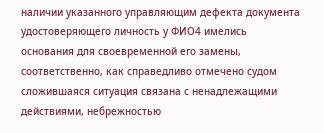наличии указанного управляющим дефекта документа удостоверяющего личность у ФИО4 имелись основания для своевременной его замены, соответственно, как справедливо отмечено судом сложившаяся ситуация связана с ненадлежащими действиями, небрежностью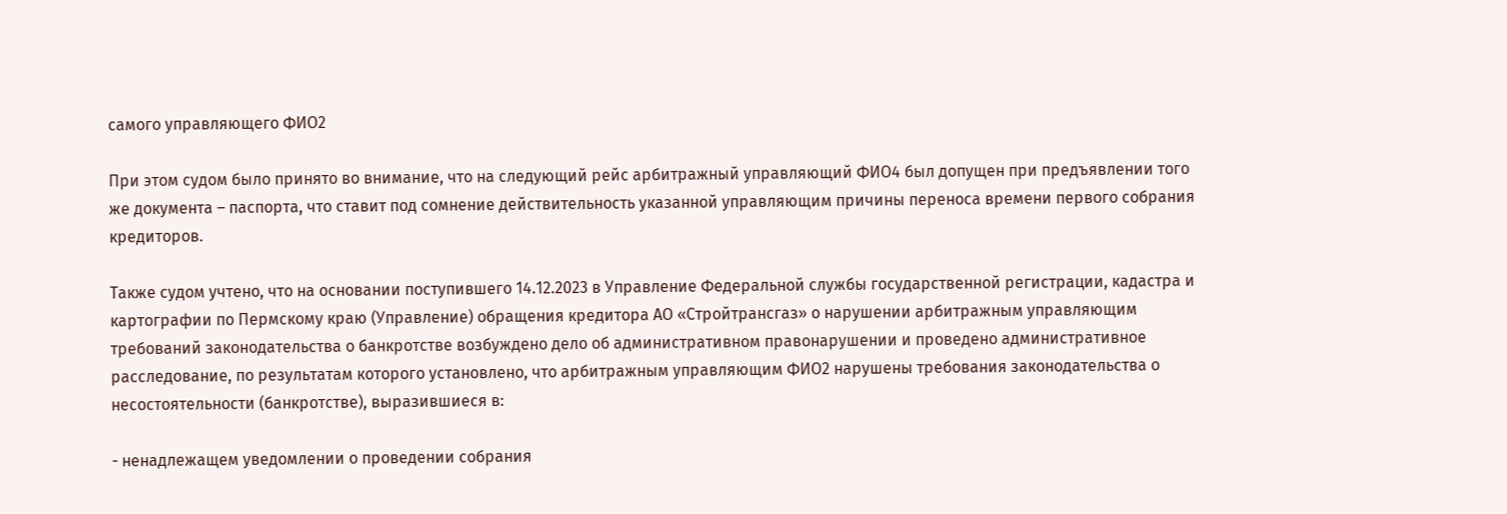самого управляющего ФИО2

При этом судом было принято во внимание, что на следующий рейс арбитражный управляющий ФИО4 был допущен при предъявлении того же документа – паспорта, что ставит под сомнение действительность указанной управляющим причины переноса времени первого собрания кредиторов.

Также судом учтено, что на основании поступившего 14.12.2023 в Управление Федеральной службы государственной регистрации, кадастра и картографии по Пермскому краю (Управление) обращения кредитора АО «Стройтрансгаз» о нарушении арбитражным управляющим требований законодательства о банкротстве возбуждено дело об административном правонарушении и проведено административное расследование, по результатам которого установлено, что арбитражным управляющим ФИО2 нарушены требования законодательства о несостоятельности (банкротстве), выразившиеся в:

- ненадлежащем уведомлении о проведении собрания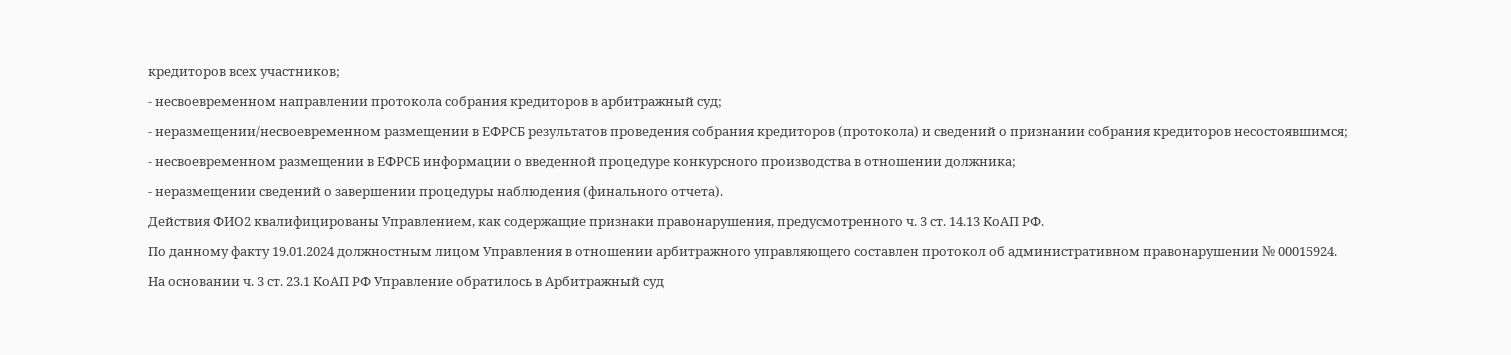кредиторов всех участников;

- несвоевременном направлении протокола собрания кредиторов в арбитражный суд;

- неразмещении/несвоевременном размещении в ЕФРСБ результатов проведения собрания кредиторов (протокола) и сведений о признании собрания кредиторов несостоявшимся;

- несвоевременном размещении в ЕФРСБ информации о введенной процедуре конкурсного производства в отношении должника;

- неразмещении сведений о завершении процедуры наблюдения (финального отчета).

Действия ФИО2 квалифицированы Управлением, как содержащие признаки правонарушения, предусмотренного ч. 3 ст. 14.13 КоАП РФ.

По данному факту 19.01.2024 должностным лицом Управления в отношении арбитражного управляющего составлен протокол об административном правонарушении № 00015924.

На основании ч. 3 ст. 23.1 КоАП РФ Управление обратилось в Арбитражный суд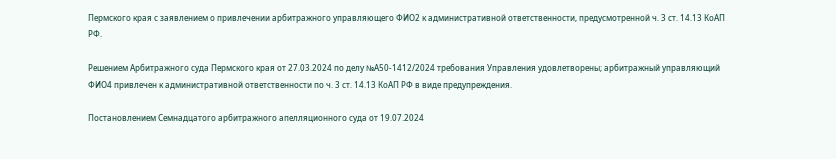Пермского края с заявлением о привлечении арбитражного управляющего ФИО2 к административной ответственности, предусмотренной ч. 3 ст. 14.13 КоАП РФ.

Решением Арбитражного суда Пермского края от 27.03.2024 по делу №А50-1412/2024 требования Управления удовлетворены; арбитражный управляющий ФИО4 привлечен к административной ответственности по ч. 3 ст. 14.13 КоАП РФ в виде предупреждения.

Постановлением Семнадцатого арбитражного апелляционного суда от 19.07.2024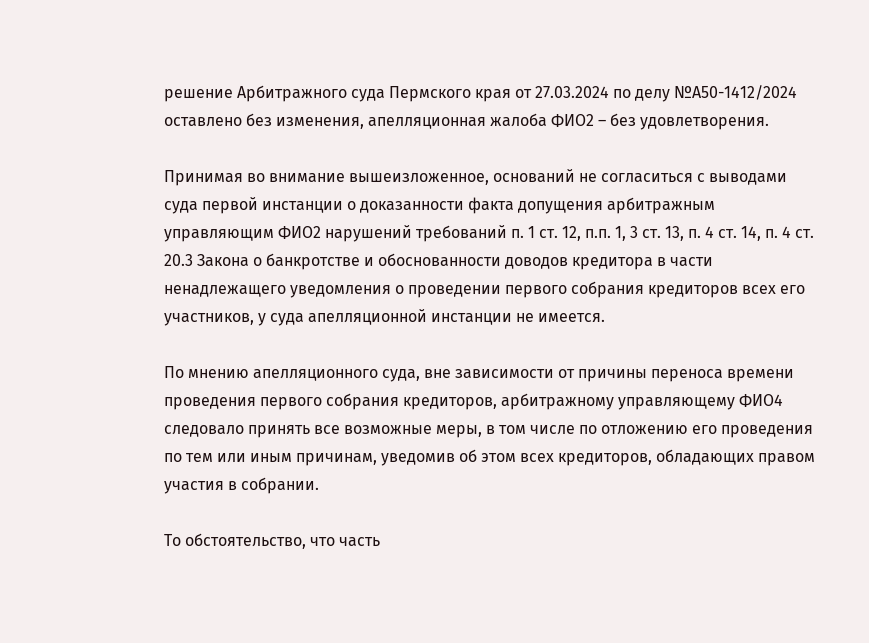решение Арбитражного суда Пермского края от 27.03.2024 по делу №А50-1412/2024 оставлено без изменения, апелляционная жалоба ФИО2 – без удовлетворения.

Принимая во внимание вышеизложенное, оснований не согласиться с выводами суда первой инстанции о доказанности факта допущения арбитражным управляющим ФИО2 нарушений требований п. 1 ст. 12, п.п. 1, 3 ст. 13, п. 4 ст. 14, п. 4 ст. 20.3 Закона о банкротстве и обоснованности доводов кредитора в части ненадлежащего уведомления о проведении первого собрания кредиторов всех его участников, у суда апелляционной инстанции не имеется.

По мнению апелляционного суда, вне зависимости от причины переноса времени проведения первого собрания кредиторов, арбитражному управляющему ФИО4 следовало принять все возможные меры, в том числе по отложению его проведения по тем или иным причинам, уведомив об этом всех кредиторов, обладающих правом участия в собрании.

То обстоятельство, что часть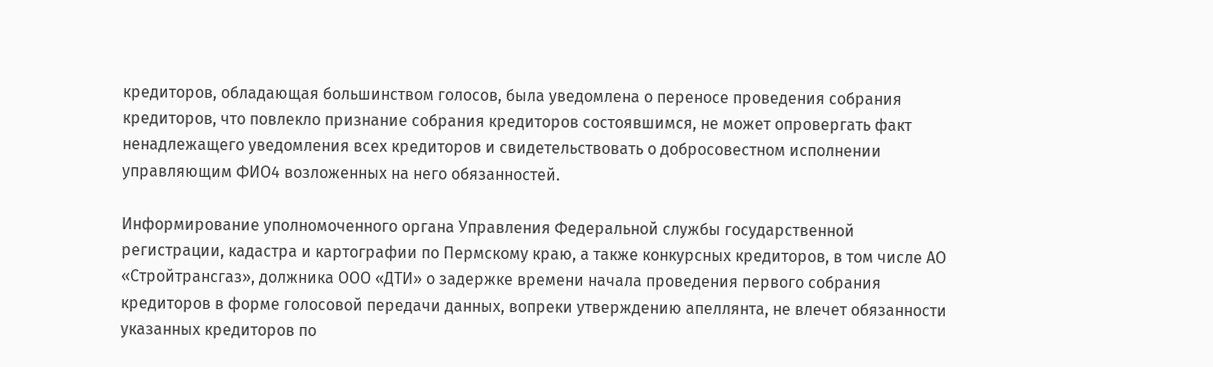кредиторов, обладающая большинством голосов, была уведомлена о переносе проведения собрания кредиторов, что повлекло признание собрания кредиторов состоявшимся, не может опровергать факт ненадлежащего уведомления всех кредиторов и свидетельствовать о добросовестном исполнении управляющим ФИО4 возложенных на него обязанностей.

Информирование уполномоченного органа Управления Федеральной службы государственной регистрации, кадастра и картографии по Пермскому краю, а также конкурсных кредиторов, в том числе АО «Стройтрансгаз», должника ООО «ДТИ» о задержке времени начала проведения первого собрания кредиторов в форме голосовой передачи данных, вопреки утверждению апеллянта, не влечет обязанности указанных кредиторов по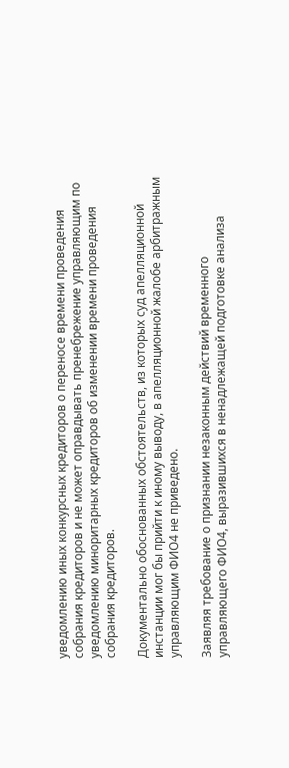уведомлению иных конкурсных кредиторов о переносе времени проведения собрания кредиторов и не может оправдывать пренебрежение управляющим по уведомлению миноритарных кредиторов об изменении времени проведения собрания кредиторов.

Документально обоснованных обстоятельств, из которых суд апелляционной инстанции мог бы прийти к иному выводу, в апелляционной жалобе арбитражным управляющим ФИО4 не приведено.

Заявляя требование о признании незаконным действий временного управляющего ФИО4, выразившихся в ненадлежащей подготовке анализа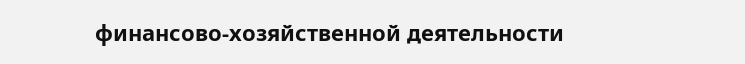финансово-хозяйственной деятельности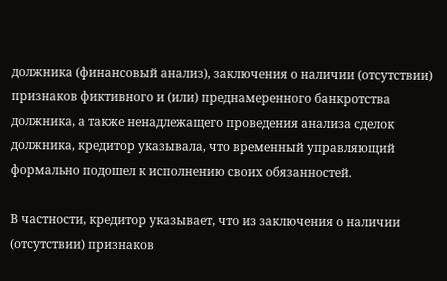должника (финансовый анализ), заключения о наличии (отсутствии) признаков фиктивного и (или) преднамеренного банкротства должника, а также ненадлежащего проведения анализа сделок должника, кредитор указывала, что временный управляющий формально подошел к исполнению своих обязанностей.

В частности, кредитор указывает, что из заключения о наличии (отсутствии) признаков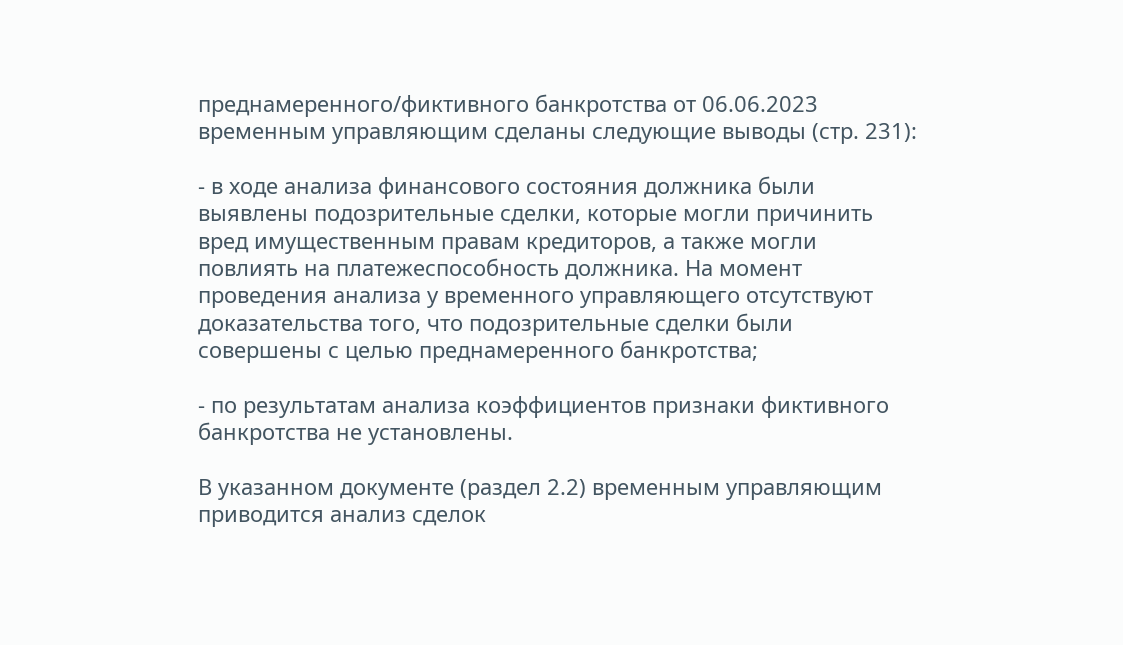преднамеренного/фиктивного банкротства от 06.06.2023 временным управляющим сделаны следующие выводы (стр. 231):

- в ходе анализа финансового состояния должника были выявлены подозрительные сделки, которые могли причинить вред имущественным правам кредиторов, а также могли повлиять на платежеспособность должника. На момент проведения анализа у временного управляющего отсутствуют доказательства того, что подозрительные сделки были совершены с целью преднамеренного банкротства;

- по результатам анализа коэффициентов признаки фиктивного банкротства не установлены.

В указанном документе (раздел 2.2) временным управляющим приводится анализ сделок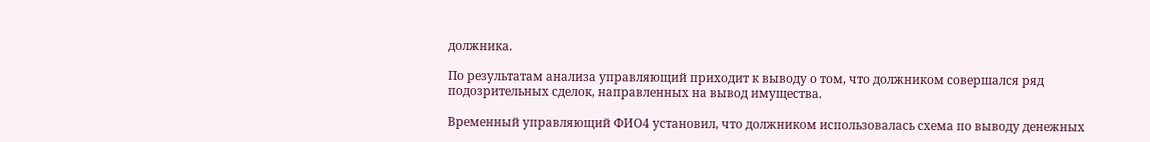должника.

По результатам анализа управляющий приходит к выводу о том, что должником совершался ряд подозрительных сделок, направленных на вывод имущества.

Временный управляющий ФИО4 установил, что должником использовалась схема по выводу денежных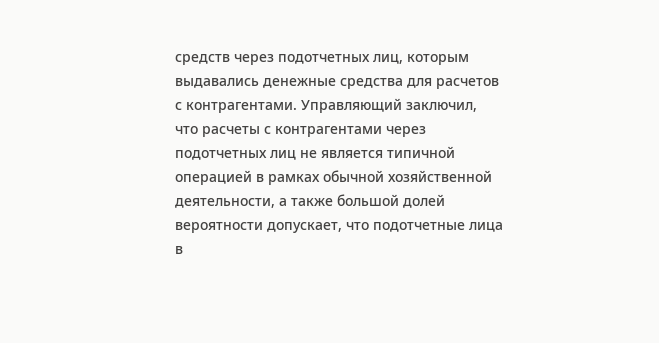средств через подотчетных лиц, которым выдавались денежные средства для расчетов с контрагентами. Управляющий заключил, что расчеты с контрагентами через подотчетных лиц не является типичной операцией в рамках обычной хозяйственной деятельности, а также большой долей вероятности допускает, что подотчетные лица в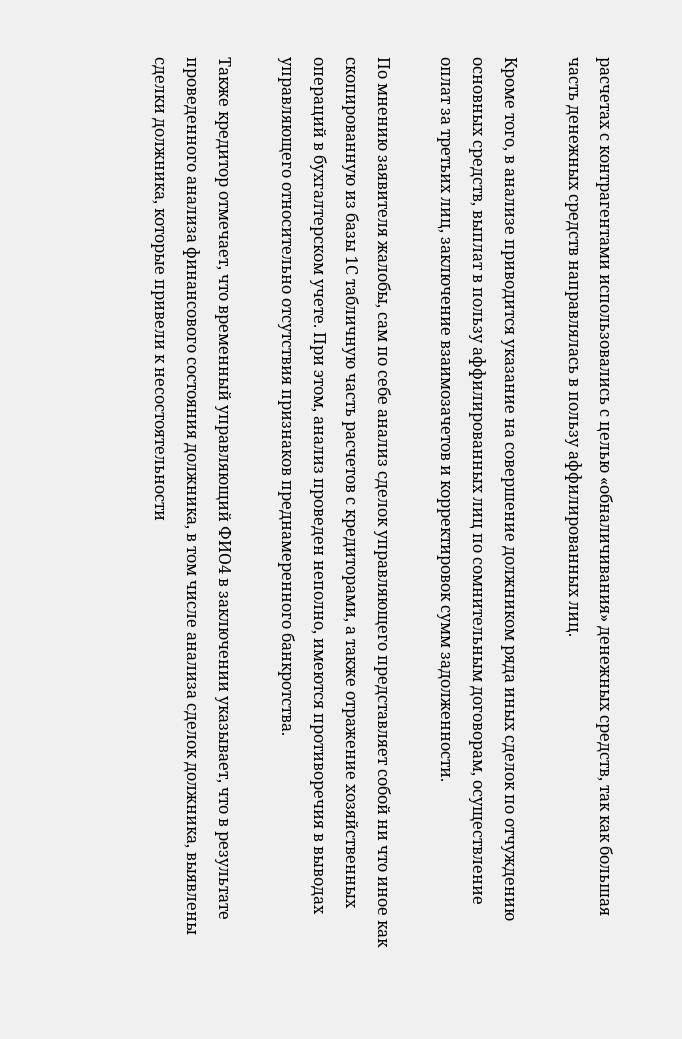расчетах с контрагентами использовались с целью «обналичивания» денежных средств, так как большая часть денежных средств направлялась в пользу аффилированных лиц.

Кроме того, в анализе приводится указание на совершение должником ряда иных сделок по отчуждению основных средств, выплат в пользу аффилированных лиц по сомнительным договорам, осуществление оплат за третьих лиц, заключение взаимозачетов и корректировок сумм задолженности.

По мнению заявителя жалобы, сам по себе анализ сделок управляющего представляет собой ни что иное как скопированную из базы 1С табличную часть расчетов с кредиторами, а также отражение хозяйственных операций в бухгалтерском учете. При этом, анализ проведен неполно, имеются противоречия в выводах управляющего относительно отсутствия признаков преднамеренного банкротства.

Также кредитор отмечает, что временный управляющий ФИО4 в заключении указывает, что в результате проведенного анализа финансового состояния должника, в том числе анализа сделок должника, выявлены сделки должника, которые привели к несостоятельности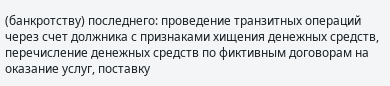(банкротству) последнего: проведение транзитных операций через счет должника с признаками хищения денежных средств, перечисление денежных средств по фиктивным договорам на оказание услуг, поставку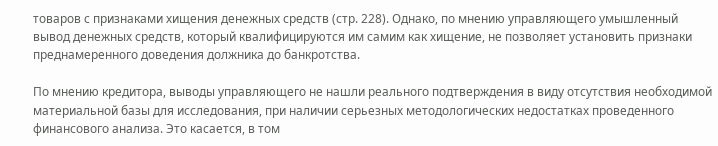товаров с признаками хищения денежных средств (стр. 228). Однако, по мнению управляющего умышленный вывод денежных средств, который квалифицируются им самим как хищение, не позволяет установить признаки преднамеренного доведения должника до банкротства.

По мнению кредитора, выводы управляющего не нашли реального подтверждения в виду отсутствия необходимой материальной базы для исследования, при наличии серьезных методологических недостатках проведенного финансового анализа. Это касается, в том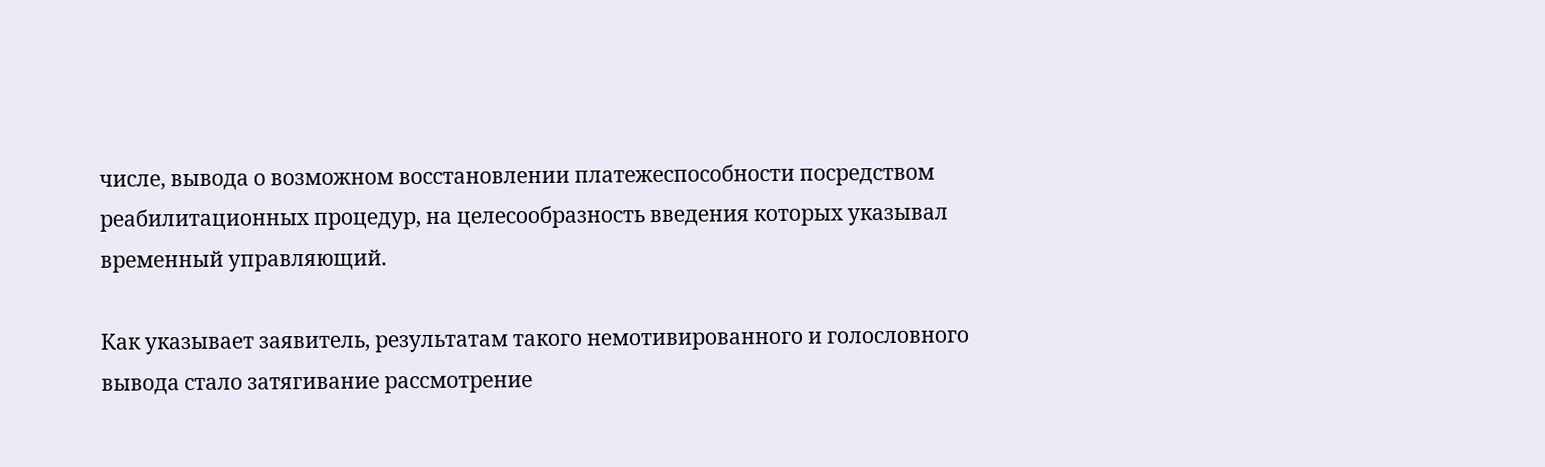числе, вывода о возможном восстановлении платежеспособности посредством реабилитационных процедур, на целесообразность введения которых указывал временный управляющий.

Как указывает заявитель, результатам такого немотивированного и голословного вывода стало затягивание рассмотрение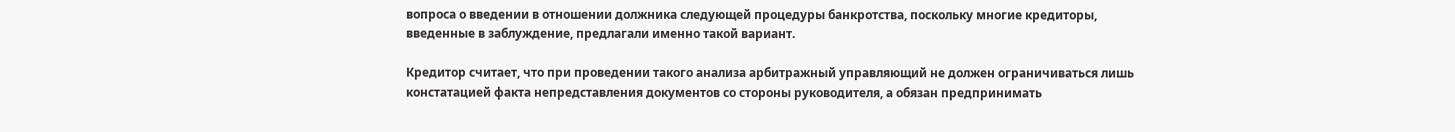вопроса о введении в отношении должника следующей процедуры банкротства, поскольку многие кредиторы, введенные в заблуждение, предлагали именно такой вариант.

Кредитор считает, что при проведении такого анализа арбитражный управляющий не должен ограничиваться лишь констатацией факта непредставления документов со стороны руководителя, а обязан предпринимать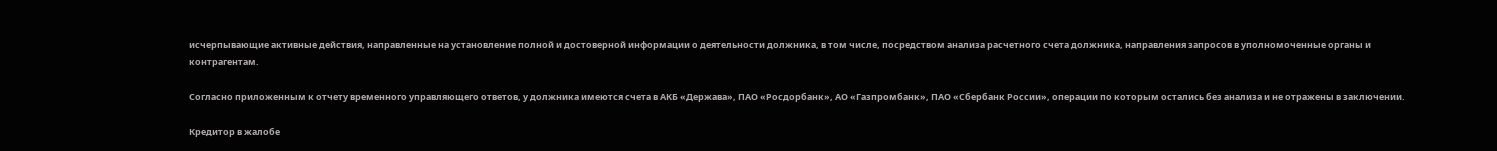исчерпывающие активные действия, направленные на установление полной и достоверной информации о деятельности должника, в том числе, посредством анализа расчетного счета должника, направления запросов в уполномоченные органы и контрагентам.

Согласно приложенным к отчету временного управляющего ответов, у должника имеются счета в АКБ «Держава», ПАО «Росдорбанк», АО «Газпромбанк», ПАО «Сбербанк России», операции по которым остались без анализа и не отражены в заключении.

Кредитор в жалобе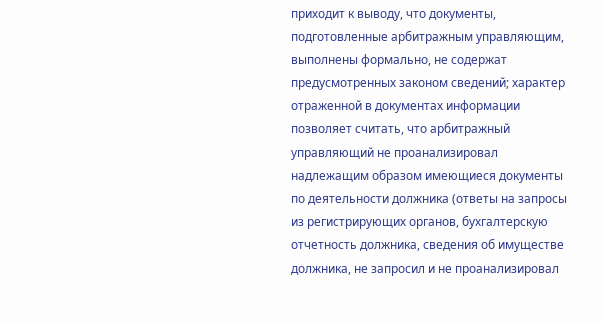приходит к выводу, что документы, подготовленные арбитражным управляющим, выполнены формально, не содержат предусмотренных законом сведений; характер отраженной в документах информации позволяет считать, что арбитражный управляющий не проанализировал надлежащим образом имеющиеся документы по деятельности должника (ответы на запросы из регистрирующих органов, бухгалтерскую отчетность должника, сведения об имуществе должника, не запросил и не проанализировал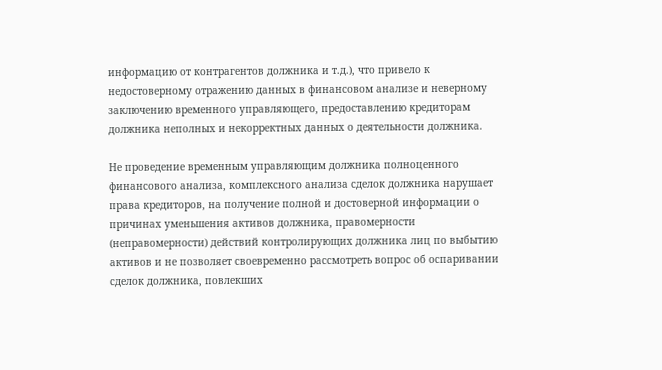информацию от контрагентов должника и т.д.), что привело к недостоверному отражению данных в финансовом анализе и неверному заключению временного управляющего, предоставлению кредиторам должника неполных и некорректных данных о деятельности должника.

Не проведение временным управляющим должника полноценного финансового анализа, комплексного анализа сделок должника нарушает права кредиторов, на получение полной и достоверной информации о причинах уменьшения активов должника, правомерности (неправомерности) действий контролирующих должника лиц по выбытию активов и не позволяет своевременно рассмотреть вопрос об оспаривании сделок должника, повлекших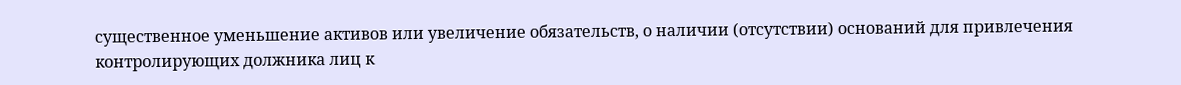существенное уменьшение активов или увеличение обязательств, о наличии (отсутствии) оснований для привлечения контролирующих должника лиц к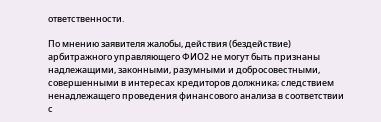ответственности.

По мнению заявителя жалобы, действия (бездействие) арбитражного управляющего ФИО2 не могут быть признаны надлежащими, законными, разумными и добросовестными, совершенными в интересах кредиторов должника; следствием ненадлежащего проведения финансового анализа в соответствии с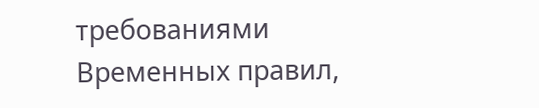требованиями Временных правил,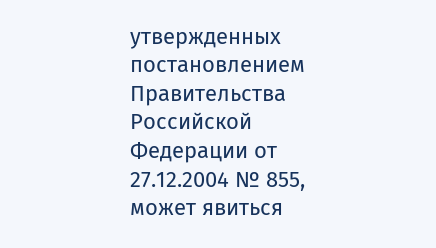утвержденных постановлением Правительства Российской Федерации от 27.12.2004 № 855, может явиться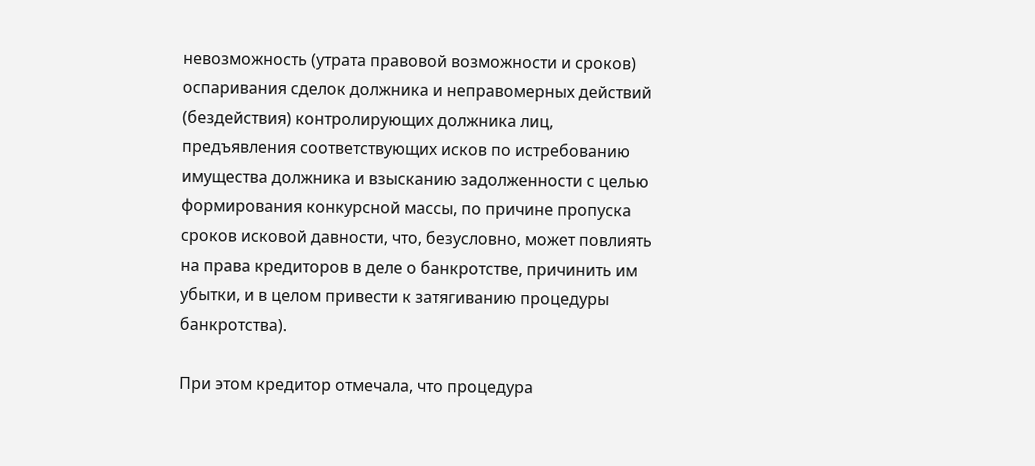невозможность (утрата правовой возможности и сроков) оспаривания сделок должника и неправомерных действий (бездействия) контролирующих должника лиц, предъявления соответствующих исков по истребованию имущества должника и взысканию задолженности с целью формирования конкурсной массы, по причине пропуска сроков исковой давности, что, безусловно, может повлиять на права кредиторов в деле о банкротстве, причинить им убытки, и в целом привести к затягиванию процедуры банкротства).

При этом кредитор отмечала, что процедура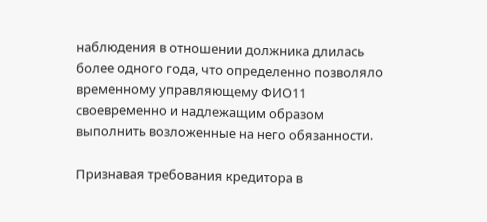наблюдения в отношении должника длилась более одного года, что определенно позволяло временному управляющему ФИО11 своевременно и надлежащим образом выполнить возложенные на него обязанности.

Признавая требования кредитора в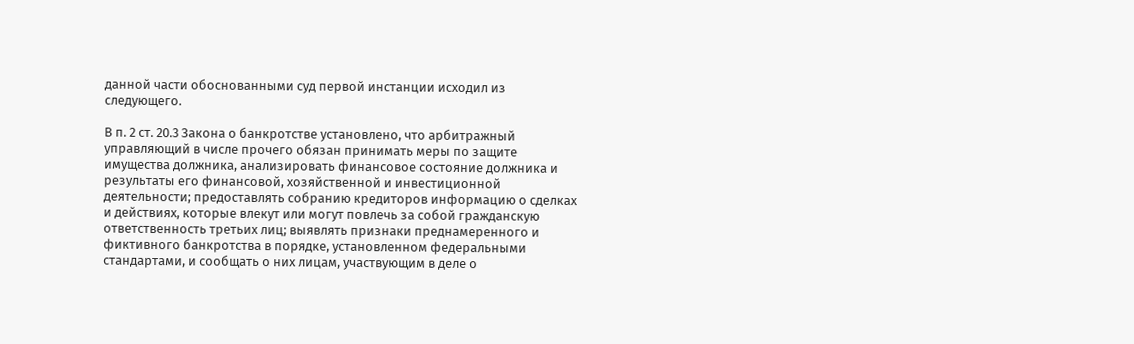данной части обоснованными суд первой инстанции исходил из следующего.

В п. 2 ст. 20.3 Закона о банкротстве установлено, что арбитражный управляющий в числе прочего обязан принимать меры по защите имущества должника, анализировать финансовое состояние должника и результаты его финансовой, хозяйственной и инвестиционной деятельности; предоставлять собранию кредиторов информацию о сделках и действиях, которые влекут или могут повлечь за собой гражданскую ответственность третьих лиц; выявлять признаки преднамеренного и фиктивного банкротства в порядке, установленном федеральными стандартами, и сообщать о них лицам, участвующим в деле о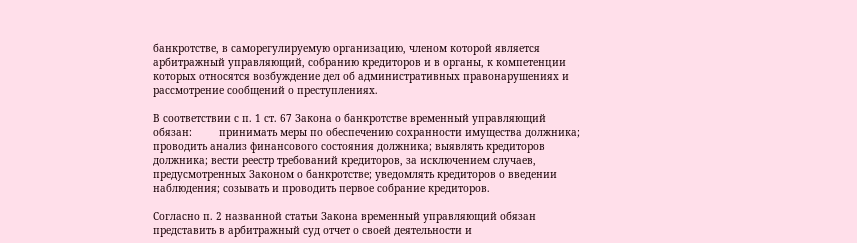банкротстве, в саморегулируемую организацию, членом которой является арбитражный управляющий, собранию кредиторов и в органы, к компетенции которых относятся возбуждение дел об административных правонарушениях и рассмотрение сообщений о преступлениях.

В соответствии с п. 1 ст. 67 Закона о банкротстве временный управляющий обязан:         принимать меры по обеспечению сохранности имущества должника; проводить анализ финансового состояния должника; выявлять кредиторов должника; вести реестр требований кредиторов, за исключением случаев, предусмотренных Законом о банкротстве; уведомлять кредиторов о введении наблюдения; созывать и проводить первое собрание кредиторов.

Согласно п. 2 названной статьи Закона временный управляющий обязан представить в арбитражный суд отчет о своей деятельности и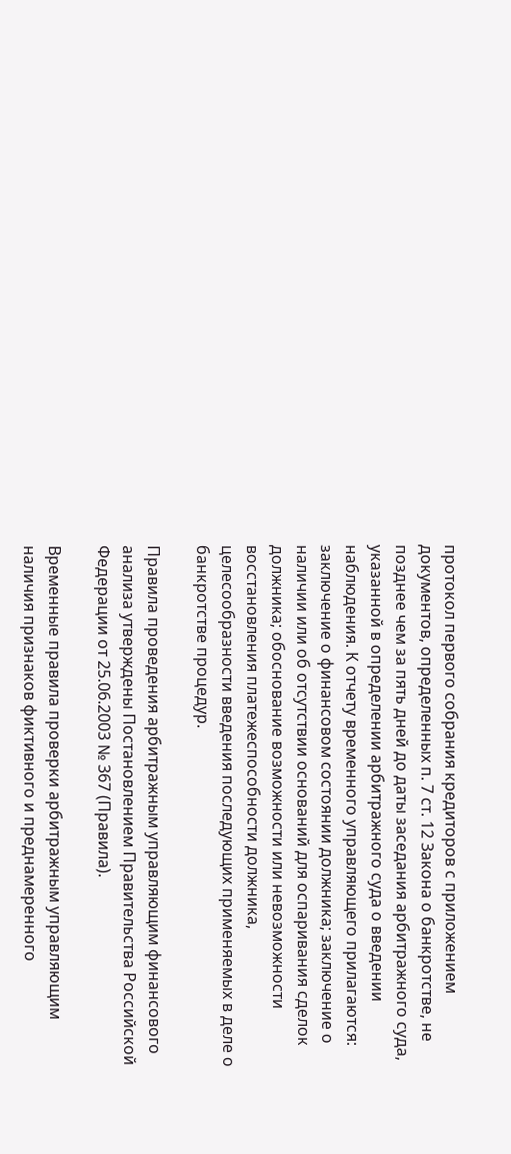протокол первого собрания кредиторов с приложением документов, определенных п. 7 ст. 12 Закона о банкротстве, не позднее чем за пять дней до даты заседания арбитражного суда, указанной в определении арбитражного суда о введении наблюдения. К отчету временного управляющего прилагаются: заключение о финансовом состоянии должника; заключение о наличии или об отсутствии оснований для оспаривания сделок должника; обоснование возможности или невозможности восстановления платежеспособности должника, целесообразности введения последующих применяемых в деле о банкротстве процедур.

Правила проведения арбитражным управляющим финансового анализа утверждены Постановлением Правительства Российской Федерации от 25.06.2003 № 367 (Правила).

Временные правила проверки арбитражным управляющим наличия признаков фиктивного и преднамеренного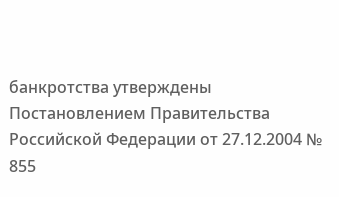банкротства утверждены Постановлением Правительства Российской Федерации от 27.12.2004 № 855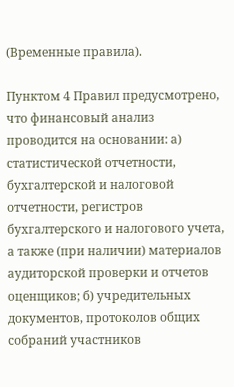(Временные правила).

Пунктом 4 Правил предусмотрено, что финансовый анализ проводится на основании: а) статистической отчетности, бухгалтерской и налоговой отчетности, регистров бухгалтерского и налогового учета, а также (при наличии) материалов аудиторской проверки и отчетов оценщиков; б) учредительных документов, протоколов общих собраний участников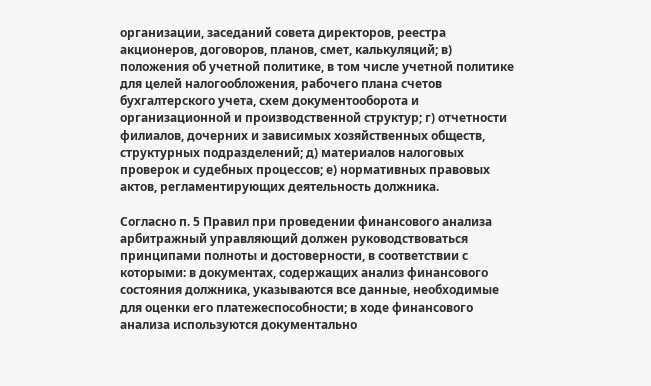организации, заседаний совета директоров, реестра акционеров, договоров, планов, смет, калькуляций; в) положения об учетной политике, в том числе учетной политике для целей налогообложения, рабочего плана счетов бухгалтерского учета, схем документооборота и организационной и производственной структур; г) отчетности филиалов, дочерних и зависимых хозяйственных обществ, структурных подразделений; д) материалов налоговых проверок и судебных процессов; е) нормативных правовых актов, регламентирующих деятельность должника.

Согласно п. 5 Правил при проведении финансового анализа арбитражный управляющий должен руководствоваться принципами полноты и достоверности, в соответствии с которыми: в документах, содержащих анализ финансового состояния должника, указываются все данные, необходимые для оценки его платежеспособности; в ходе финансового анализа используются документально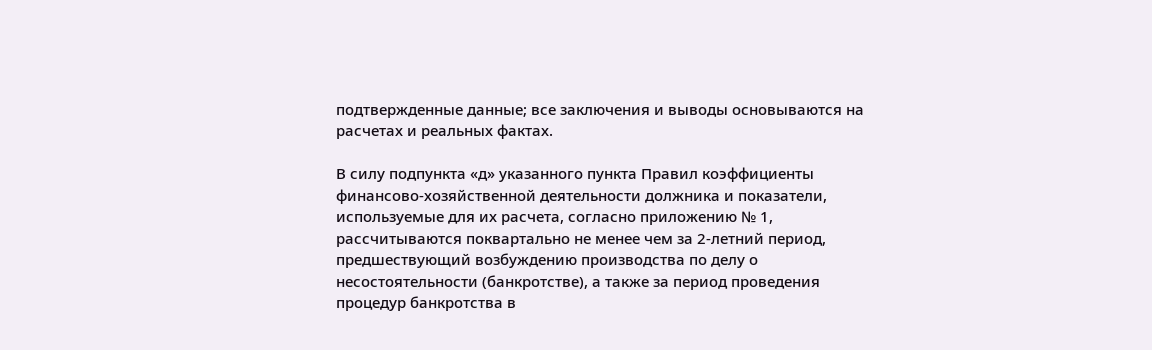подтвержденные данные; все заключения и выводы основываются на расчетах и реальных фактах.

В силу подпункта «д» указанного пункта Правил коэффициенты финансово-хозяйственной деятельности должника и показатели, используемые для их расчета, согласно приложению № 1, рассчитываются поквартально не менее чем за 2-летний период, предшествующий возбуждению производства по делу о несостоятельности (банкротстве), а также за период проведения процедур банкротства в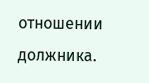отношении должника.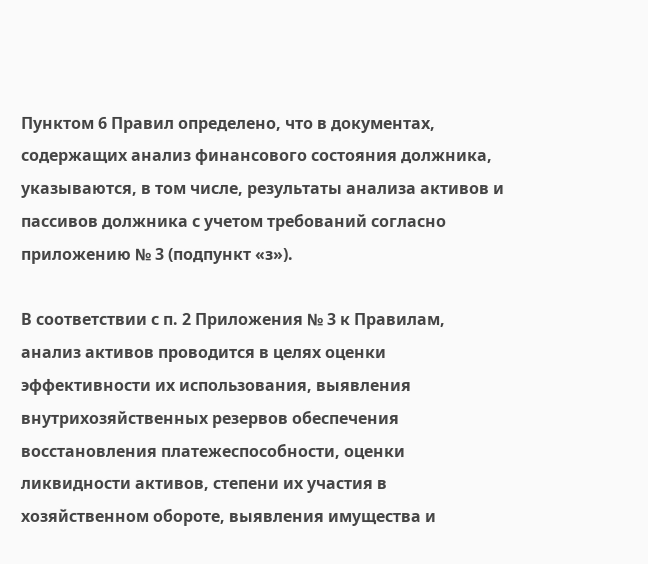Пунктом 6 Правил определено, что в документах, содержащих анализ финансового состояния должника, указываются, в том числе, результаты анализа активов и пассивов должника с учетом требований согласно приложению № 3 (подпункт «з»).

В соответствии с п. 2 Приложения № 3 к Правилам, анализ активов проводится в целях оценки эффективности их использования, выявления внутрихозяйственных резервов обеспечения восстановления платежеспособности, оценки ликвидности активов, степени их участия в хозяйственном обороте, выявления имущества и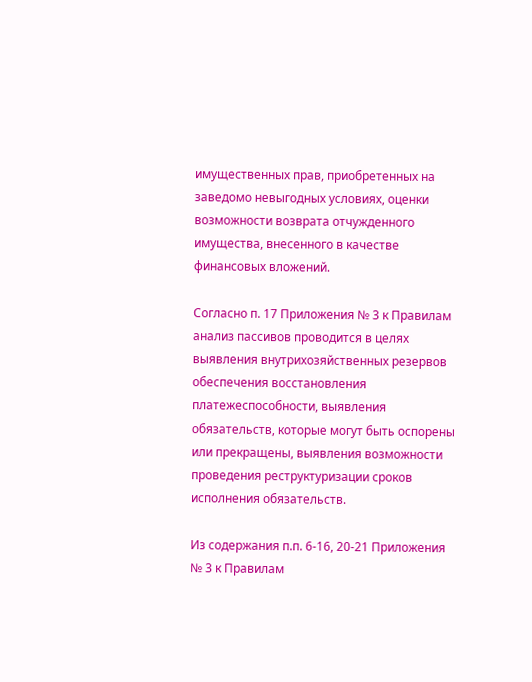имущественных прав, приобретенных на заведомо невыгодных условиях, оценки возможности возврата отчужденного имущества, внесенного в качестве финансовых вложений.

Согласно п. 17 Приложения № 3 к Правилам анализ пассивов проводится в целях выявления внутрихозяйственных резервов обеспечения восстановления платежеспособности, выявления обязательств, которые могут быть оспорены или прекращены, выявления возможности проведения реструктуризации сроков исполнения обязательств.

Из содержания п.п. 6-16, 20-21 Приложения № 3 к Правилам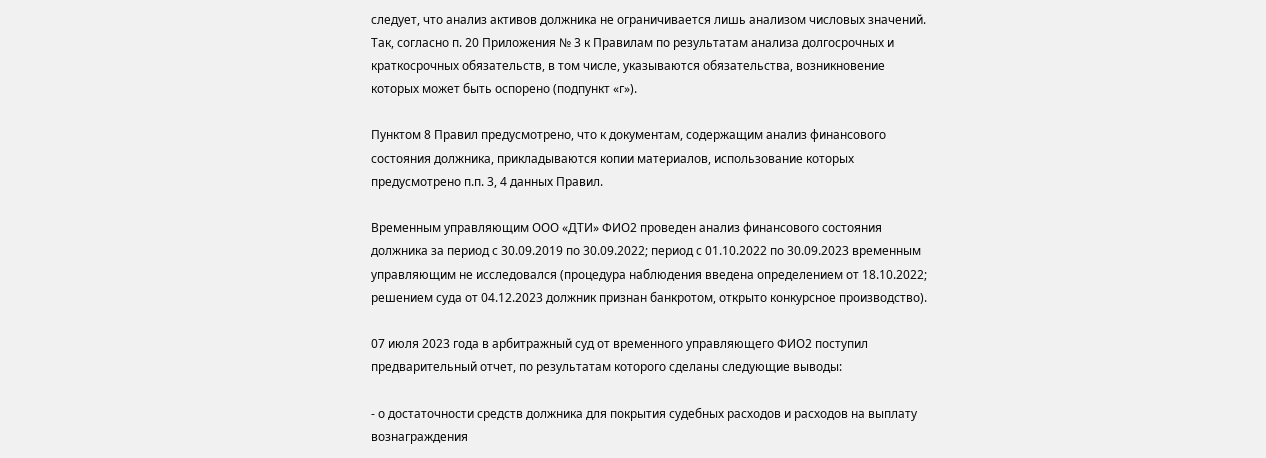следует, что анализ активов должника не ограничивается лишь анализом числовых значений. Так, согласно п. 20 Приложения № 3 к Правилам по результатам анализа долгосрочных и краткосрочных обязательств, в том числе, указываются обязательства, возникновение которых может быть оспорено (подпункт «г»).

Пунктом 8 Правил предусмотрено, что к документам, содержащим анализ финансового состояния должника, прикладываются копии материалов, использование которых предусмотрено п.п. 3, 4 данных Правил.

Временным управляющим ООО «ДТИ» ФИО2 проведен анализ финансового состояния должника за период с 30.09.2019 по 30.09.2022; период с 01.10.2022 по 30.09.2023 временным управляющим не исследовался (процедура наблюдения введена определением от 18.10.2022; решением суда от 04.12.2023 должник признан банкротом, открыто конкурсное производство).

07 июля 2023 года в арбитражный суд от временного управляющего ФИО2 поступил предварительный отчет, по результатам которого сделаны следующие выводы:

- о достаточности средств должника для покрытия судебных расходов и расходов на выплату вознаграждения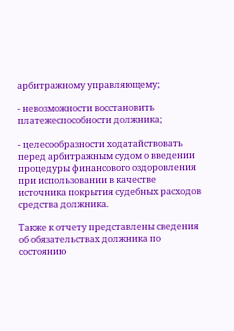арбитражному управляющему;

- невозможности восстановить платежеспособности должника;

- целесообразности ходатайствовать перед арбитражным судом о введении процедуры финансового оздоровления при использовании в качестве источника покрытия судебных расходов средства должника.

Также к отчету представлены сведения об обязательствах должника по состоянию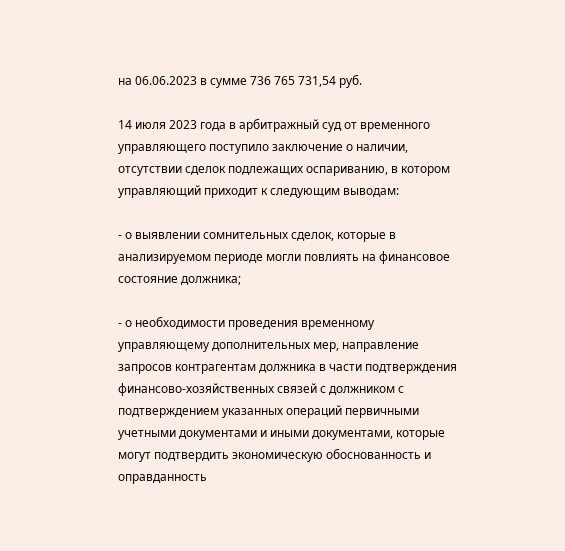на 06.06.2023 в сумме 736 765 731,54 руб.

14 июля 2023 года в арбитражный суд от временного управляющего поступило заключение о наличии, отсутствии сделок подлежащих оспариванию, в котором управляющий приходит к следующим выводам:

- о выявлении сомнительных сделок, которые в анализируемом периоде могли повлиять на финансовое состояние должника;

- о необходимости проведения временному управляющему дополнительных мер, направление запросов контрагентам должника в части подтверждения финансово-хозяйственных связей с должником с подтверждением указанных операций первичными учетными документами и иными документами, которые могут подтвердить экономическую обоснованность и оправданность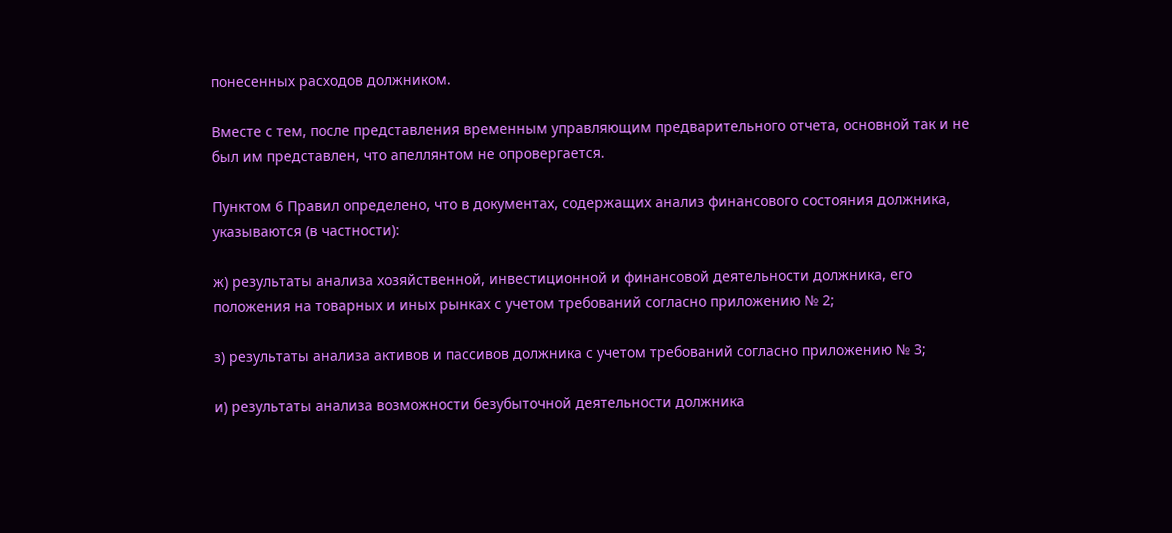понесенных расходов должником.

Вместе с тем, после представления временным управляющим предварительного отчета, основной так и не был им представлен, что апеллянтом не опровергается.

Пунктом 6 Правил определено, что в документах, содержащих анализ финансового состояния должника, указываются (в частности):

ж) результаты анализа хозяйственной, инвестиционной и финансовой деятельности должника, его положения на товарных и иных рынках с учетом требований согласно приложению № 2;

з) результаты анализа активов и пассивов должника с учетом требований согласно приложению № 3;

и) результаты анализа возможности безубыточной деятельности должника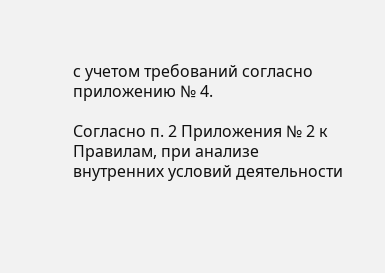с учетом требований согласно приложению № 4.

Согласно п. 2 Приложения № 2 к Правилам, при анализе внутренних условий деятельности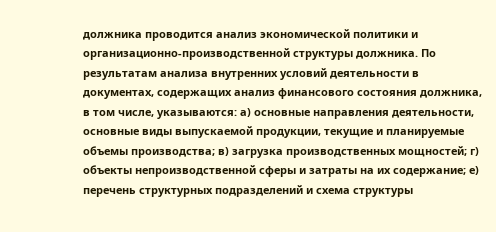должника проводится анализ экономической политики и организационно-производственной структуры должника. По результатам анализа внутренних условий деятельности в документах, содержащих анализ финансового состояния должника, в том числе, указываются: а) основные направления деятельности, основные виды выпускаемой продукции, текущие и планируемые объемы производства; в) загрузка производственных мощностей; г) объекты непроизводственной сферы и затраты на их содержание; е) перечень структурных подразделений и схема структуры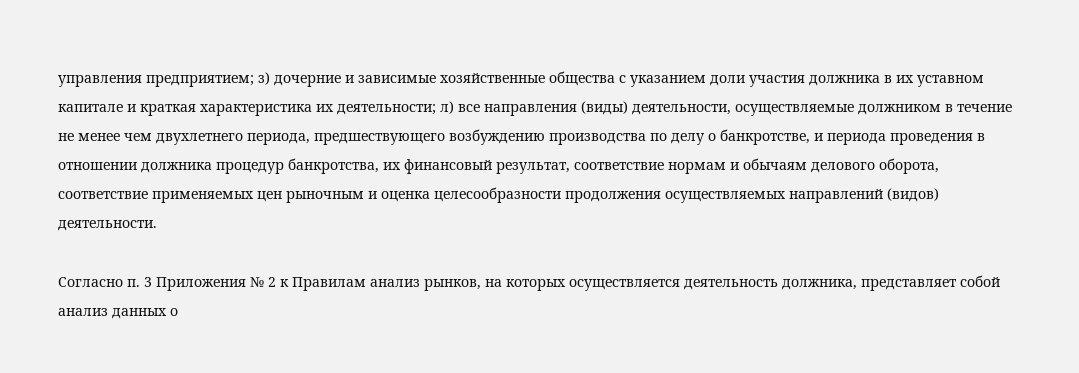управления предприятием; з) дочерние и зависимые хозяйственные общества с указанием доли участия должника в их уставном капитале и краткая характеристика их деятельности; л) все направления (виды) деятельности, осуществляемые должником в течение не менее чем двухлетнего периода, предшествующего возбуждению производства по делу о банкротстве, и периода проведения в отношении должника процедур банкротства, их финансовый результат, соответствие нормам и обычаям делового оборота, соответствие применяемых цен рыночным и оценка целесообразности продолжения осуществляемых направлений (видов) деятельности.

Согласно п. 3 Приложения № 2 к Правилам анализ рынков, на которых осуществляется деятельность должника, представляет собой анализ данных о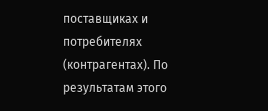поставщиках и потребителях (контрагентах). По результатам этого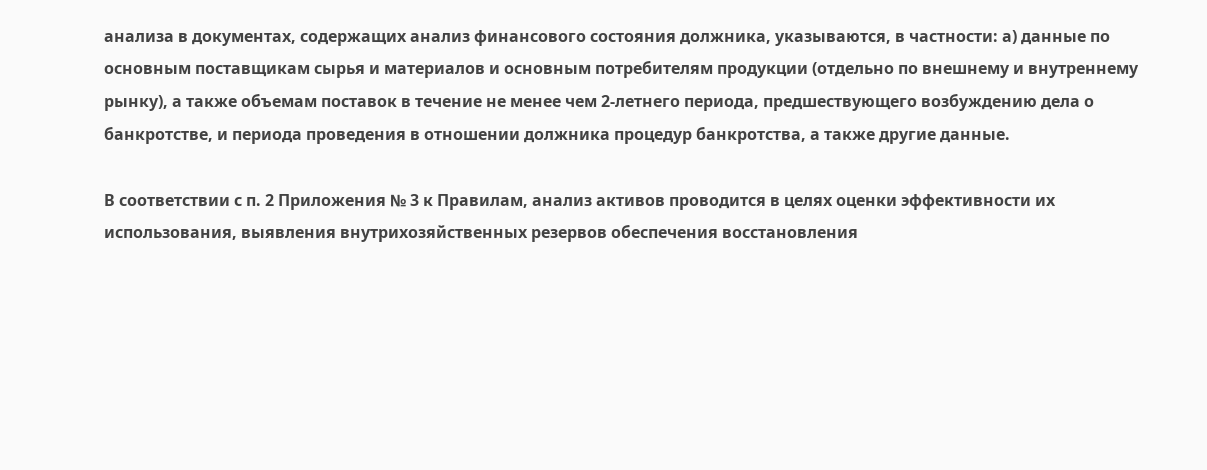анализа в документах, содержащих анализ финансового состояния должника, указываются, в частности: а) данные по основным поставщикам сырья и материалов и основным потребителям продукции (отдельно по внешнему и внутреннему рынку), а также объемам поставок в течение не менее чем 2-летнего периода, предшествующего возбуждению дела о банкротстве, и периода проведения в отношении должника процедур банкротства, а также другие данные.

В соответствии с п. 2 Приложения № 3 к Правилам, анализ активов проводится в целях оценки эффективности их использования, выявления внутрихозяйственных резервов обеспечения восстановления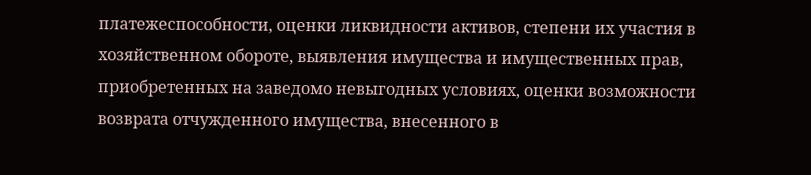платежеспособности, оценки ликвидности активов, степени их участия в хозяйственном обороте, выявления имущества и имущественных прав, приобретенных на заведомо невыгодных условиях, оценки возможности возврата отчужденного имущества, внесенного в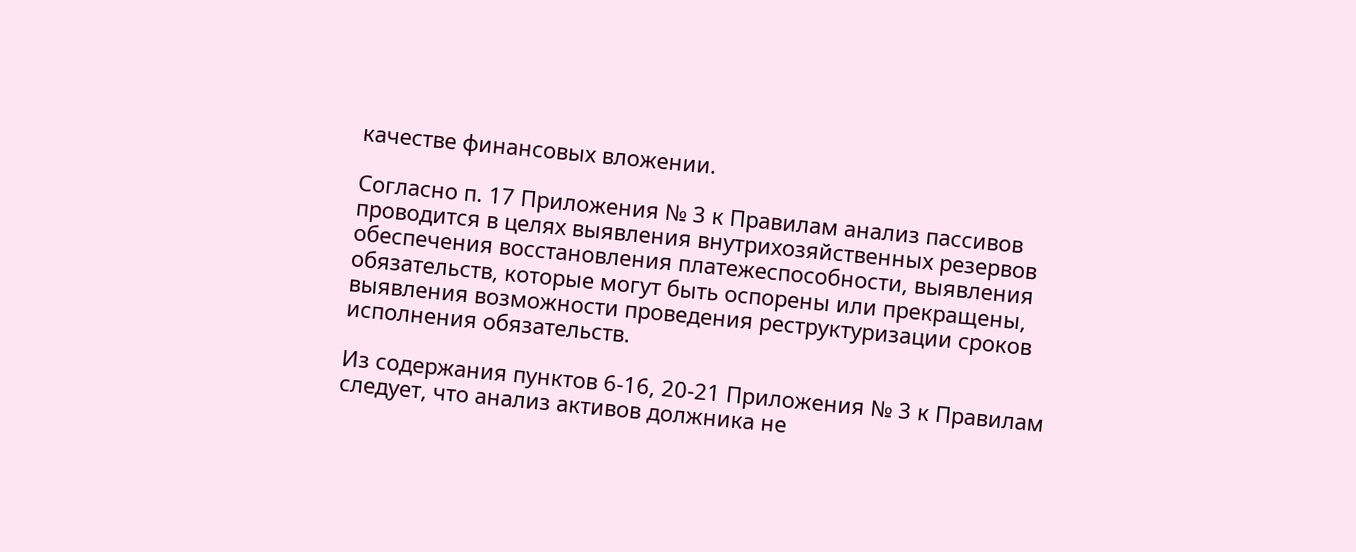качестве финансовых вложении.

Согласно п. 17 Приложения № 3 к Правилам анализ пассивов проводится в целях выявления внутрихозяйственных резервов обеспечения восстановления платежеспособности, выявления обязательств, которые могут быть оспорены или прекращены, выявления возможности проведения реструктуризации сроков исполнения обязательств.

Из содержания пунктов 6-16, 20-21 Приложения № 3 к Правилам следует, что анализ активов должника не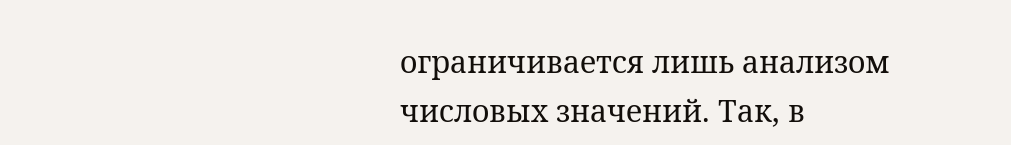ограничивается лишь анализом числовых значений. Так, в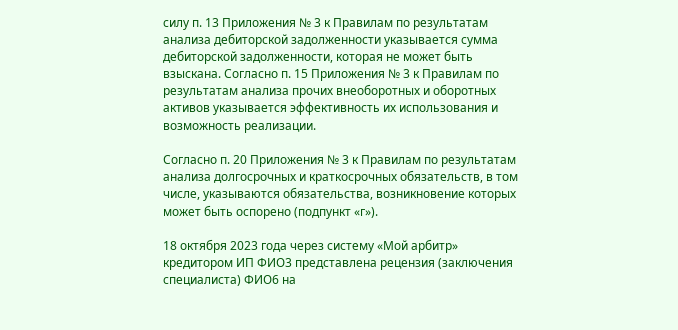силу п. 13 Приложения № 3 к Правилам по результатам анализа дебиторской задолженности указывается сумма дебиторской задолженности, которая не может быть взыскана. Согласно п. 15 Приложения № 3 к Правилам по результатам анализа прочих внеоборотных и оборотных активов указывается эффективность их использования и возможность реализации.

Согласно п. 20 Приложения № 3 к Правилам по результатам анализа долгосрочных и краткосрочных обязательств, в том числе, указываются обязательства, возникновение которых может быть оспорено (подпункт «г»).

18 октября 2023 года через систему «Мой арбитр» кредитором ИП ФИО3 представлена рецензия (заключения специалиста) ФИО6 на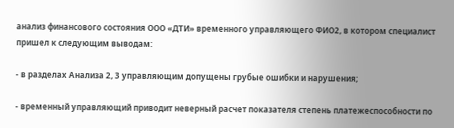анализ финансового состояния ООО «ДТИ» временного управляющего ФИО2, в котором специалист пришел к следующим выводам:

- в разделах Анализа 2, 3 управляющим допущены грубые ошибки и нарушения;

- временный управляющий приводит неверный расчет показателя степень платежеспособности по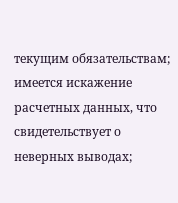текущим обязательствам; имеется искажение расчетных данных, что свидетельствует о неверных выводах;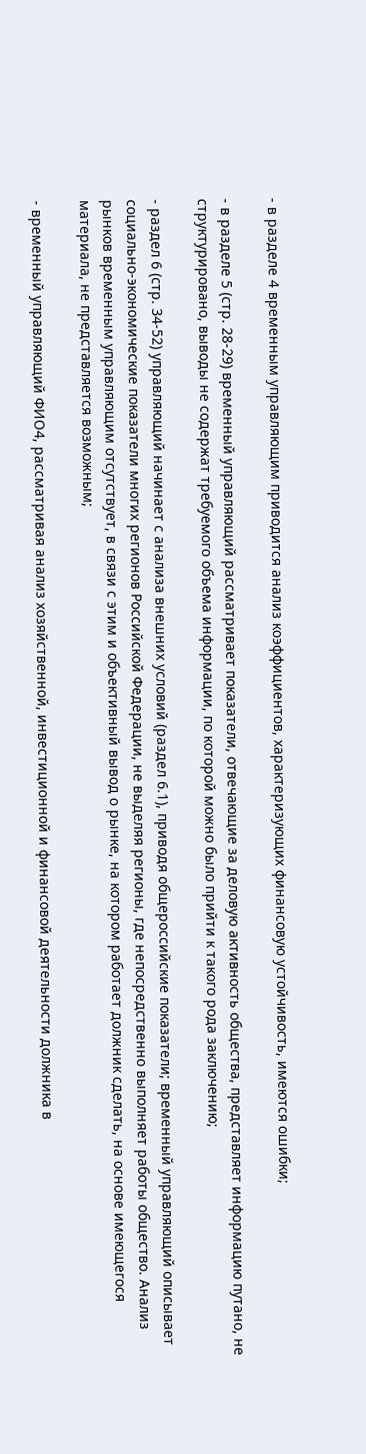- в разделе 4 временным управляющим приводится анализ коэффициентов, характеризующих финансовую устойчивость, имеются ошибки;

- в разделе 5 (стр. 28-29) временный управляющий рассматривает показатели, отвечающие за деловую активность общества, представляет информацию путано, не структурировано, выводы не содержат требуемого объема информации, по которой можно было прийти к такого рода заключению;

- раздел 6 (стр. 34-52) управляющий начинает с анализа внешних условий (раздел 6.1), приводя общероссийские показатели; временный управляющий описывает социально-экономические показатели многих регионов Российской Федерации, не выделяя регионы, где непосредственно выполняет работы общество. Анализ рынков временным управляющим отсутствует, в связи с этим и объективный вывод о рынке, на котором работает должник сделать, на основе имеющегося материала, не представляется возможным;

- временный управляющий ФИО4, рассматривая анализ хозяйственной, инвестиционной и финансовой деятельности должника в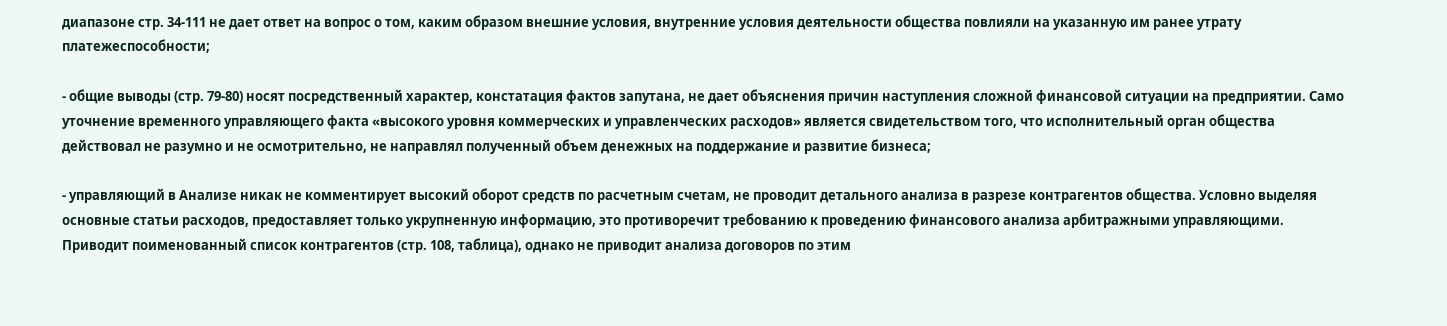диапазоне стр. 34-111 не дает ответ на вопрос о том, каким образом внешние условия, внутренние условия деятельности общества повлияли на указанную им ранее утрату платежеспособности;

- общие выводы (стр. 79-80) носят посредственный характер, констатация фактов запутана, не дает объяснения причин наступления сложной финансовой ситуации на предприятии. Само уточнение временного управляющего факта «высокого уровня коммерческих и управленческих расходов» является свидетельством того, что исполнительный орган общества действовал не разумно и не осмотрительно, не направлял полученный объем денежных на поддержание и развитие бизнеса;

- управляющий в Анализе никак не комментирует высокий оборот средств по расчетным счетам, не проводит детального анализа в разрезе контрагентов общества. Условно выделяя основные статьи расходов, предоставляет только укрупненную информацию, это противоречит требованию к проведению финансового анализа арбитражными управляющими. Приводит поименованный список контрагентов (стр. 108, таблица), однако не приводит анализа договоров по этим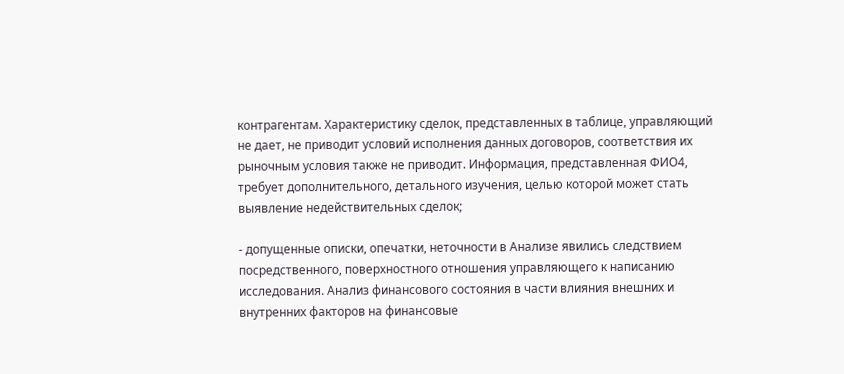контрагентам. Характеристику сделок, представленных в таблице, управляющий не дает, не приводит условий исполнения данных договоров, соответствия их рыночным условия также не приводит. Информация, представленная ФИО4, требует дополнительного, детального изучения, целью которой может стать выявление недействительных сделок;

- допущенные описки, опечатки, неточности в Анализе явились следствием посредственного, поверхностного отношения управляющего к написанию исследования. Анализ финансового состояния в части влияния внешних и внутренних факторов на финансовые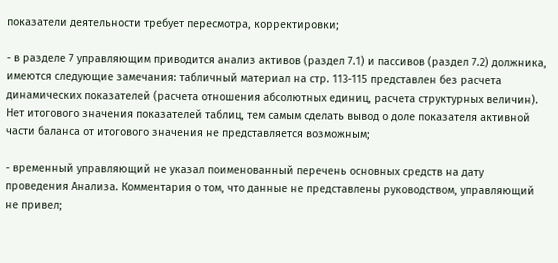показатели деятельности требует пересмотра, корректировки;

- в разделе 7 управляющим приводится анализ активов (раздел 7.1) и пассивов (раздел 7.2) должника, имеются следующие замечания: табличный материал на стр. 113-115 представлен без расчета динамических показателей (расчета отношения абсолютных единиц, расчета структурных величин). Нет итогового значения показателей таблиц, тем самым сделать вывод о доле показателя активной части баланса от итогового значения не представляется возможным;

- временный управляющий не указал поименованный перечень основных средств на дату проведения Анализа. Комментария о том, что данные не представлены руководством, управляющий не привел;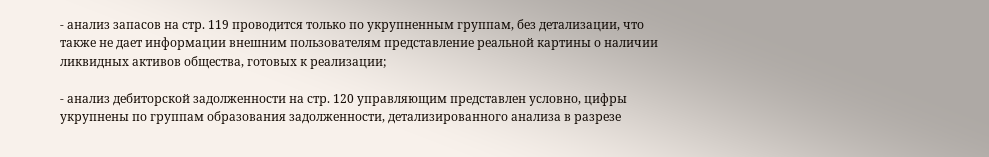- анализ запасов на стр. 119 проводится только по укрупненным группам, без детализации, что также не дает информации внешним пользователям представление реальной картины о наличии ликвидных активов общества, готовых к реализации;

- анализ дебиторской задолженности на стр. 120 управляющим представлен условно, цифры укрупнены по группам образования задолженности, детализированного анализа в разрезе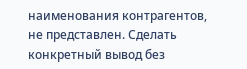наименования контрагентов, не представлен. Сделать конкретный вывод без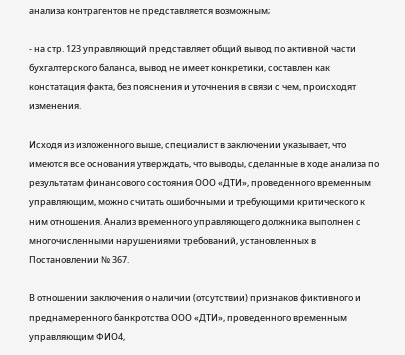анализа контрагентов не представляется возможным;

- на стр. 123 управляющий представляет общий вывод по активной части бухгалтерского баланса, вывод не имеет конкретики, составлен как констатация факта, без пояснения и уточнения в связи с чем, происходят изменения.

Исходя из изложенного выше, специалист в заключении указывает, что имеются все основания утверждать, что выводы, сделанные в ходе анализа по результатам финансового состояния ООО «ДТИ», проведенного временным управляющим, можно считать ошибочными и требующими критического к ним отношения. Анализ временного управляющего должника выполнен с многочисленными нарушениями требований, установленных в Постановлении № 367.

В отношении заключения о наличии (отсутствии) признаков фиктивного и преднамеренного банкротства ООО «ДТИ», проведенного временным управляющим ФИО4,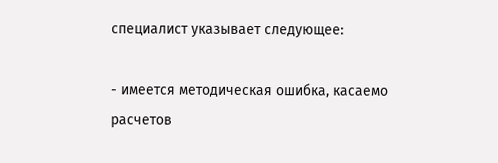специалист указывает следующее:

- имеется методическая ошибка, касаемо расчетов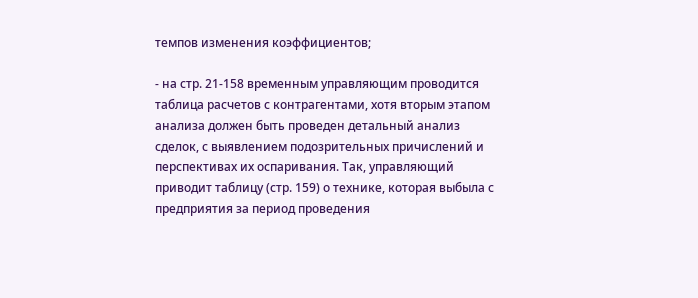темпов изменения коэффициентов;

- на стр. 21-158 временным управляющим проводится таблица расчетов с контрагентами, хотя вторым этапом анализа должен быть проведен детальный анализ сделок, с выявлением подозрительных причислений и перспективах их оспаривания. Так, управляющий приводит таблицу (стр. 159) о технике, которая выбыла с предприятия за период проведения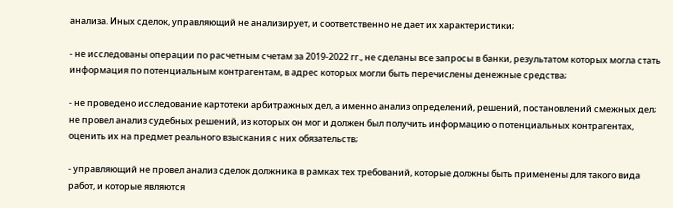анализа. Иных сделок, управляющий не анализирует, и соответственно не дает их характеристики;

- не исследованы операции по расчетным счетам за 2019-2022 гг., не сделаны все запросы в банки, результатом которых могла стать информация по потенциальным контрагентам, в адрес которых могли быть перечислены денежные средства;

- не проведено исследование картотеки арбитражных дел, а именно анализ определений, решений, постановлений смежных дел; не провел анализ судебных решений, из которых он мог и должен был получить информацию о потенциальных контрагентах, оценить их на предмет реального взыскания с них обязательств;

- управляющий не провел анализ сделок должника в рамках тех требований, которые должны быть применены для такого вида работ, и которые являются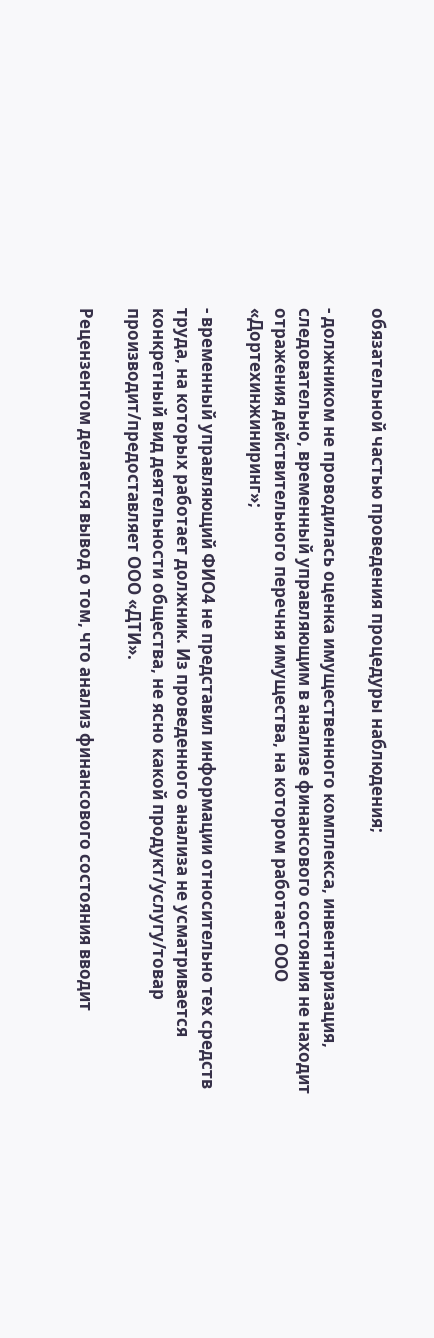обязательной частью проведения процедуры наблюдения;

- должником не проводилась оценка имущественного комплекса, инвентаризация, следовательно, временный управляющим в анализе финансового состояния не находит отражения действительного перечня имущества, на котором работает ООО «Дортехинжиниринг»;

- временный управляющий ФИО4 не представил информации относительно тех средств труда, на которых работает должник. Из проведенного анализа не усматривается конкретный вид деятельности общества, не ясно какой продукт/услугу/товар производит/предоставляет ООО «ДТИ».

Рецензентом делается вывод о том, что анализ финансового состояния вводит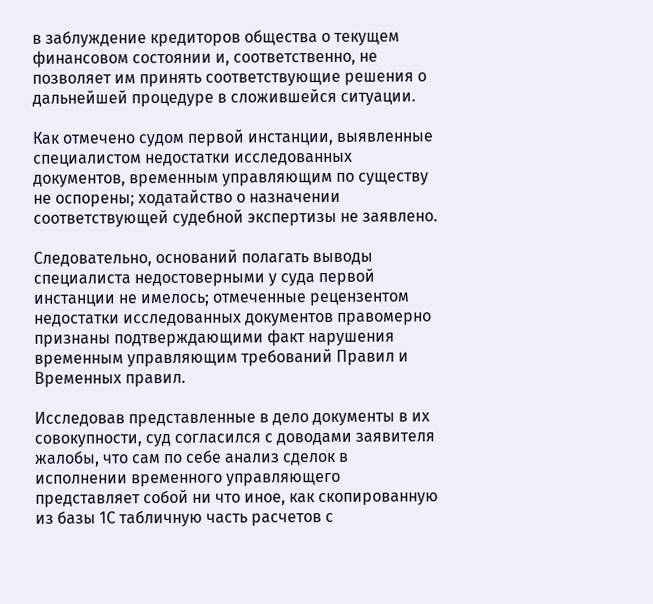в заблуждение кредиторов общества о текущем финансовом состоянии и, соответственно, не позволяет им принять соответствующие решения о дальнейшей процедуре в сложившейся ситуации.

Как отмечено судом первой инстанции, выявленные специалистом недостатки исследованных документов, временным управляющим по существу не оспорены; ходатайство о назначении соответствующей судебной экспертизы не заявлено.

Следовательно, оснований полагать выводы специалиста недостоверными у суда первой инстанции не имелось; отмеченные рецензентом недостатки исследованных документов правомерно признаны подтверждающими факт нарушения временным управляющим требований Правил и Временных правил.

Исследовав представленные в дело документы в их совокупности, суд согласился с доводами заявителя жалобы, что сам по себе анализ сделок в исполнении временного управляющего представляет собой ни что иное, как скопированную из базы 1С табличную часть расчетов с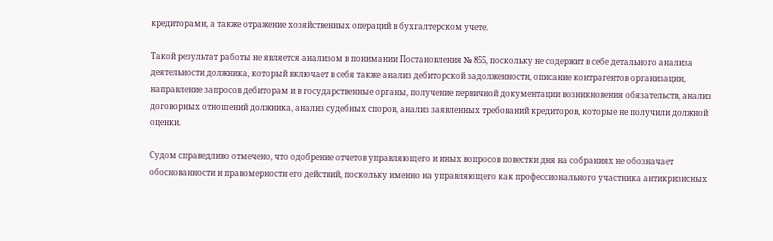кредиторами, а также отражение хозяйственных операций в бухгалтерском учете.

Такой результат работы не является анализом в понимании Постановления № 855, поскольку не содержит в себе детального анализа деятельности должника, который включает в себя также анализ дебиторской задолженности, описание контрагентов организации, направление запросов дебиторам и в государственные органы, получение первичной документации возникновения обязательств, анализ договорных отношений должника, анализ судебных споров, анализ заявленных требований кредиторов, которые не получили должной оценки.

Судом справедливо отмечено, что одобрение отчетов управляющего и иных вопросов повестки дня на собраниях не обозначает обоснованности и правомерности его действий, поскольку именно на управляющего как профессионального участника антикризисных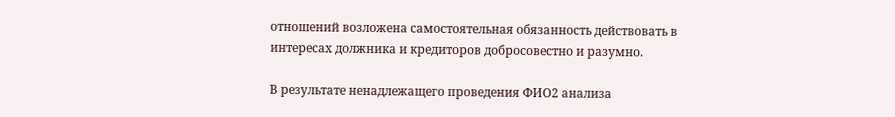отношений возложена самостоятельная обязанность действовать в интересах должника и кредиторов добросовестно и разумно.

В результате ненадлежащего проведения ФИО2 анализа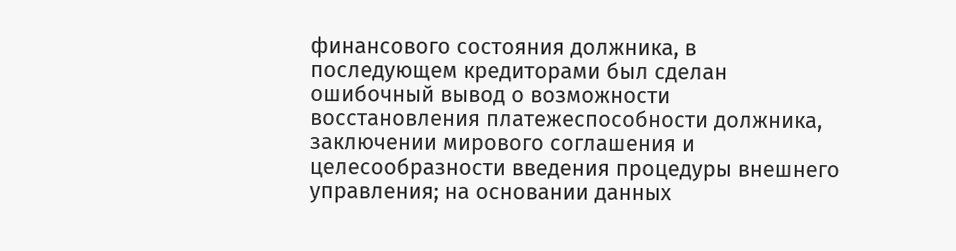финансового состояния должника, в последующем кредиторами был сделан ошибочный вывод о возможности восстановления платежеспособности должника, заключении мирового соглашения и целесообразности введения процедуры внешнего управления; на основании данных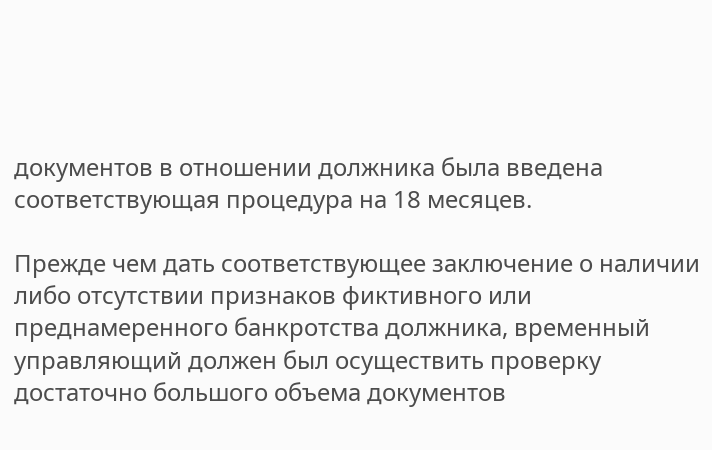документов в отношении должника была введена соответствующая процедура на 18 месяцев.

Прежде чем дать соответствующее заключение о наличии либо отсутствии признаков фиктивного или преднамеренного банкротства должника, временный управляющий должен был осуществить проверку достаточно большого объема документов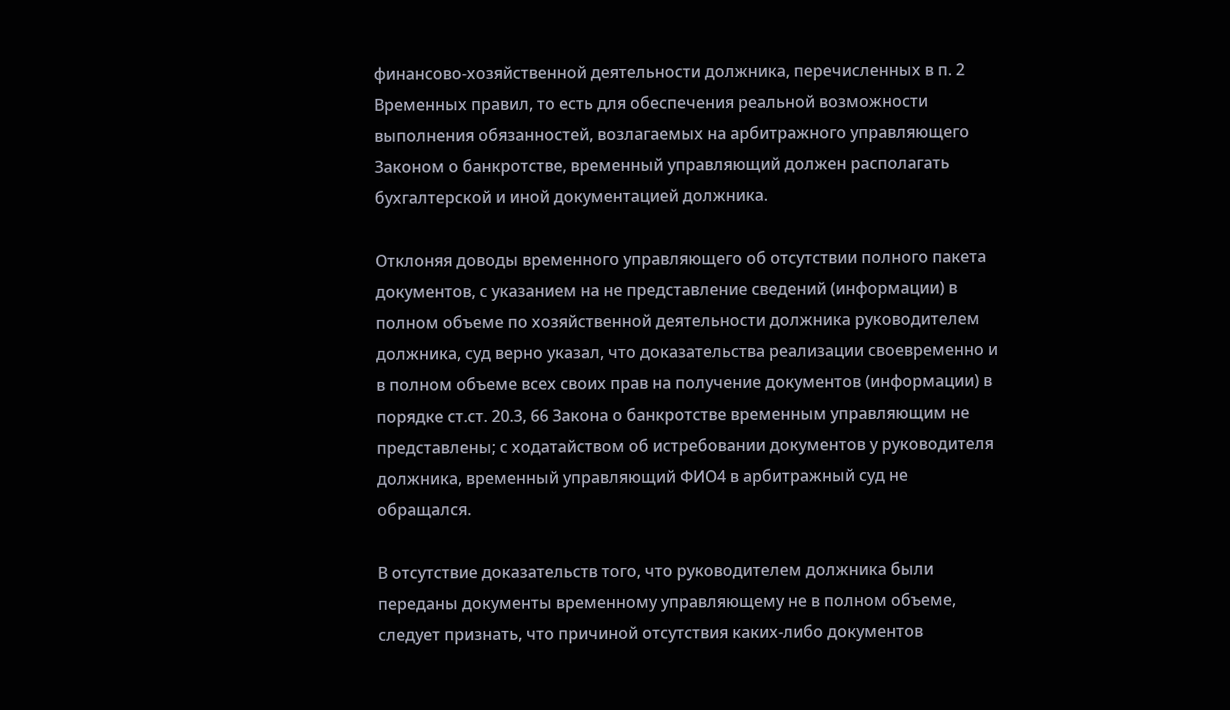финансово-хозяйственной деятельности должника, перечисленных в п. 2 Временных правил, то есть для обеспечения реальной возможности выполнения обязанностей, возлагаемых на арбитражного управляющего Законом о банкротстве, временный управляющий должен располагать бухгалтерской и иной документацией должника.

Отклоняя доводы временного управляющего об отсутствии полного пакета документов, с указанием на не представление сведений (информации) в полном объеме по хозяйственной деятельности должника руководителем должника, суд верно указал, что доказательства реализации своевременно и в полном объеме всех своих прав на получение документов (информации) в порядке ст.ст. 20.3, 66 Закона о банкротстве временным управляющим не представлены; с ходатайством об истребовании документов у руководителя должника, временный управляющий ФИО4 в арбитражный суд не обращался.

В отсутствие доказательств того, что руководителем должника были переданы документы временному управляющему не в полном объеме, следует признать, что причиной отсутствия каких-либо документов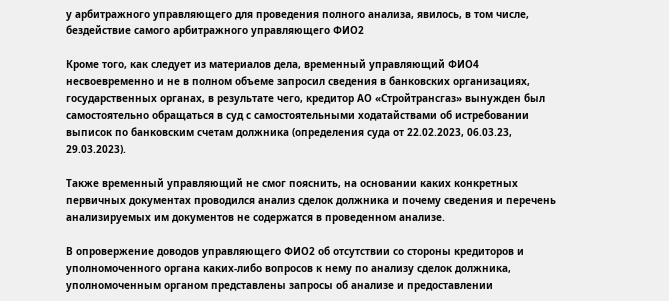у арбитражного управляющего для проведения полного анализа, явилось, в том числе, бездействие самого арбитражного управляющего ФИО2

Кроме того, как следует из материалов дела, временный управляющий ФИО4 несвоевременно и не в полном объеме запросил сведения в банковских организациях, государственных органах, в результате чего, кредитор АО «Стройтрансгаз» вынужден был самостоятельно обращаться в суд с самостоятельными ходатайствами об истребовании выписок по банковским счетам должника (определения суда от 22.02.2023, 06.03.23, 29.03.2023).

Также временный управляющий не смог пояснить, на основании каких конкретных первичных документах проводился анализ сделок должника и почему сведения и перечень анализируемых им документов не содержатся в проведенном анализе.

В опровержение доводов управляющего ФИО2 об отсутствии со стороны кредиторов и уполномоченного органа каких-либо вопросов к нему по анализу сделок должника, уполномоченным органом представлены запросы об анализе и предоставлении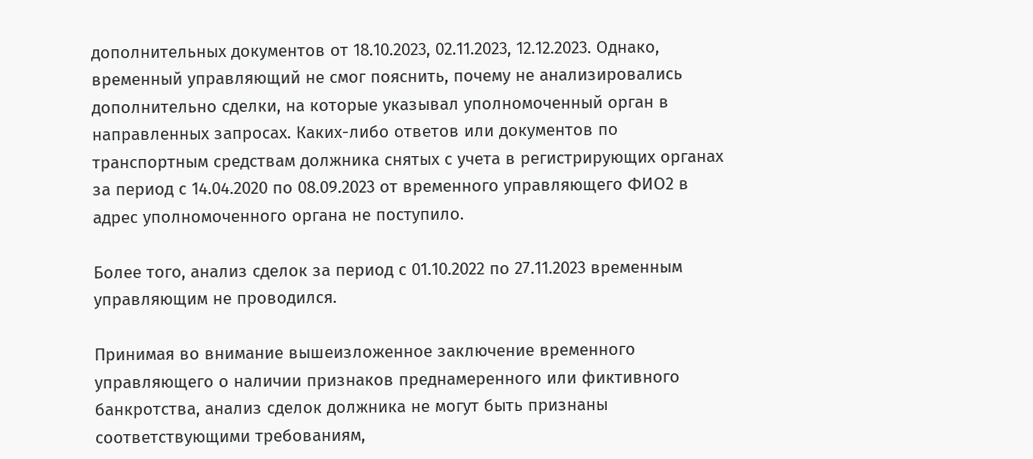дополнительных документов от 18.10.2023, 02.11.2023, 12.12.2023. Однако, временный управляющий не смог пояснить, почему не анализировались дополнительно сделки, на которые указывал уполномоченный орган в направленных запросах. Каких-либо ответов или документов по транспортным средствам должника снятых с учета в регистрирующих органах за период с 14.04.2020 по 08.09.2023 от временного управляющего ФИО2 в адрес уполномоченного органа не поступило.

Более того, анализ сделок за период с 01.10.2022 по 27.11.2023 временным управляющим не проводился.

Принимая во внимание вышеизложенное заключение временного управляющего о наличии признаков преднамеренного или фиктивного банкротства, анализ сделок должника не могут быть признаны соответствующими требованиям,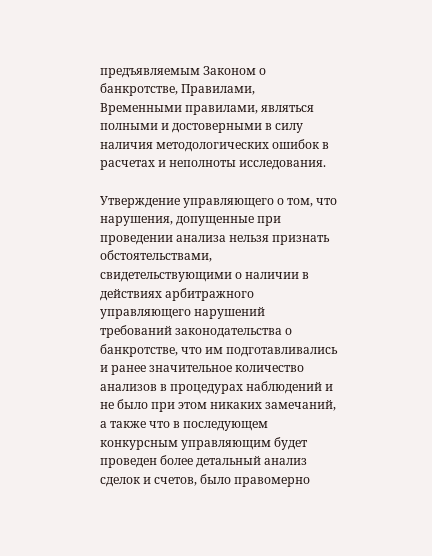предъявляемым Законом о банкротстве, Правилами, Временными правилами, являться полными и достоверными в силу наличия методологических ошибок в расчетах и неполноты исследования.

Утверждение управляющего о том, что нарушения, допущенные при проведении анализа нельзя признать обстоятельствами, свидетельствующими о наличии в действиях арбитражного управляющего нарушений требований законодательства о банкротстве, что им подготавливались и ранее значительное количество анализов в процедурах наблюдений и не было при этом никаких замечаний, а также что в последующем конкурсным управляющим будет проведен более детальный анализ сделок и счетов, было правомерно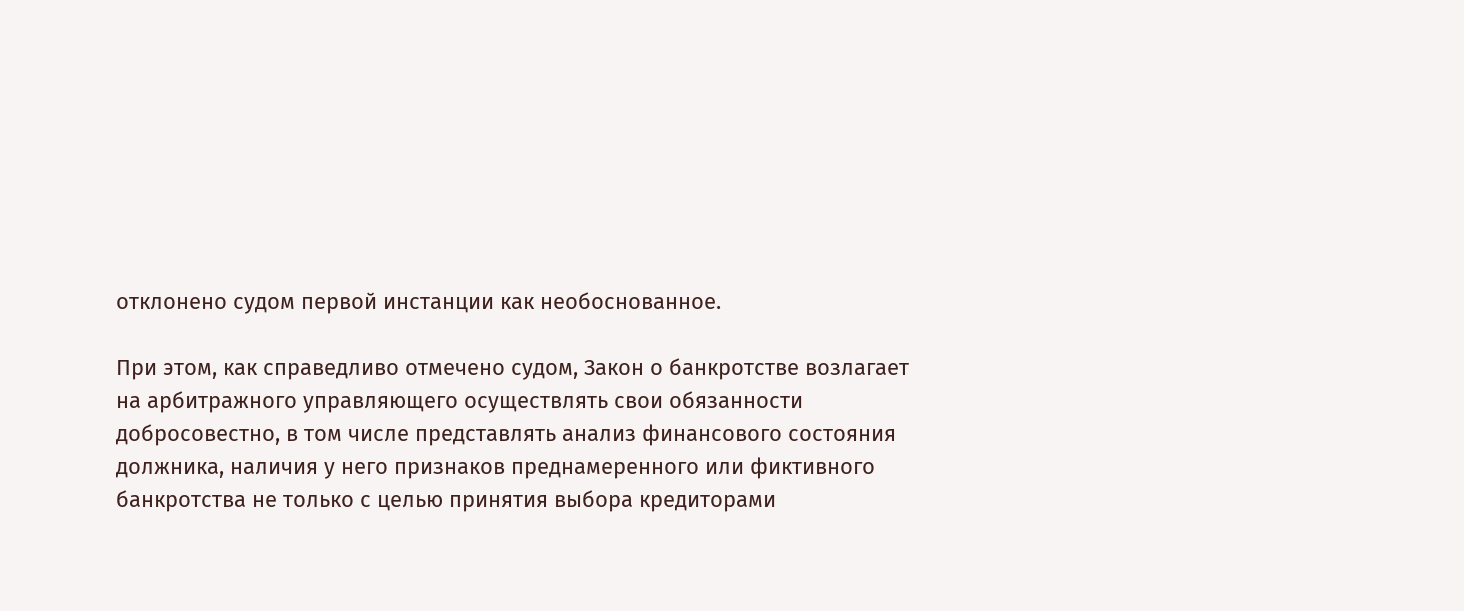отклонено судом первой инстанции как необоснованное.

При этом, как справедливо отмечено судом, Закон о банкротстве возлагает на арбитражного управляющего осуществлять свои обязанности добросовестно, в том числе представлять анализ финансового состояния должника, наличия у него признаков преднамеренного или фиктивного банкротства не только с целью принятия выбора кредиторами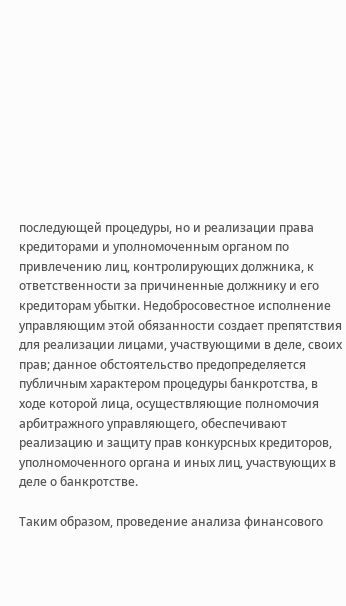последующей процедуры, но и реализации права кредиторами и уполномоченным органом по привлечению лиц, контролирующих должника, к ответственности за причиненные должнику и его кредиторам убытки. Недобросовестное исполнение управляющим этой обязанности создает препятствия для реализации лицами, участвующими в деле, своих прав; данное обстоятельство предопределяется публичным характером процедуры банкротства, в ходе которой лица, осуществляющие полномочия арбитражного управляющего, обеспечивают реализацию и защиту прав конкурсных кредиторов, уполномоченного органа и иных лиц, участвующих в деле о банкротстве.

Таким образом, проведение анализа финансового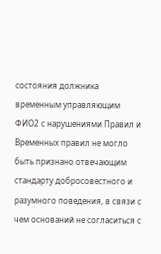состояния должника временным управляющим ФИО2 с нарушениями Правил и Временных правил не могло быть признано отвечающим стандарту добросовестного и разумного поведения, в связи с чем оснований не согласиться с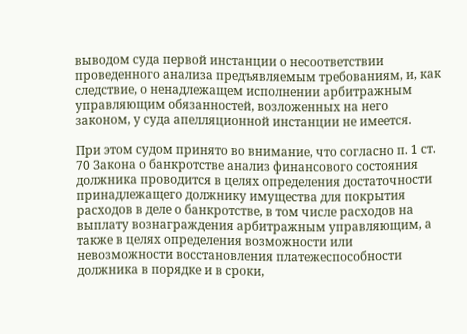выводом суда первой инстанции о несоответствии проведенного анализа предъявляемым требованиям, и, как следствие, о ненадлежащем исполнении арбитражным управляющим обязанностей, возложенных на него законом, у суда апелляционной инстанции не имеется.

При этом судом принято во внимание, что согласно п. 1 ст. 70 Закона о банкротстве анализ финансового состояния должника проводится в целях определения достаточности принадлежащего должнику имущества для покрытия расходов в деле о банкротстве, в том числе расходов на выплату вознаграждения арбитражным управляющим, а также в целях определения возможности или невозможности восстановления платежеспособности должника в порядке и в сроки,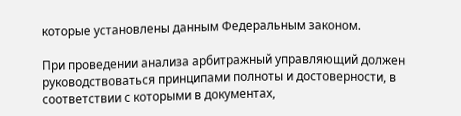которые установлены данным Федеральным законом.

При проведении анализа арбитражный управляющий должен руководствоваться принципами полноты и достоверности, в соответствии с которыми в документах,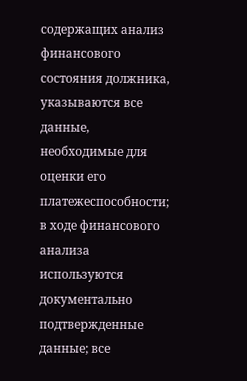содержащих анализ финансового состояния должника, указываются все данные, необходимые для оценки его платежеспособности; в ходе финансового анализа используются документально подтвержденные данные; все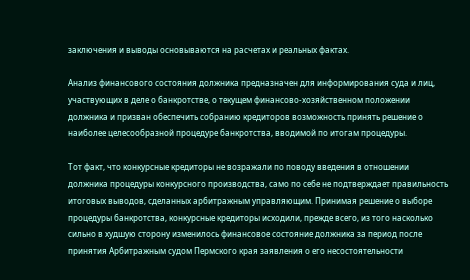заключения и выводы основываются на расчетах и реальных фактах.

Анализ финансового состояния должника предназначен для информирования суда и лиц, участвующих в деле о банкротстве, о текущем финансово-хозяйственном положении должника и призван обеспечить собранию кредиторов возможность принять решение о наиболее целесообразной процедуре банкротства, вводимой по итогам процедуры.

Тот факт, что конкурсные кредиторы не возражали по поводу введения в отношении должника процедуры конкурсного производства, само по себе не подтверждает правильность итоговых выводов, сделанных арбитражным управляющим. Принимая решение о выборе процедуры банкротства, конкурсные кредиторы исходили, прежде всего, из того насколько сильно в худшую сторону изменилось финансовое состояние должника за период после принятия Арбитражным судом Пермского края заявления о его несостоятельности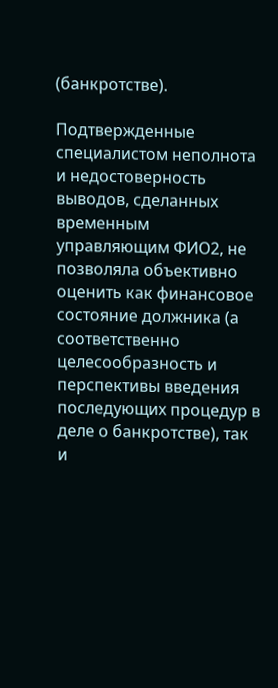(банкротстве).

Подтвержденные специалистом неполнота и недостоверность выводов, сделанных временным управляющим ФИО2, не позволяла объективно оценить как финансовое состояние должника (а соответственно целесообразность и перспективы введения последующих процедур в деле о банкротстве), так и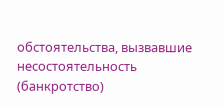обстоятельства, вызвавшие несостоятельность (банкротство)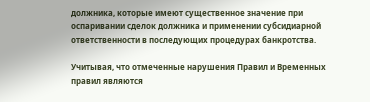должника, которые имеют существенное значение при оспаривании сделок должника и применении субсидиарной ответственности в последующих процедурах банкротства.

Учитывая, что отмеченные нарушения Правил и Временных правил являются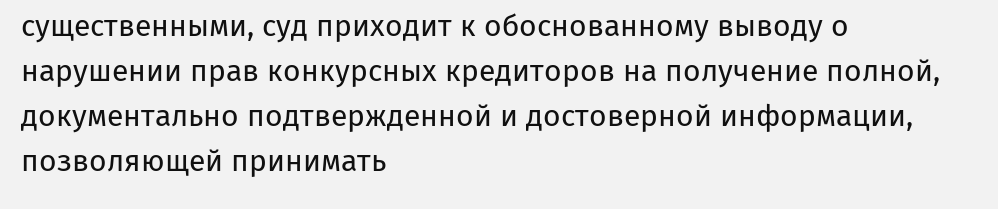существенными, суд приходит к обоснованному выводу о нарушении прав конкурсных кредиторов на получение полной, документально подтвержденной и достоверной информации, позволяющей принимать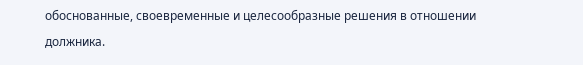обоснованные, своевременные и целесообразные решения в отношении должника.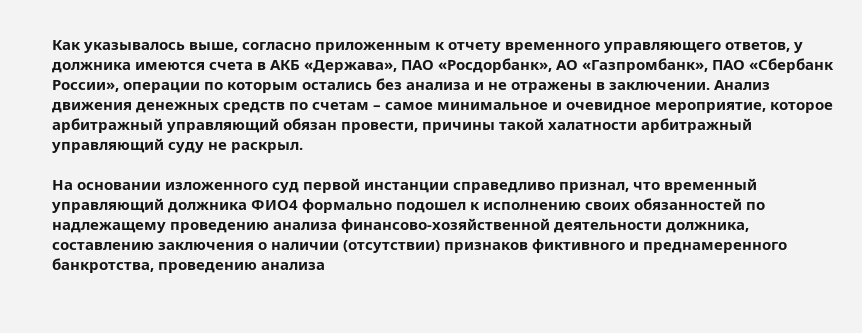Как указывалось выше, согласно приложенным к отчету временного управляющего ответов, у должника имеются счета в АКБ «Держава», ПАО «Росдорбанк», АО «Газпромбанк», ПАО «Сбербанк России», операции по которым остались без анализа и не отражены в заключении. Анализ движения денежных средств по счетам – самое минимальное и очевидное мероприятие, которое арбитражный управляющий обязан провести, причины такой халатности арбитражный управляющий суду не раскрыл.

На основании изложенного суд первой инстанции справедливо признал, что временный управляющий должника ФИО4 формально подошел к исполнению своих обязанностей по надлежащему проведению анализа финансово-хозяйственной деятельности должника, составлению заключения о наличии (отсутствии) признаков фиктивного и преднамеренного банкротства, проведению анализа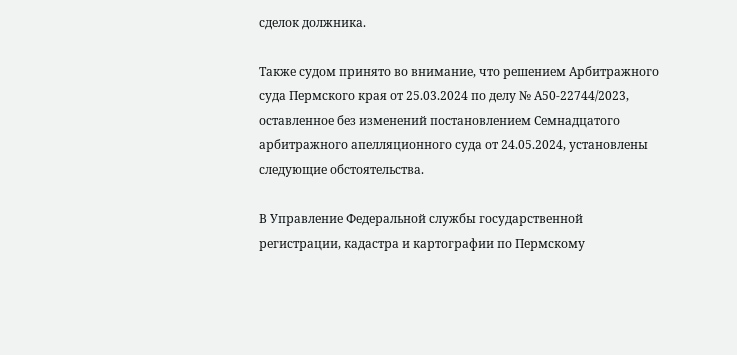сделок должника.

Также судом принято во внимание, что решением Арбитражного суда Пермского края от 25.03.2024 по делу № А50-22744/2023, оставленное без изменений постановлением Семнадцатого арбитражного апелляционного суда от 24.05.2024, установлены следующие обстоятельства.

В Управление Федеральной службы государственной регистрации, кадастра и картографии по Пермскому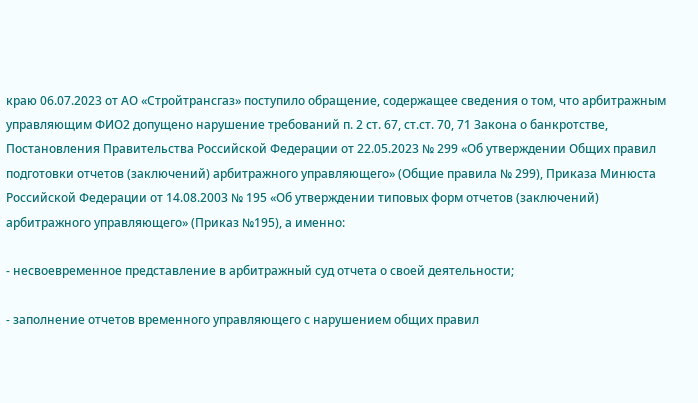краю 06.07.2023 от АО «Стройтрансгаз» поступило обращение, содержащее сведения о том, что арбитражным управляющим ФИО2 допущено нарушение требований п. 2 ст. 67, ст.ст. 70, 71 Закона о банкротстве, Постановления Правительства Российской Федерации от 22.05.2023 № 299 «Об утверждении Общих правил подготовки отчетов (заключений) арбитражного управляющего» (Общие правила № 299), Приказа Минюста Российской Федерации от 14.08.2003 № 195 «Об утверждении типовых форм отчетов (заключений) арбитражного управляющего» (Приказ №195), а именно:

- несвоевременное представление в арбитражный суд отчета о своей деятельности;

- заполнение отчетов временного управляющего с нарушением общих правил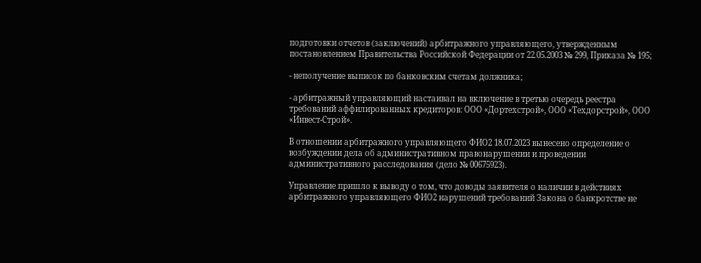подготовки отчетов (заключений) арбитражного управляющего, утвержденным постановлением Правительства Российской Федерации от 22.05.2003 № 299, Приказа № 195;

- неполучение выписок по банковским счетам должника;

- арбитражный управляющий настаивал на включение в третью очередь реестра требований аффилированных кредиторов: ООО «Дортехстрой», ООО «Техдорстрой», ООО «Инвест-Строй».

В отношении арбитражного управляющего ФИО2 18.07.2023 вынесено определение о возбуждении дела об административном правонарушении и проведении административного расследования (дело № 00675923).

Управление пришло к выводу о том, что доводы заявителя о наличии в действиях арбитражного управляющего ФИО2 нарушений требований Закона о банкротстве не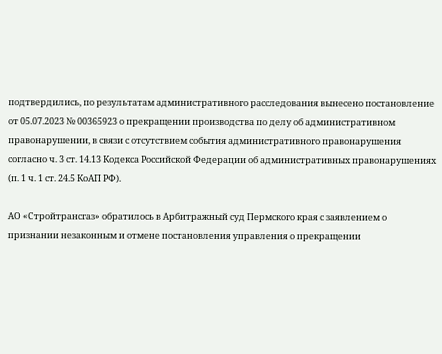подтвердились, по результатам административного расследования вынесено постановление от 05.07.2023 № 00365923 о прекращении производства по делу об административном правонарушении, в связи с отсутствием события административного правонарушения согласно ч. 3 ст. 14.13 Кодекса Российской Федерации об административных правонарушениях (п. 1 ч. 1 ст. 24.5 КоАП РФ).

АО «Стройтрансгаз» обратилось в Арбитражный суд Пермского края с заявлением о признании незаконным и отмене постановления управления о прекращении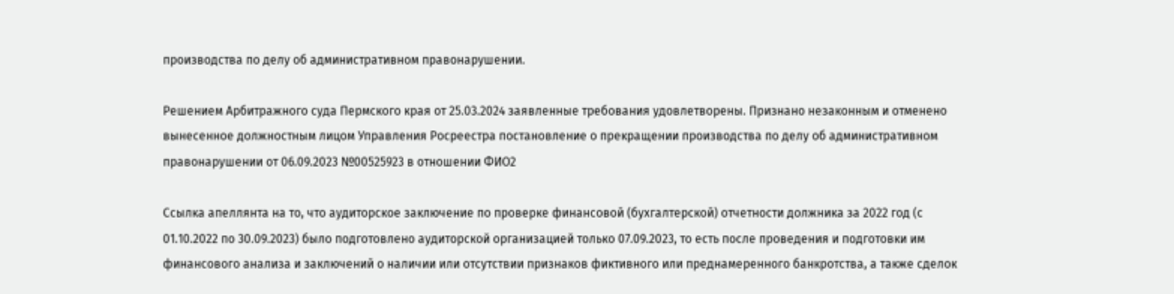производства по делу об административном правонарушении.

Решением Арбитражного суда Пермского края от 25.03.2024 заявленные требования удовлетворены. Признано незаконным и отменено вынесенное должностным лицом Управления Росреестра постановление о прекращении производства по делу об административном правонарушении от 06.09.2023 №00525923 в отношении ФИО2

Ссылка апеллянта на то, что аудиторское заключение по проверке финансовой (бухгалтерской) отчетности должника за 2022 год (с 01.10.2022 по 30.09.2023) было подготовлено аудиторской организацией только 07.09.2023, то есть после проведения и подготовки им финансового анализа и заключений о наличии или отсутствии признаков фиктивного или преднамеренного банкротства, а также сделок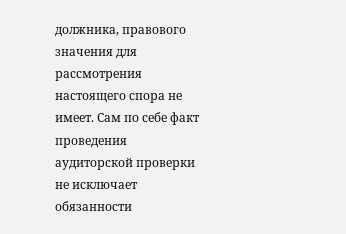должника, правового значения для рассмотрения настоящего спора не имеет. Сам по себе факт проведения аудиторской проверки не исключает обязанности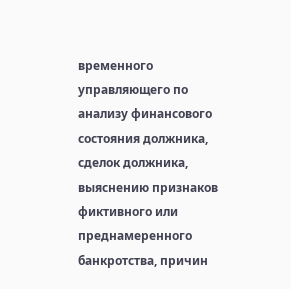временного управляющего по анализу финансового состояния должника, сделок должника, выяснению признаков фиктивного или преднамеренного банкротства, причин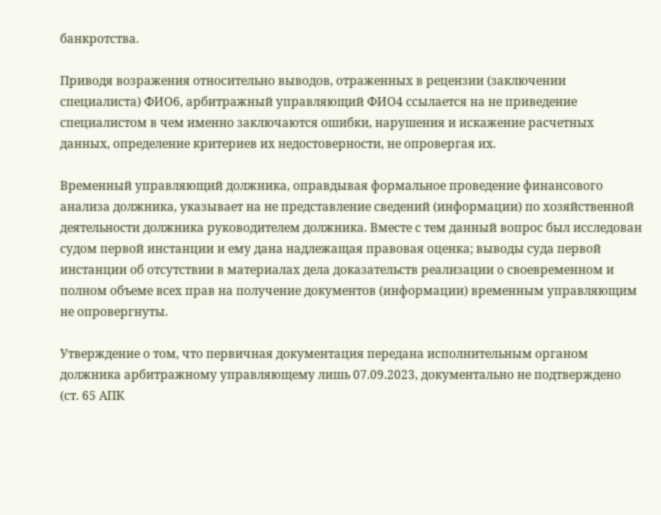банкротства.

Приводя возражения относительно выводов, отраженных в рецензии (заключении специалиста) ФИО6, арбитражный управляющий ФИО4 ссылается на не приведение специалистом в чем именно заключаются ошибки, нарушения и искажение расчетных данных, определение критериев их недостоверности, не опровергая их.

Временный управляющий должника, оправдывая формальное проведение финансового анализа должника, указывает на не представление сведений (информации) по хозяйственной деятельности должника руководителем должника. Вместе с тем данный вопрос был исследован судом первой инстанции и ему дана надлежащая правовая оценка; выводы суда первой инстанции об отсутствии в материалах дела доказательств реализации о своевременном и полном объеме всех прав на получение документов (информации) временным управляющим не опровергнуты.

Утверждение о том, что первичная документация передана исполнительным органом должника арбитражному управляющему лишь 07.09.2023, документально не подтверждено (ст. 65 АПК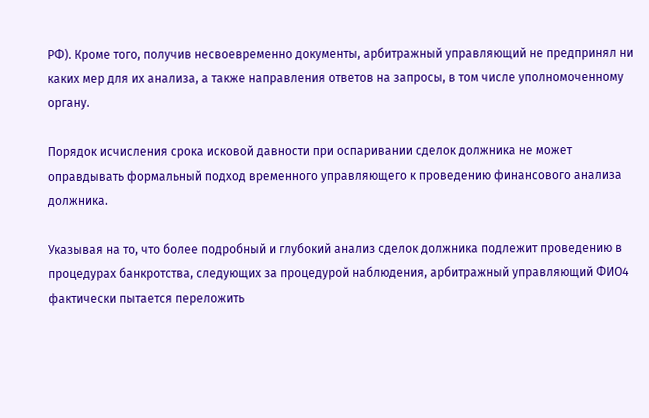РФ). Кроме того, получив несвоевременно документы, арбитражный управляющий не предпринял ни каких мер для их анализа, а также направления ответов на запросы, в том числе уполномоченному органу.

Порядок исчисления срока исковой давности при оспаривании сделок должника не может оправдывать формальный подход временного управляющего к проведению финансового анализа должника.

Указывая на то, что более подробный и глубокий анализ сделок должника подлежит проведению в процедурах банкротства, следующих за процедурой наблюдения, арбитражный управляющий ФИО4 фактически пытается переложить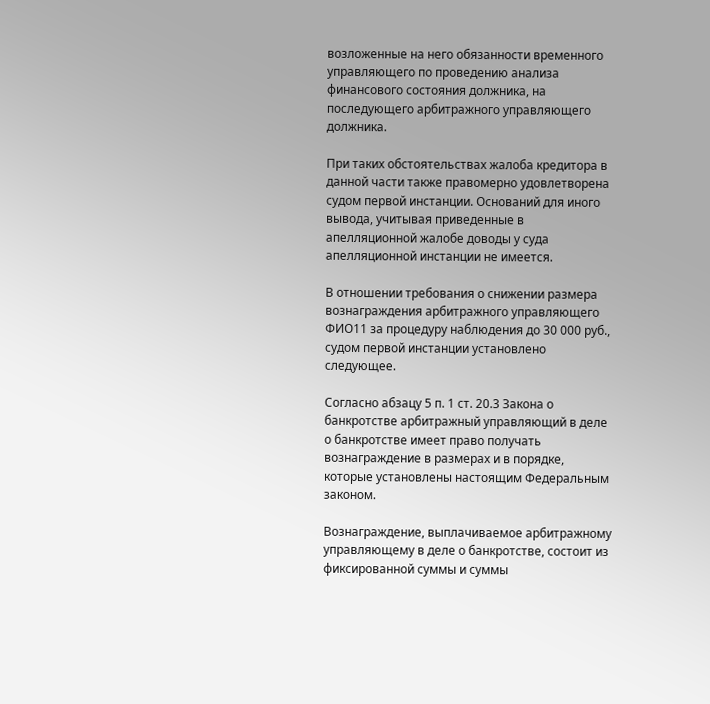возложенные на него обязанности временного управляющего по проведению анализа финансового состояния должника, на последующего арбитражного управляющего должника.

При таких обстоятельствах жалоба кредитора в данной части также правомерно удовлетворена судом первой инстанции. Оснований для иного вывода, учитывая приведенные в апелляционной жалобе доводы у суда апелляционной инстанции не имеется.

В отношении требования о снижении размера вознаграждения арбитражного управляющего ФИО11 за процедуру наблюдения до 30 000 руб., судом первой инстанции установлено следующее.

Согласно абзацу 5 п. 1 ст. 20.3 Закона о банкротстве арбитражный управляющий в деле о банкротстве имеет право получать вознаграждение в размерах и в порядке, которые установлены настоящим Федеральным законом.

Вознаграждение, выплачиваемое арбитражному управляющему в деле о банкротстве, состоит из фиксированной суммы и суммы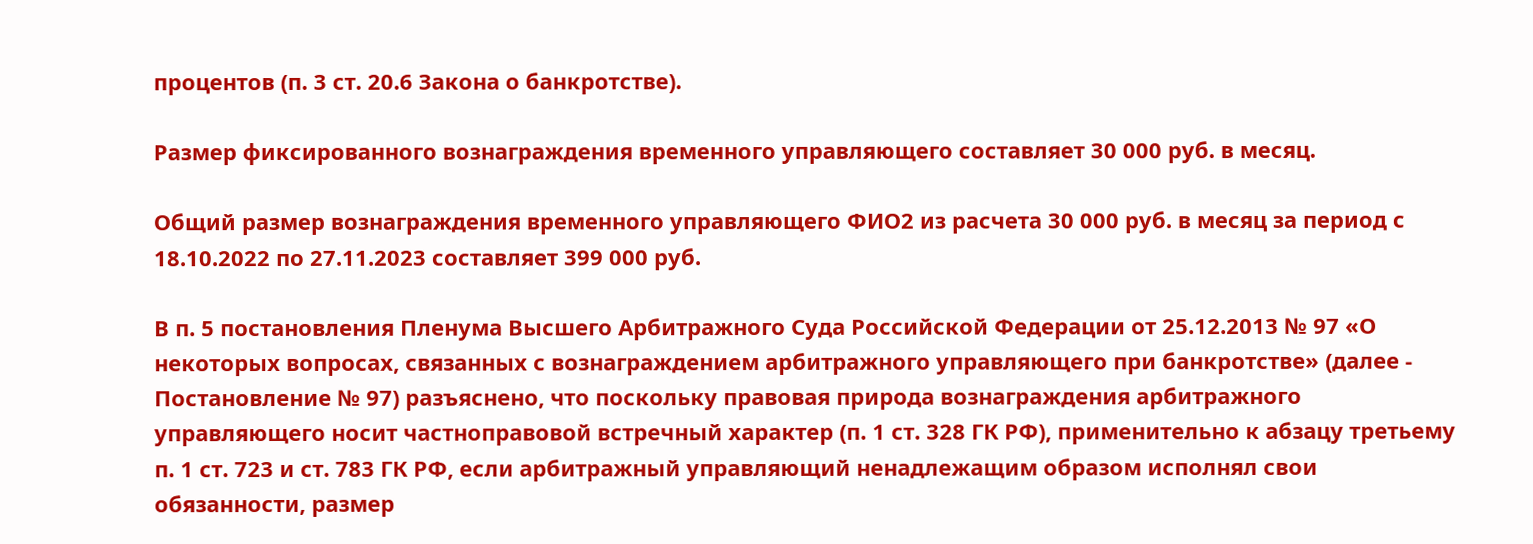процентов (п. 3 ст. 20.6 Закона о банкротстве).

Размер фиксированного вознаграждения временного управляющего составляет 30 000 руб. в месяц.

Общий размер вознаграждения временного управляющего ФИО2 из расчета 30 000 руб. в месяц за период с 18.10.2022 по 27.11.2023 составляет 399 000 руб.

В п. 5 постановления Пленума Высшего Арбитражного Суда Российской Федерации от 25.12.2013 № 97 «О некоторых вопросах, связанных с вознаграждением арбитражного управляющего при банкротстве» (далее - Постановление № 97) разъяснено, что поскольку правовая природа вознаграждения арбитражного управляющего носит частноправовой встречный характер (п. 1 ст. 328 ГК РФ), применительно к абзацу третьему п. 1 ст. 723 и ст. 783 ГК РФ, если арбитражный управляющий ненадлежащим образом исполнял свои обязанности, размер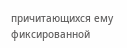причитающихся ему фиксированной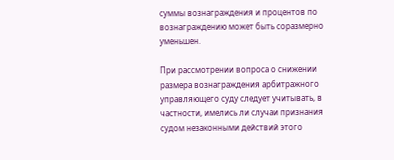суммы вознаграждения и процентов по вознаграждению может быть соразмерно уменьшен.

При рассмотрении вопроса о снижении размера вознаграждения арбитражного управляющего суду следует учитывать, в частности, имелись ли случаи признания судом незаконными действий этого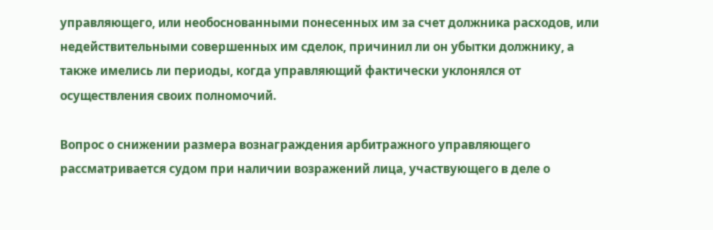управляющего, или необоснованными понесенных им за счет должника расходов, или недействительными совершенных им сделок, причинил ли он убытки должнику, а также имелись ли периоды, когда управляющий фактически уклонялся от осуществления своих полномочий.

Вопрос о снижении размера вознаграждения арбитражного управляющего рассматривается судом при наличии возражений лица, участвующего в деле о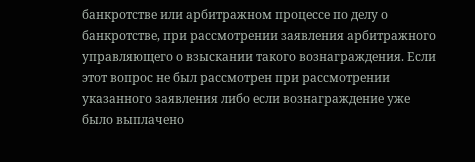банкротстве или арбитражном процессе по делу о банкротстве, при рассмотрении заявления арбитражного управляющего о взыскании такого вознаграждения. Если этот вопрос не был рассмотрен при рассмотрении указанного заявления либо если вознаграждение уже было выплачено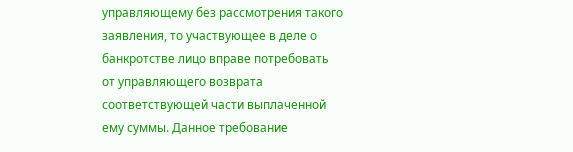управляющему без рассмотрения такого заявления, то участвующее в деле о банкротстве лицо вправе потребовать от управляющего возврата соответствующей части выплаченной ему суммы. Данное требование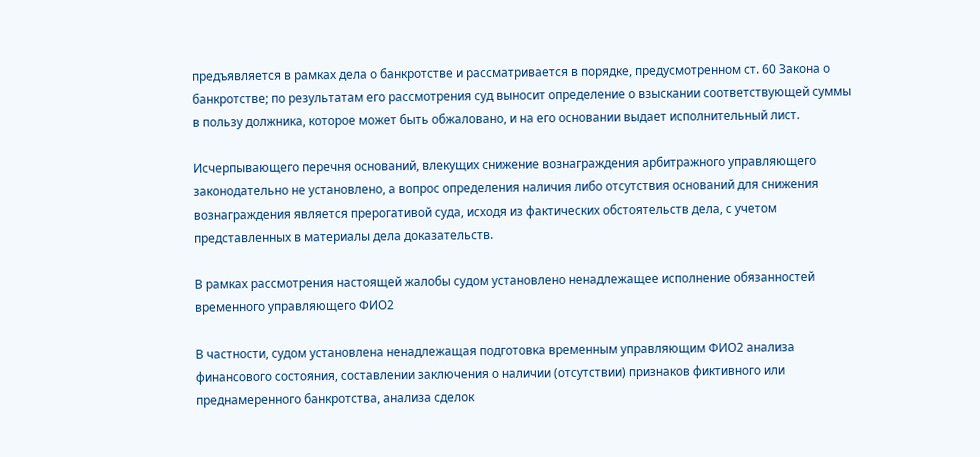предъявляется в рамках дела о банкротстве и рассматривается в порядке, предусмотренном ст. 60 Закона о банкротстве; по результатам его рассмотрения суд выносит определение о взыскании соответствующей суммы в пользу должника, которое может быть обжаловано, и на его основании выдает исполнительный лист.

Исчерпывающего перечня оснований, влекущих снижение вознаграждения арбитражного управляющего законодательно не установлено, а вопрос определения наличия либо отсутствия оснований для снижения вознаграждения является прерогативой суда, исходя из фактических обстоятельств дела, с учетом представленных в материалы дела доказательств.

В рамках рассмотрения настоящей жалобы судом установлено ненадлежащее исполнение обязанностей временного управляющего ФИО2

В частности, судом установлена ненадлежащая подготовка временным управляющим ФИО2 анализа финансового состояния, составлении заключения о наличии (отсутствии) признаков фиктивного или преднамеренного банкротства, анализа сделок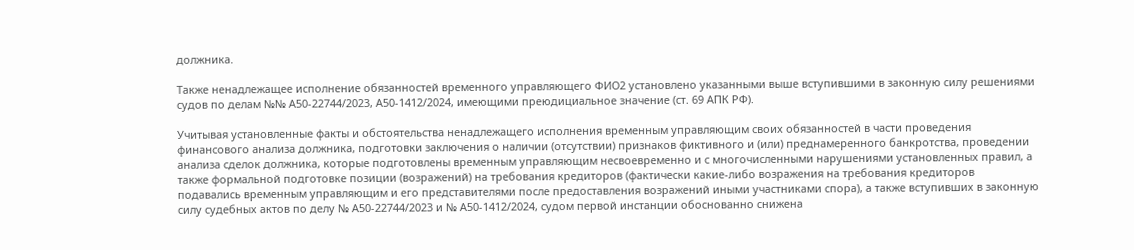должника.

Также ненадлежащее исполнение обязанностей временного управляющего ФИО2 установлено указанными выше вступившими в законную силу решениями судов по делам №№ А50-22744/2023, А50-1412/2024, имеющими преюдициальное значение (ст. 69 АПК РФ).

Учитывая установленные факты и обстоятельства ненадлежащего исполнения временным управляющим своих обязанностей в части проведения финансового анализа должника, подготовки заключения о наличии (отсутствии) признаков фиктивного и (или) преднамеренного банкротства, проведении анализа сделок должника, которые подготовлены временным управляющим несвоевременно и с многочисленными нарушениями установленных правил, а также формальной подготовке позиции (возражений) на требования кредиторов (фактически какие-либо возражения на требования кредиторов подавались временным управляющим и его представителями после предоставления возражений иными участниками спора), а также вступивших в законную силу судебных актов по делу № А50-22744/2023 и № А50-1412/2024, судом первой инстанции обоснованно снижена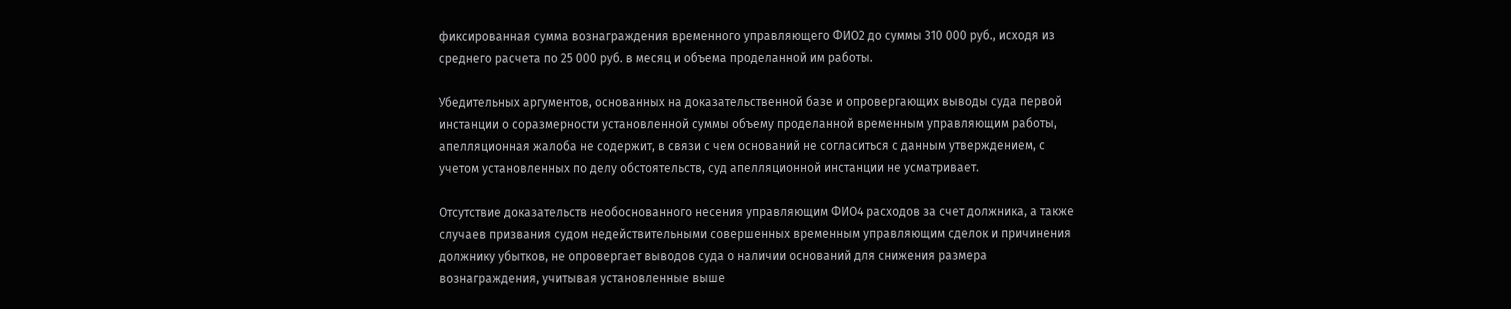фиксированная сумма вознаграждения временного управляющего ФИО2 до суммы 310 000 руб., исходя из среднего расчета по 25 000 руб. в месяц и объема проделанной им работы.

Убедительных аргументов, основанных на доказательственной базе и опровергающих выводы суда первой инстанции о соразмерности установленной суммы объему проделанной временным управляющим работы, апелляционная жалоба не содержит, в связи с чем оснований не согласиться с данным утверждением, с учетом установленных по делу обстоятельств, суд апелляционной инстанции не усматривает.

Отсутствие доказательств необоснованного несения управляющим ФИО4 расходов за счет должника, а также случаев призвания судом недействительными совершенных временным управляющим сделок и причинения должнику убытков, не опровергает выводов суда о наличии оснований для снижения размера вознаграждения, учитывая установленные выше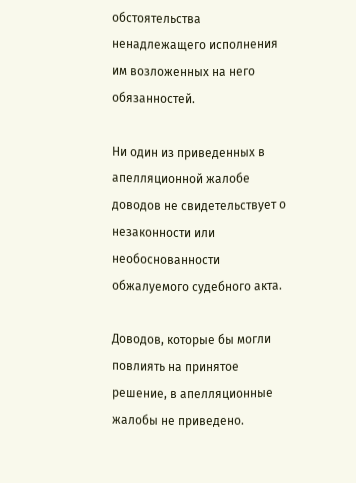обстоятельства ненадлежащего исполнения им возложенных на него обязанностей.

Ни один из приведенных в апелляционной жалобе доводов не свидетельствует о незаконности или необоснованности обжалуемого судебного акта.

Доводов, которые бы могли повлиять на принятое решение, в апелляционные жалобы не приведено.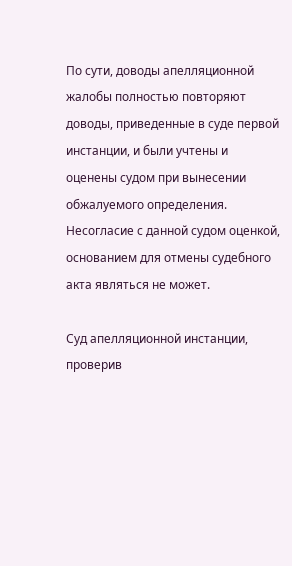По сути, доводы апелляционной жалобы полностью повторяют доводы, приведенные в суде первой инстанции, и были учтены и оценены судом при вынесении обжалуемого определения. Несогласие с данной судом оценкой, основанием для отмены судебного акта являться не может.

Суд апелляционной инстанции, проверив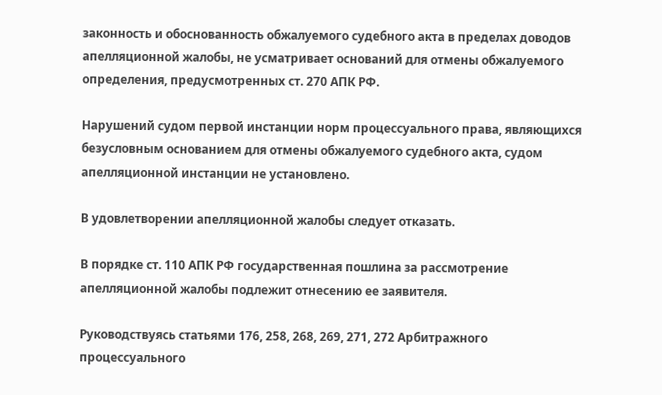законность и обоснованность обжалуемого судебного акта в пределах доводов апелляционной жалобы, не усматривает оснований для отмены обжалуемого определения, предусмотренных ст. 270 АПК РФ.

Нарушений судом первой инстанции норм процессуального права, являющихся безусловным основанием для отмены обжалуемого судебного акта, судом апелляционной инстанции не установлено.

В удовлетворении апелляционной жалобы следует отказать.

В порядке ст. 110 АПК РФ государственная пошлина за рассмотрение апелляционной жалобы подлежит отнесению ее заявителя.

Руководствуясь статьями 176, 258, 268, 269, 271, 272 Арбитражного процессуального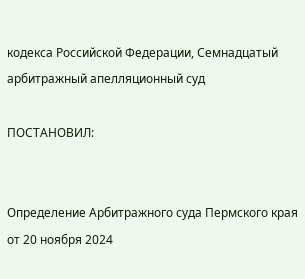кодекса Российской Федерации, Семнадцатый арбитражный апелляционный суд

ПОСТАНОВИЛ:


Определение Арбитражного суда Пермского края от 20 ноября 2024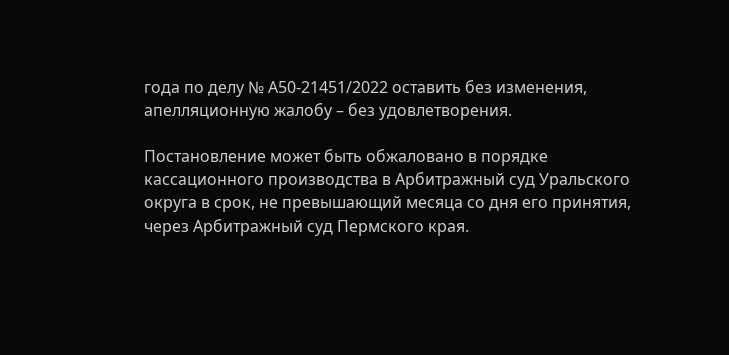года по делу № А50-21451/2022 оставить без изменения, апелляционную жалобу – без удовлетворения.

Постановление может быть обжаловано в порядке кассационного производства в Арбитражный суд Уральского округа в срок, не превышающий месяца со дня его принятия, через Арбитражный суд Пермского края.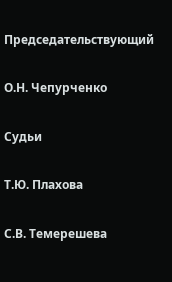Председательствующий


О.Н. Чепурченко


Судьи


Т.Ю. Плахова


С.В. Темерешева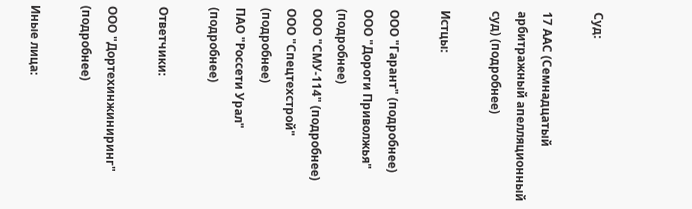Суд:

17 ААС (Семнадцатый арбитражный апелляционный суд) (подробнее)

Истцы:

ООО "Гарант" (подробнее)
ООО "Дороги Приволжья" (подробнее)
ООО "СМУ-114" (подробнее)
ООО "Спецтехстрой" (подробнее)
ПАО "Россети Урал" (подробнее)

Ответчики:

ООО "Дортехинжиниринг" (подробнее)

Иные лица: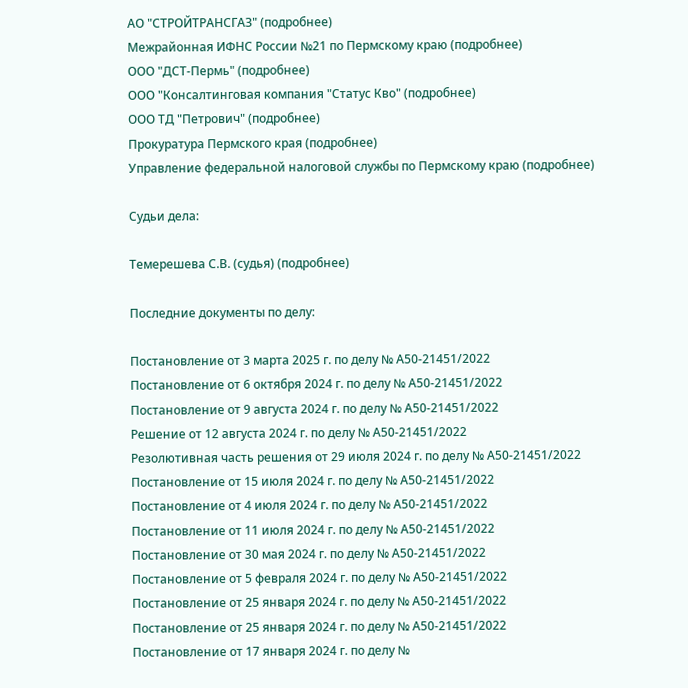АО "СТРОЙТРАНСГАЗ" (подробнее)
Межрайонная ИФНС России №21 по Пермскому краю (подробнее)
ООО "ДСТ-Пермь" (подробнее)
ООО "Консалтинговая компания "Статус Кво" (подробнее)
ООО ТД "Петрович" (подробнее)
Прокуратура Пермского края (подробнее)
Управление федеральной налоговой службы по Пермскому краю (подробнее)

Судьи дела:

Темерешева С.В. (судья) (подробнее)

Последние документы по делу:

Постановление от 3 марта 2025 г. по делу № А50-21451/2022
Постановление от 6 октября 2024 г. по делу № А50-21451/2022
Постановление от 9 августа 2024 г. по делу № А50-21451/2022
Решение от 12 августа 2024 г. по делу № А50-21451/2022
Резолютивная часть решения от 29 июля 2024 г. по делу № А50-21451/2022
Постановление от 15 июля 2024 г. по делу № А50-21451/2022
Постановление от 4 июля 2024 г. по делу № А50-21451/2022
Постановление от 11 июля 2024 г. по делу № А50-21451/2022
Постановление от 30 мая 2024 г. по делу № А50-21451/2022
Постановление от 5 февраля 2024 г. по делу № А50-21451/2022
Постановление от 25 января 2024 г. по делу № А50-21451/2022
Постановление от 25 января 2024 г. по делу № А50-21451/2022
Постановление от 17 января 2024 г. по делу №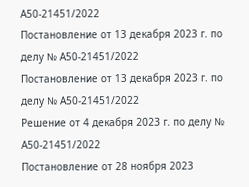А50-21451/2022
Постановление от 13 декабря 2023 г. по делу № А50-21451/2022
Постановление от 13 декабря 2023 г. по делу № А50-21451/2022
Решение от 4 декабря 2023 г. по делу № А50-21451/2022
Постановление от 28 ноября 2023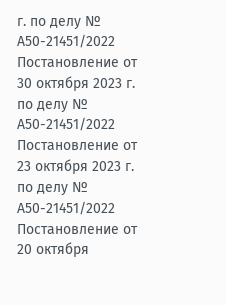г. по делу № А50-21451/2022
Постановление от 30 октября 2023 г. по делу № А50-21451/2022
Постановление от 23 октября 2023 г. по делу № А50-21451/2022
Постановление от 20 октября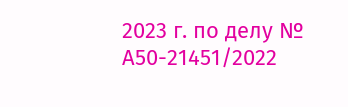2023 г. по делу № А50-21451/2022